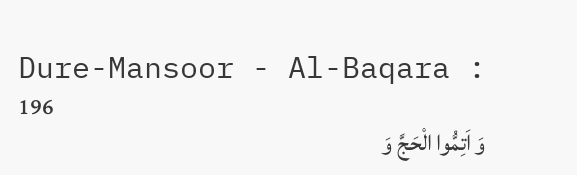Dure-Mansoor - Al-Baqara : 196
وَ اَتِمُّوا الْحَجَّ وَ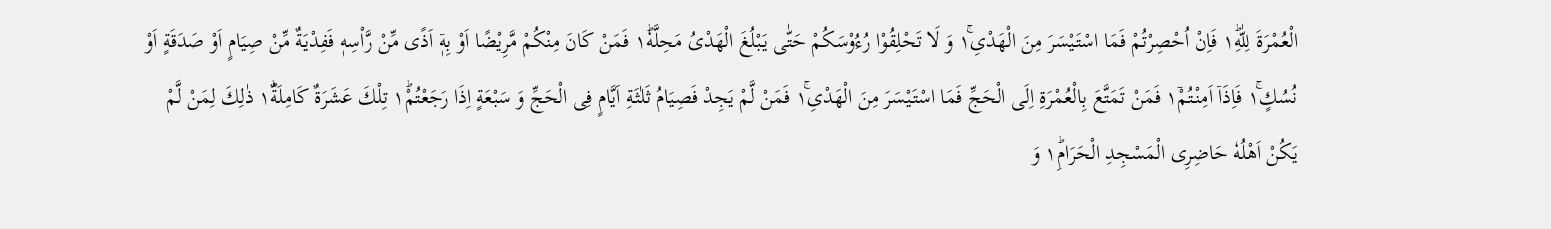الْعُمْرَةَ لِلّٰهِ١ؕ فَاِنْ اُحْصِرْتُمْ فَمَا اسْتَیْسَرَ مِنَ الْهَدْیِ١ۚ وَ لَا تَحْلِقُوْا رُءُوْسَكُمْ حَتّٰى یَبْلُغَ الْهَدْیُ مَحِلَّهٗ١ؕ فَمَنْ كَانَ مِنْكُمْ مَّرِیْضًا اَوْ بِهٖۤ اَذًى مِّنْ رَّاْسِهٖ فَفِدْیَةٌ مِّنْ صِیَامٍ اَوْ صَدَقَةٍ اَوْ نُسُكٍ١ۚ فَاِذَاۤ اَمِنْتُمْ١ٙ فَمَنْ تَمَتَّعَ بِالْعُمْرَةِ اِلَى الْحَجِّ فَمَا اسْتَیْسَرَ مِنَ الْهَدْیِ١ۚ فَمَنْ لَّمْ یَجِدْ فَصِیَامُ ثَلٰثَةِ اَیَّامٍ فِی الْحَجِّ وَ سَبْعَةٍ اِذَا رَجَعْتُمْ١ؕ تِلْكَ عَشَرَةٌ كَامِلَةٌ١ؕ ذٰلِكَ لِمَنْ لَّمْ یَكُنْ اَهْلُهٗ حَاضِرِی الْمَسْجِدِ الْحَرَامِ١ؕ وَ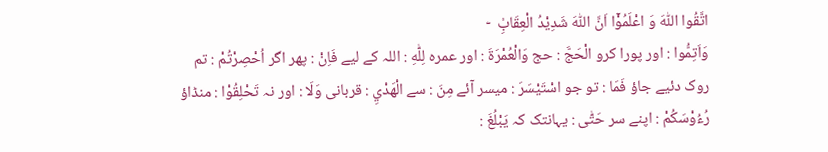اتَّقُوا اللّٰهَ وَ اعْلَمُوْۤا اَنَّ اللّٰهَ شَدِیْدُ الْعِقَابِ۠   ۧ
وَاَتِمُّوا : اور پورا کرو الْحَجَّ : حج وَالْعُمْرَةَ : اور عمرہ لِلّٰهِ : اللہ کے لیے فَاِنْ : پھر اگر اُحْصِرْتُمْ : تم روک دئیے جاؤ فَمَا : تو جو اسْتَيْسَرَ : میسر آئے مِنَ : سے الْهَدْيِ : قربانی وَلَا : اور نہ تَحْلِقُوْا : منڈاؤ رُءُوْسَكُمْ : اپنے سر حَتّٰى : یہانتک کہ يَبْلُغَ :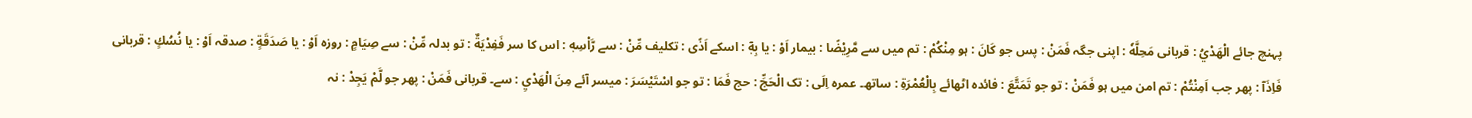پہنچ جائے الْهَدْيُ : قربانی مَحِلَّهٗ : اپنی جگہ فَمَنْ : پس جو كَانَ : ہو مِنْكُمْ : تم میں سے مَّرِيْضًا : بیمار اَوْ : یا بِهٖٓ : اسکے اَذًى : تکلیف مِّنْ : سے رَّاْسِهٖ : اس کا سر فَفِدْيَةٌ : تو بدلہ مِّنْ : سے صِيَامٍ : روزہ اَوْ : یا صَدَقَةٍ : صدقہ اَوْ : یا نُسُكٍ : قربانی فَاِذَآ : پھر جب اَمِنْتُمْ : تم امن میں ہو فَمَنْ : تو جو تَمَتَّعَ : فائدہ اٹھائے بِالْعُمْرَةِ : ساتھ۔ عمرہ اِلَى : تک الْحَجِّ : حج فَمَا : تو جو اسْتَيْسَرَ : میسر آئے مِنَ الْهَدْيِ : سے۔ قربانی فَمَنْ : پھر جو لَّمْ يَجِدْ : نہ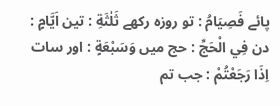پائے فَصِيَامُ : تو روزہ رکھے ثَلٰثَةِ : تین اَيَّامٍ : دن فِي الْحَجِّ : حج میں وَسَبْعَةٍ : اور سات اِذَا رَجَعْتُمْ : جب تم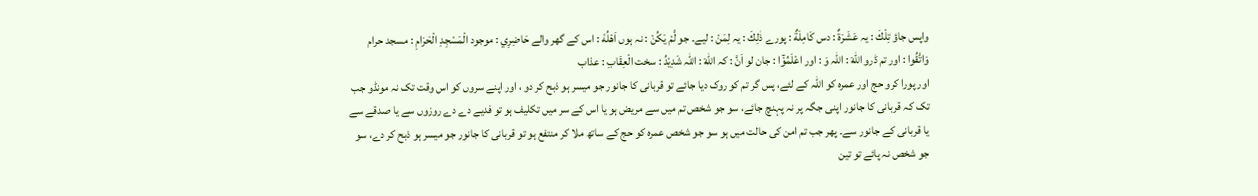واپس جاؤ تِلْكَ : یہ عَشَرَةٌ : دس كَامِلَةٌ : پورے ذٰلِكَ : یہ لِمَنْ : لیے۔ جو لَّمْ يَكُنْ : نہ ہوں اَھْلُهٗ : اس کے گھر والے حَاضِرِي : موجود الْمَسْجِدِ الْحَرَامِ : مسجد حرام وَاتَّقُوا : اور تم ڈرو اللّٰهَ : اللہ وَ : اور اعْلَمُوْٓا : جان لو اَنَّ : کہ اللّٰهَ : اللہ شَدِيْدُ : سخت الْعِقَابِ : عذاب
اور پورا کرو حج اور عمرہ کو اللہ کے لئے، پس گر تم کو روک دیا جائے تو قربانی کا جانور جو میسر ہو ذبح کر دو ، اور اپنے سروں کو اس وقت تک نہ مونڈو جب تک کہ قربانی کا جانور اپنی جگہ پر نہ پہنچ جائے، سو جو شخص تم میں سے مریض ہو یا اس کے سر میں تکلیف ہو تو فدیے دے دے روزوں سے یا صدقے سے یا قربانی کے جانور سے۔ پھر جب تم امن کی حالت میں ہو سو جو شخص عمرہ کو حج کے ساتھ ملا کر منتفع ہو تو قربانی کا جانور جو میسر ہو ذبح کر دے، سو جو شخص نہ پائے تو تین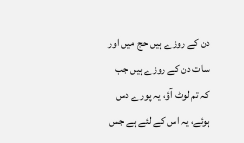دن کے روزے ہیں حج میں اور سات دن کے روزے ہیں جب کہ تم لوٹ آؤ، یہ پورے دس ہوئے، یہ اس کے لئے ہے جس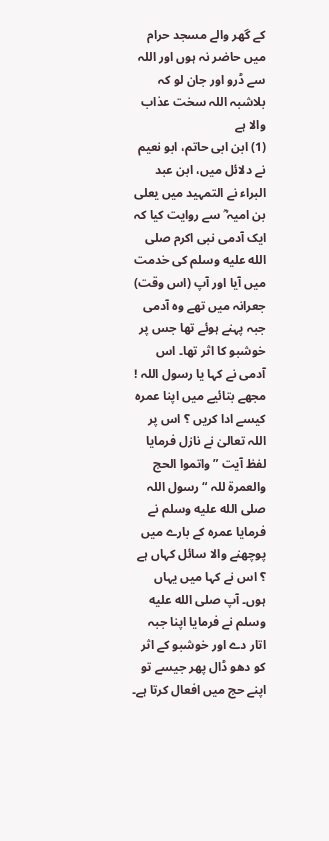کے گھر والے مسجد حرام میں حاضر نہ ہوں اور اللہ سے ڈرو اور جان لو کہ بلاشبہ اللہ سخت عذاب والا ہے
(1) ابن ابی حاتم، ابو نعیم نے دلائل میں، ابن عبد البراء نے التمہید میں یعلی بن امیہ ؓ سے روایت کیا کہ ایک آدمی نبی اکرم صلى الله عليه وسلم کی خدمت میں آیا اور آپ (اس وقت) جعرانہ میں تھے وہ آدمی جبہ پہنے ہوئے تھا جس پر خوشبو کا اثر تھا۔ اس آدمی نے کہا یا رسول اللہ ! مجھے بتائیے میں اپنا عمرہ کیسے ادا کریں ؟ اس پر اللہ تعالیٰ نے نازل فرمایا لفظ آیت ” واتموا الحج والعمرۃ للہ “ رسول اللہ صلى الله عليه وسلم نے فرمایا عمرہ کے بارے میں پوچھنے والا سائل کہاں ہے ؟ اس نے کہا میں یہاں ہوں۔ آپ صلى الله عليه وسلم نے فرمایا اپنا جبہ اتار دے اور خوشبو کے اثر کو دھو ڈال پھر جیسے تو اپنے حج میں افعال کرتا ہے۔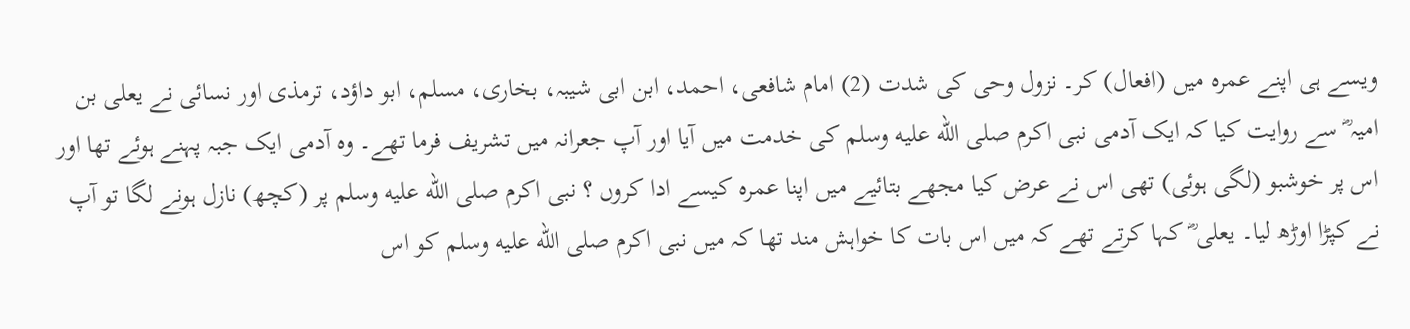ویسے ہی اپنے عمرہ میں (افعال) کر۔ نزول وحی کی شدت (2) امام شافعی، احمد، ابن ابی شیبہ، بخاری، مسلم، ابو داؤد، ترمذی اور نسائی نے یعلی بن امیہ ؓ سے روایت کیا کہ ایک آدمی نبی اکرم صلى الله عليه وسلم کی خدمت میں آیا اور آپ جعرانہ میں تشریف فرما تھے۔ وہ آدمی ایک جبہ پہنے ہوئے تھا اور اس پر خوشبو (لگی ہوئی) تھی اس نے عرض کیا مجھے بتائیے میں اپنا عمرہ کیسے ادا کروں ؟ نبی اکرم صلى الله عليه وسلم پر (کچھ) نازل ہونے لگا تو آپ نے کپڑا اوڑھ لیا۔ یعلی ؓ کہا کرتے تھے کہ میں اس بات کا خواہش مند تھا کہ میں نبی اکرم صلى الله عليه وسلم کو اس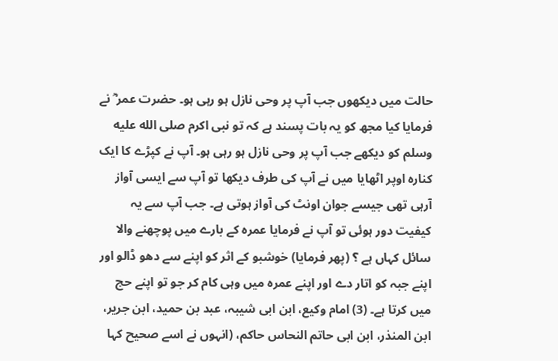حالت میں دیکھوں جب آپ پر وحی نازل ہو رہی ہو۔ حضرت عمر ؓ نے فرمایا کیا مجھ کو یہ بات پسند ہے کہ تو نبی اکرم صلى الله عليه وسلم کو دیکھے جب آپ پر وحی نازل ہو رہی ہو۔ آپ نے کپڑے کا ایک کنارہ اوپر اٹھایا میں نے آپ کی طرف دیکھا تو آپ سے ایسی آواز آرہی تھی جیسے جوان اونٹ کی آواز ہوتی ہے۔ جب آپ سے یہ کیفیت دور ہوئی تو آپ نے فرمایا عمرہ کے بارے میں پوچھنے والا سائل کہاں ہے ؟ (پھر فرمایا) خوشبو کے اثر کو اپنے سے دھو ڈالو اور اپنے جبہ کو اتار دے اور اپنے عمرہ میں وہی کام کر جو تو اپنے حج میں کرتا ہے۔ (3) امام وکیع، ابن ابی شیبہ، عبد بن حمید، ابن جریر، ابن المنذر، ابن ابی حاتم النحاس حاکم، (انہوں نے اسے صحیح کہا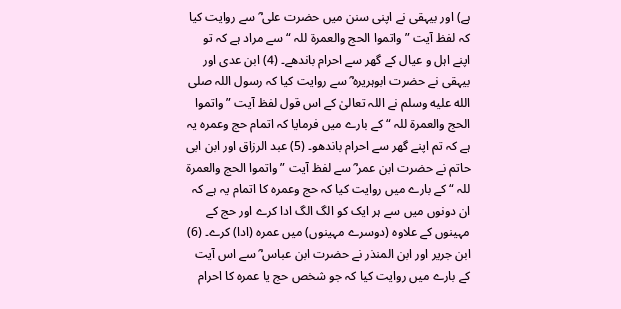ہے) اور بیہقی نے اپنی سنن میں حضرت علی ؓ سے روایت کیا کہ لفظ آیت ” واتموا الحج والعمرۃ للہ “ سے مراد ہے کہ تو اپنے اہل و عیال کے گھر سے احرام باندھے۔ (4) ابن عدی اور بیہقی نے حضرت ابوہریرہ ؓ سے روایت کیا کہ رسول اللہ صلى الله عليه وسلم نے اللہ تعالیٰ کے اس قول لفظ آیت ” واتموا الحج والعمرۃ للہ “ کے بارے میں فرمایا کہ اتمام حج وعمرہ یہ ہے کہ تم اپنے گھر سے احرام باندھو۔ (5) عبد الرزاق اور ابن ابی حاتم نے حضرت ابن عمر ؓ سے لفظ آیت ” واتموا الحج والعمرۃ للہ “ کے بارے میں روایت کیا کہ حج وعمرہ کا اتمام یہ ہے کہ ان دونوں میں سے ہر ایک کو الگ الگ ادا کرے اور حج کے مہینوں کے علاوہ (دوسرے مہینوں) میں عمرہ (ادا) کرے۔ (6) ابن جریر اور ابن المنذر نے حضرت ابن عباس ؓ سے اس آیت کے بارے میں روایت کیا کہ جو شخص حج یا عمرہ کا احرام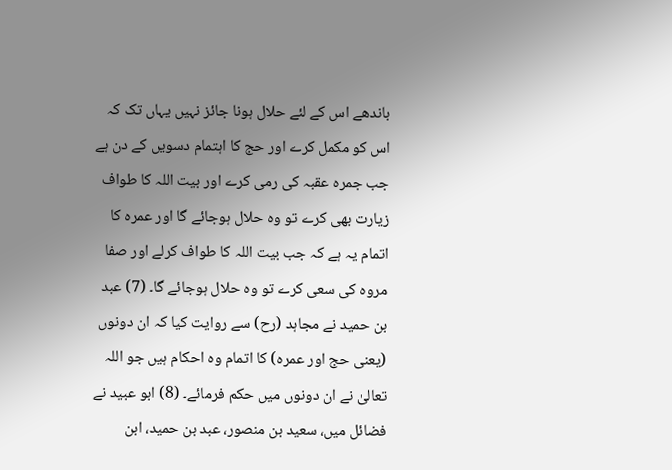باندھے اس کے لئے حلال ہونا جائز نہیں یہاں تک کہ اس کو مکمل کرے اور حج کا اہتمام دسویں کے دن ہے جب جمرہ عقبہ کی رمی کرے اور بیت اللہ کا طواف زیارت بھی کرے تو وہ حلال ہوجائے گا اور عمرہ کا اتمام یہ ہے کہ جب بیت اللہ کا طواف کرلے اور صفا مروہ کی سعی کرے تو وہ حلال ہوجائے گا۔ (7) عبد بن حمید نے مجاہد (رح) سے روایت کیا کہ ان دونوں (یعنی حج اور عمرہ) کا اتمام وہ احکام ہیں جو اللہ تعالیٰ نے ان دونوں میں حکم فرمائے۔ (8) ابو عبید نے فضائل میں، سعید بن منصور، عبد بن حمید، ابن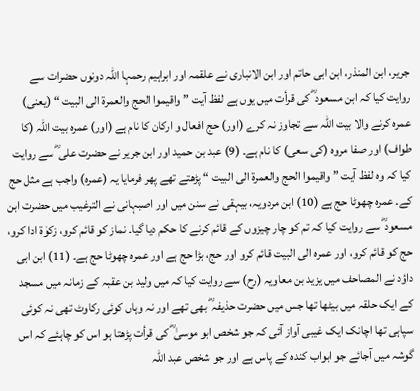جریر، ابن المنذر، ابن ابی حاتم اور ابن الانباری نے علقمہ اور ابراہیم رحمہا اللہ دونوں حضرات سے روایت کیا کہ ابن مسعود ؓ کی قرأت میں یوں ہے لفظ آیت ” واقیموا الحج والعمرۃ الی البیت “ (یعنی) عمرہ کرنے والا بیت اللہ سے تجاوز نہ کرے (اور) حج افعال و ارکان کا نام ہے (اور) عمرہ بیت اللہ (کا طواف) اور صفا مروہ (کی سعی) کا نام ہے۔ (9) عبد بن حمید اور ابن جریر نے حضرت علی ؓ سے روایت کیا کہ وہ لفظ آیت ” واقیموا الحج والعمرۃ الی البیت “ پڑھتے تھے پھر فرمایا یہ (عمرہ) واجب ہے مثل حج کے۔ عمرہ چھوٹا حج ہے (10) ابن مردویہ، بیہقی نے سنن میں اور اصبہانی نے الترغیب میں حضرت ابن مسعود ؓ سے روایت کیا کہ تم کو چار چیزوں کے قائم کرنے کا حکم دیا گیا۔ نماز کو قائم کرو، زکوٰۃ ادا کرو، حج کو قائم کرو، اور عمرہ الی البیت قائم کرو اور حج، بڑا حج ہے اور عمرہ چھوٹا حج ہے۔ (11) ابن ابی داؤد نے المصاحف میں یزید بن معاویہ (رح) سے روایت کیا کہ میں ولید بن عقبہ کے زمانہ میں مسجد کے ایک حلقہ میں بیٹھا تھا جس میں حضرت حذیفہ ؓ بھی تھے اور نہ وہاں کوئی رکاوٹ تھی نہ کوئی سپاہی تھا اچانک ایک غیبی آواز آئی کہ جو شخص ابو موسیٰ ؓ کی قرأت پڑھتا ہو اس کو چاہئے کہ اس گوشہ میں آجائے جو ابواب کندہ کے پاس ہے اور جو شخص عبد اللہ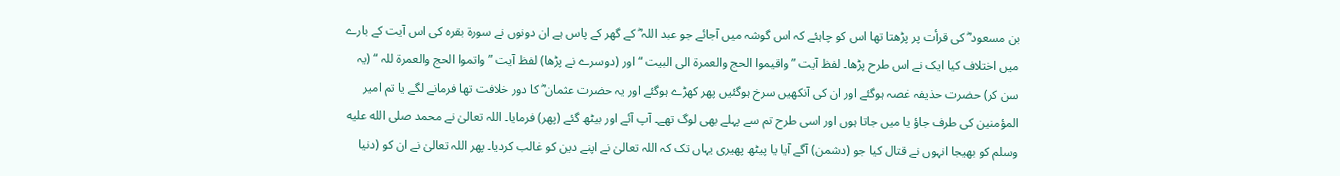بن مسعود ؓ کی قرأت پر پڑھتا تھا اس کو چاہئے کہ اس گوشہ میں آجائے جو عبد اللہ ؓ کے گھر کے پاس ہے ان دونوں نے سورة بقرہ کی اس آیت کے بارے میں اختلاف کیا ایک نے اس طرح پڑھا۔ لفظ آیت ” واقیموا الحج والعمرۃ الی البیت “ اور (دوسرے نے پڑھا) لفظ آیت ” واتموا الحج والعمرۃ للہ “ (یہ سن کر) حضرت حذیفہ غصہ ہوگئے اور ان کی آنکھیں سرخ ہوگئیں پھر کھڑے ہوگئے اور یہ حضرت عثمان ؓ کا دور خلافت تھا فرمانے لگے یا تم امیر المؤمنین کی طرف جاؤ یا میں جاتا ہوں اور اسی طرح تم سے پہلے بھی لوگ تھے۔ آپ آئے اور بیٹھ گئے (پھر) فرمایا۔ اللہ تعالیٰ نے محمد صلى الله عليه وسلم کو بھیجا انہوں نے قتال کیا جو (دشمن) آگے آیا یا پیٹھ پھیری یہاں تک کہ اللہ تعالیٰ نے اپنے دین کو غالب کردیا۔ پھر اللہ تعالیٰ نے ان کو (دنیا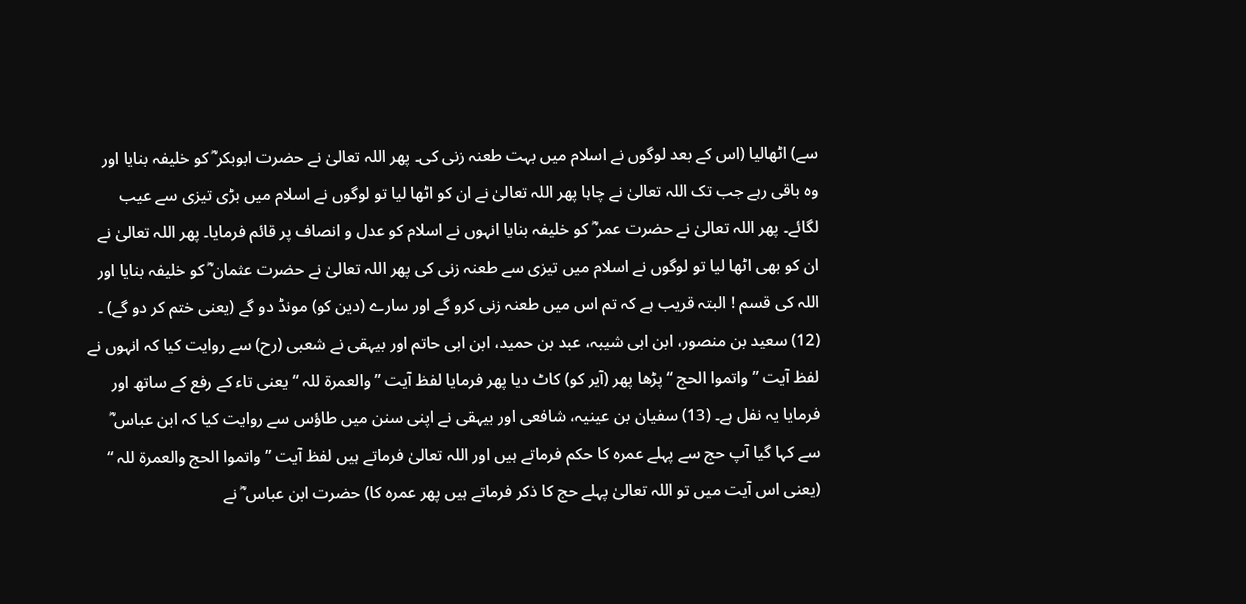سے) اٹھالیا (اس کے بعد لوگوں نے اسلام میں بہت طعنہ زنی کی۔ پھر اللہ تعالیٰ نے حضرت ابوبکر ؓ کو خلیفہ بنایا اور وہ باقی رہے جب تک اللہ تعالیٰ نے چاہا پھر اللہ تعالیٰ نے ان کو اٹھا لیا تو لوگوں نے اسلام میں بڑی تیزی سے عیب لگائے۔ پھر اللہ تعالیٰ نے حضرت عمر ؓ کو خلیفہ بنایا انہوں نے اسلام کو عدل و انصاف پر قائم فرمایا۔ پھر اللہ تعالیٰ نے ان کو بھی اٹھا لیا تو لوگوں نے اسلام میں تیزی سے طعنہ زنی کی پھر اللہ تعالیٰ نے حضرت عثمان ؓ کو خلیفہ بنایا اور اللہ کی قسم ! البتہ قریب ہے کہ تم اس میں طعنہ زنی کرو گے اور سارے (دین کو) مونڈ دو گے (یعنی ختم کر دو گے) ۔ (12) سعید بن منصور، ابن ابی شیبہ، عبد بن حمید، ابن ابی حاتم اور بیہقی نے شعبی (رح) سے روایت کیا کہ انہوں نے لفظ آیت ” واتموا الحج “ پڑھا پھر (آیر کو) کاٹ دیا پھر فرمایا لفظ آیت ” والعمرۃ للہ “ یعنی تاء کے رفع کے ساتھ اور فرمایا یہ نفل ہے۔ (13) سفیان بن عینیہ، شافعی اور بیہقی نے اپنی سنن میں طاؤس سے روایت کیا کہ ابن عباس ؓ سے کہا گیا آپ حج سے پہلے عمرہ کا حکم فرماتے ہیں اور اللہ تعالیٰ فرماتے ہیں لفظ آیت ” واتموا الحج والعمرۃ للہ “ (یعنی اس آیت میں تو اللہ تعالیٰ پہلے حج کا ذکر فرماتے ہیں پھر عمرہ کا) حضرت ابن عباس ؓ نے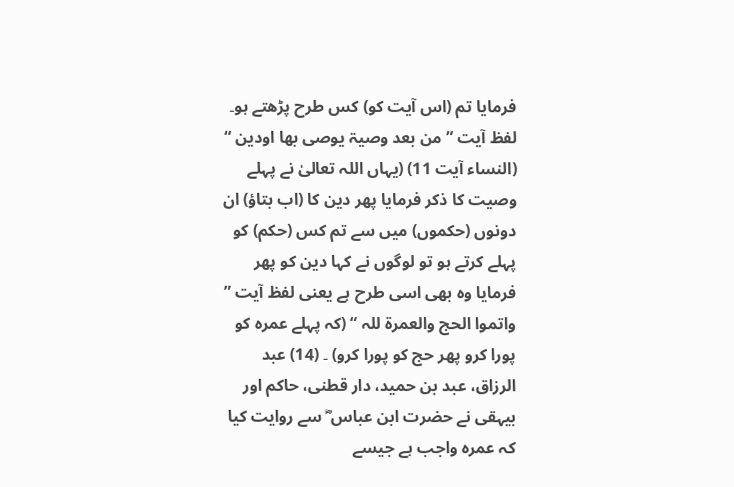فرمایا تم (اس آیت کو) کس طرح پڑھتے ہو۔ لفظ آیت ” من بعد وصیۃ یوصی بھا اودین “ (النساء آیت 11) (یہاں اللہ تعالیٰ نے پہلے وصیت کا ذکر فرمایا پھر دین کا (اب بتاؤ) ان دونوں (حکموں) میں سے تم کس (حکم) کو پہلے کرتے ہو تو لوگوں نے کہا دین کو پھر فرمایا وہ بھی اسی طرح ہے یعنی لفظ آیت ” واتموا الحج والعمرۃ للہ “ (کہ پہلے عمرہ کو پورا کرو پھر حج کو پورا کرو) ۔ (14) عبد الرزاق، عبد بن حمید، دار قطنی، حاکم اور بیہقی نے حضرت ابن عباس ؓ سے روایت کیا کہ عمرہ واجب ہے جیسے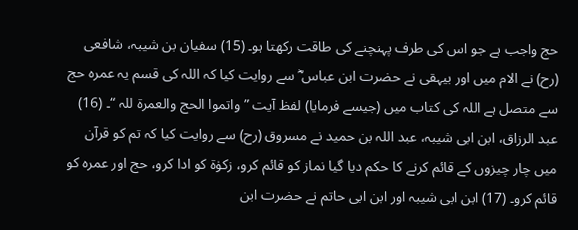حج واجب ہے جو اس کی طرف پہنچنے کی طاقت رکھتا ہو۔ (15) سفیان بن شیبہ، شافعی (رح) نے الام میں اور بیہقی نے حضرت ابن عباس ؓ سے روایت کیا کہ اللہ کی قسم یہ عمرہ حج سے متصل ہے اللہ کی کتاب میں (جیسے فرمایا) لفظ آیت ” واتموا الحج والعمرۃ للہ “۔ (16) عبد الرزاق، ابن ابی شیبہ، عبد اللہ بن حمید نے مسروق (رح) سے روایت کیا کہ تم کو قرآن میں چار چیزوں کے قائم کرنے کا حکم دیا گیا نماز کو قائم کرو، زکوٰۃ کو ادا کرو، حج اور عمرہ کو قائم کرو۔ (17) ابن ابی شیبہ اور ابن ابی حاتم نے حضرت ابن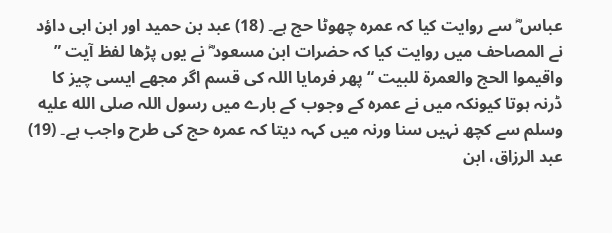عباس ؓ سے روایت کیا کہ عمرہ چھوٹا حج ہے۔ (18) عبد بن حمید اور ابن ابی داؤد نے المصاحف میں روایت کیا کہ حضرات ابن مسعود ؓ نے یوں پڑھا لفظ آیت ” واقیموا الحج والعمرۃ للبیت “ پھر فرمایا اللہ کی قسم اگر مجھے ایسی چیز کا ڈرنہ ہوتا کیونکہ میں نے عمرہ کے وجوب کے بارے میں رسول اللہ صلى الله عليه وسلم سے کچھ نہیں سنا ورنہ میں کہہ دیتا کہ عمرہ حج کی طرح واجب ہے۔ (19) عبد الرزاق، ابن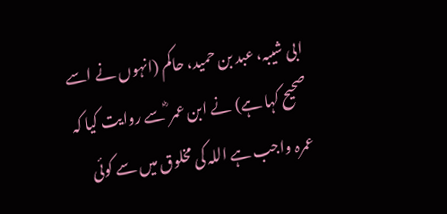ابی شیبہ، عبد بن حمید، حاکم (انہوں نے اسے صحیح کہا ہے) نے ابن عمر ؓ سے روایت کیا کہ عمرہ واجب ہے اللہ کی مخلوق میں سے کوئی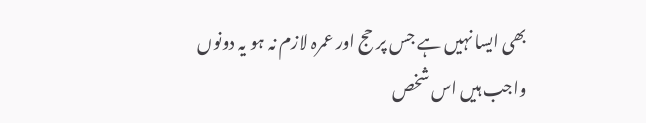بھی ایسا نہیں ہے جس پر حج اور عمرہ لازم نہ ہو یہ دونوں واجب ہیں اس شخص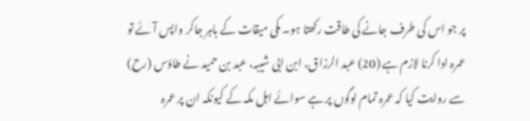پر جو اس کی طرف جانے کی طاقت رکھتا ہو۔ مکی میقات کے باہر جاکر واپس آئے تو عمرہ ادا کرنا لازم ہے (20) عبد الرزاق، ابن ابی شیبہ، عبد بن حمید نے طاؤس (رح) سے روایت کیا کہ عمرہ تمام لوگوں پر ہے سوائے اہل مکہ کے کیونکہ ان پر عمرہ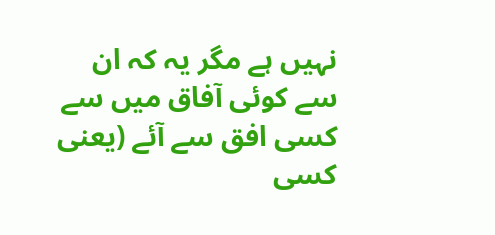نہیں ہے مگر یہ کہ ان سے کوئی آفاق میں سے کسی افق سے آئے (یعنی کسی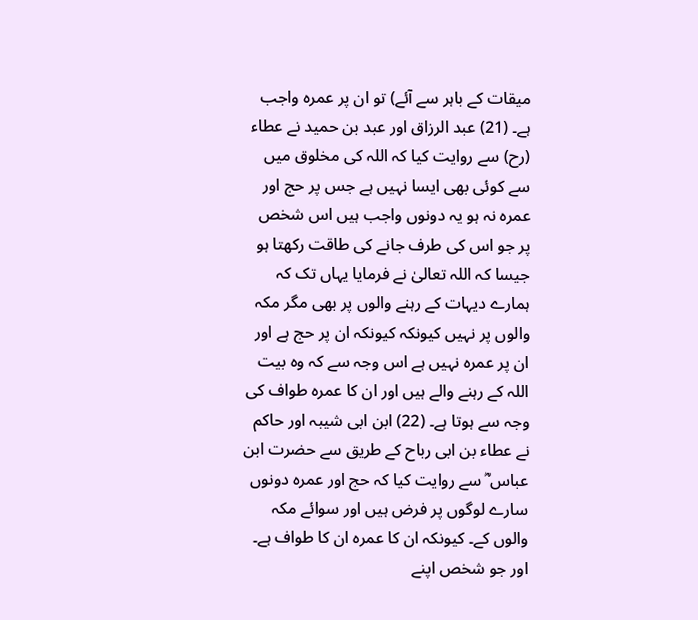میقات کے باہر سے آئے) تو ان پر عمرہ واجب ہے۔ (21) عبد الرزاق اور عبد بن حمید نے عطاء (رح) سے روایت کیا کہ اللہ کی مخلوق میں سے کوئی بھی ایسا نہیں ہے جس پر حج اور عمرہ نہ ہو یہ دونوں واجب ہیں اس شخص پر جو اس کی طرف جانے کی طاقت رکھتا ہو جیسا کہ اللہ تعالیٰ نے فرمایا یہاں تک کہ ہمارے دیہات کے رہنے والوں پر بھی مگر مکہ والوں پر نہیں کیونکہ کیونکہ ان پر حج ہے اور ان پر عمرہ نہیں ہے اس وجہ سے کہ وہ بیت اللہ کے رہنے والے ہیں اور ان کا عمرہ طواف کی وجہ سے ہوتا ہے۔ (22) ابن ابی شیبہ اور حاکم نے عطاء بن ابی رباح کے طریق سے حضرت ابن عباس ؓ سے روایت کیا کہ حج اور عمرہ دونوں سارے لوگوں پر فرض ہیں اور سوائے مکہ والوں کے۔ کیونکہ ان کا عمرہ ان کا طواف ہے۔ اور جو شخص اپنے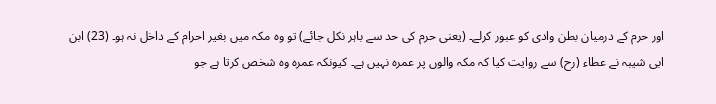اور حرم کے درمیان بطن وادی کو عبور کرلے۔ (یعنی حرم کی حد سے باہر نکل جائے) تو وہ مکہ میں بغیر احرام کے داخل نہ ہو۔ (23) ابن ابی شیبہ نے عطاء (رح) سے روایت کیا کہ مکہ والوں پر عمرہ نہیں ہے۔ کیونکہ عمرہ وہ شخص کرتا ہے جو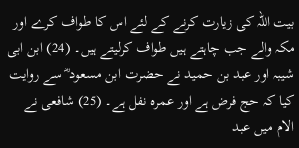بیت اللہ کی زیارت کرنے کے لئے اس کا طواف کرے اور مکہ والے جب چاہتے ہیں طواف کرلیتے ہیں۔ (24) ابن ابی شیبہ اور عبد بن حمید نے حضرت ابن مسعود ؓ سے روایت کیا کہ حج فرض ہے اور عمرہ نفل ہے۔ (25) شافعی نے الام میں عبد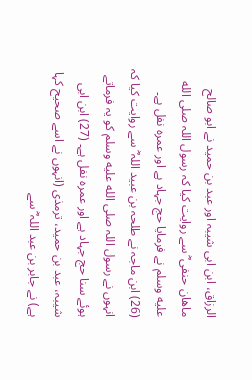الرزاق، ابن ابی شیبہ اور عبد بن حمید نے ابو صالح ماھان حنفی ؓ سے روایت کیا کہ رسول اللہ صلى الله عليه وسلم نے فرمایا حج جہاد ہے اور عمرہ نفل ہے۔ (26) ابن ماجہ نے طلحہ بن عبید اللہ ؓ سے روایت کیا کہ انہوں نے رسول اللہ صلى الله عليه وسلم کو یہ فرماتے ہوئے سنا حج جہاد ہے اور عمرہ نفل ہے۔ (27) ابن ابی شیبہ، عبد بن حمید، ترمذی (انہوں نے اسے صحیح کہا ہے) نے جابر بن عبد اللہ ؓ سے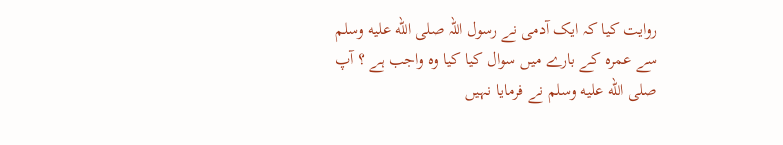روایت کیا کہ ایک آدمی نے رسول اللہ صلى الله عليه وسلم سے عمرہ کے بارے میں سوال کیا کیا وہ واجب ہے ؟ آپ صلى الله عليه وسلم نے فرمایا نہیں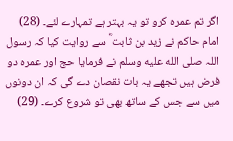اگر تم عمرہ کرو تو یہ بہتر ہے تمہارے لئے۔ (28) امام حاکم نے زید بن ثابت ؓ سے روایت کیا کہ رسول اللہ صلى الله عليه وسلم نے فرمایا حج اور عمرہ دو فرض ہیں تجھے یہ بات نقصان دے گی کہ ان دونوں میں سے جس کے ساتھ بھی تو شروع کرے۔ (29)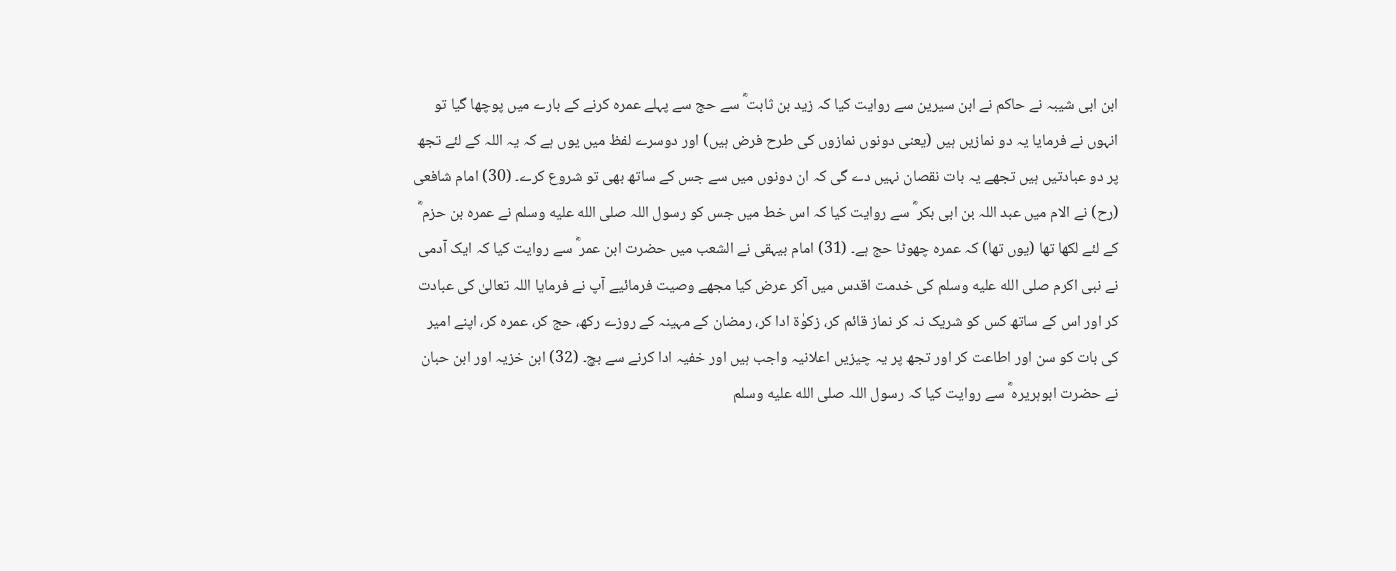ابن ابی شیبہ نے حاکم نے ابن سیرین سے روایت کیا کہ زید بن ثابت ؓ سے حج سے پہلے عمرہ کرنے کے بارے میں پوچھا گیا تو انہوں نے فرمایا یہ دو نمازیں ہیں (یعنی دونوں نمازوں کی طرح فرض ہیں) اور دوسرے لفظ میں یوں ہے کہ یہ اللہ کے لئے تجھ پر دو عبادتیں ہیں تجھے یہ بات نقصان نہیں دے گی کہ ان دونوں میں سے جس کے ساتھ بھی تو شروع کرے۔ (30) امام شافعی (رح) نے الام میں عبد اللہ بن ابی بکر ؓ سے روایت کیا کہ اس خط میں جس کو رسول اللہ صلى الله عليه وسلم نے عمرہ بن حزم ؓ کے لئے لکھا تھا (یوں تھا) کہ عمرہ چھوٹا حج ہے۔ (31) امام بیہقی نے الشعب میں حضرت ابن عمر ؓ سے روایت کیا کہ ایک آدمی نے نبی اکرم صلى الله عليه وسلم کی خدمت اقدس میں آکر عرض کیا مجھے وصیت فرمائیے آپ نے فرمایا اللہ تعالیٰ کی عبادت کر اور اس کے ساتھ کس کو شریک نہ کر نماز قائم کر، زکوٰۃ ادا کر، رمضان کے مہینہ کے روزے رکھ، حج کر، عمرہ کر، اپنے امیر کی بات کو سن اور اطاعت کر اور تجھ پر یہ چیزیں اعلانیہ واجب ہیں اور خفیہ ادا کرنے سے بچ۔ (32) ابن خزیہ اور ابن حبان نے حضرت ابوہریرہ ؓ سے روایت کیا کہ رسول اللہ صلى الله عليه وسلم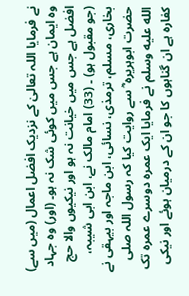نے فرمایا اللہ تعالیٰ کے نزدیک افضل اعمال (میں سے) وہ ایمان ہے جس میں کوئی شک نہ ہو۔ (اور) وہ جہاد افضل ہے جس میں خیانت نہ ہو اور نیکیوں والا حج (جو مقبول ہو) ۔ (33) امام مالک نے، ابن ابی شیبہ، بخاری، مسلم، ترمذی، نسائی، ابن ماجہ اور بیہقی نے حضرت ابوہریرہ ؓ سے روایت کیا کہ رسول اللہ صلى الله عليه وسلم نے فرمایا ایک عمرہ دوسرے عمرہ تک کفارہ ہے ان گناہوں کا جو ان کے درمیان ہوئے اور نیکی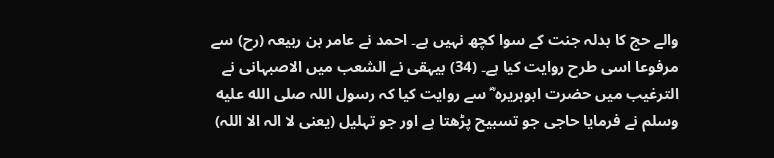والے حج کا بدلہ جنت کے سوا کچھ نہیں ہے۔ احمد نے عامر بن ربیعہ (رح) سے مرفوعا اسی طرح روایت کیا ہے۔ (34) بیہقی نے الشعب میں الاصبہانی نے الترغیب میں حضرت ابوہریرہ ؓ سے روایت کیا کہ رسول اللہ صلى الله عليه وسلم نے فرمایا حاجی جو تسبیح پڑھتا ہے اور جو تہلیل (یعنی لا الہ الا اللہ)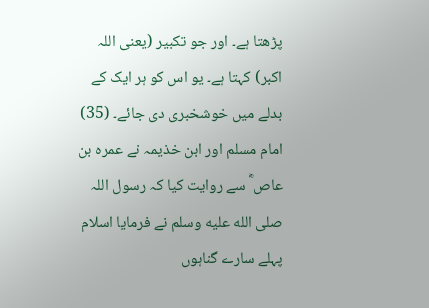پڑھتا ہے۔ اور جو تکبیر (یعنی اللہ اکبر) کہتا ہے۔ یو اس کو ہر ایک کے بدلے میں خوشخبری دی جائے۔ (35) امام مسلم اور ابن خذیمہ نے عمرہ بن عاص ؓ سے روایت کیا کہ رسول اللہ صلى الله عليه وسلم نے فرمایا اسلام پہلے سارے گناہوں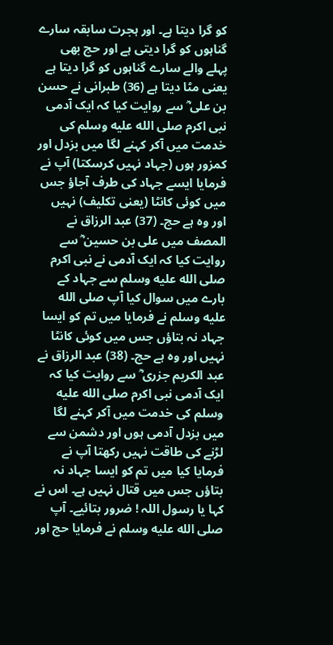کو گرا دیتا ہے۔ اور ہجرت سابقہ سارے گناہوں کو گرا دیتی ہے اور حج بھی پہلے والے سارے گناہوں کو گرا دیتا ہے یعنی مٹا دیتا ہے (36) طبرانی نے حسن بن علی ؓ سے روایت کیا کہ ایک آدمی نبی اکرم صلى الله عليه وسلم کی خدمت میں آکر کہنے لگا میں بزدل اور کمزور ہوں (جہاد نہیں کرسکتا) آپ نے فرمایا ایسے جہاد کی طرف آجاؤ جس میں کوئی کانٹا (یعنی تکلیف) نہیں اور وہ ہے حج۔ (37) عبد الرزاق نے المصف میں علی بن حسین ؓ سے روایت کیا کہ ایک آدمی نے نبی اکرم صلى الله عليه وسلم سے جہاد کے بارے میں سوال کیا آپ صلى الله عليه وسلم نے فرمایا میں تم کو ایسا جہاد نہ بتاؤں جس میں کوئی کانٹا نہیں اور وہ ہے حج۔ (38) عبد الرزاق نے عبد الکریم جزری ؓ سے روایت کیا کہ ایک آدمی نبی اکرم صلى الله عليه وسلم کی خدمت میں آکر کہنے لگا میں بزدل آدمی ہوں اور دشمن سے لڑنے کی طاقت نہیں رکھتا آپ نے فرمایا کیا میں تم کو ایسا جہاد نہ بتاؤں جس میں قتال نہیں ہے۔ اس نے کہا یا رسول اللہ ! ضرور بتائیے۔ آپ صلى الله عليه وسلم نے فرمایا حج اور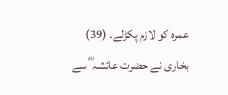عمرہ کو لازم پکڑلے۔ (39) بخاری نے حضرت عائشہ ؓ سے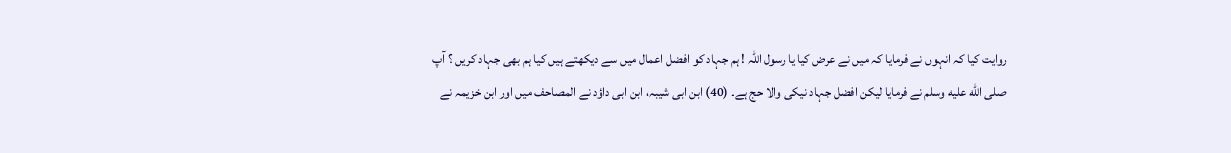روایت کیا کہ انہوں نے فرمایا کہ میں نے عرض کیا یا رسول اللہ ! ہم جہاد کو افضل اعمال میں سے دیکھتے ہیں کیا ہم بھی جہاد کریں ؟ آپ صلى الله عليه وسلم نے فرمایا لیکن افضل جہاد نیکی والا حج ہے۔ (40) ابن ابی شیبہ، ابن ابی داؤد نے المصاحف میں اور ابن خزیمہ نے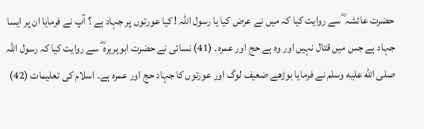حضرت عائشہ ؓ سے روایت کیا کہ میں نے عرض کیا یا رسول اللہ ! کیا عورتوں پر جہاد ہے ؟ آپ نے فرمایا ان پر ایسا جہاد ہے جس میں قتال نہیں اور وہ ہے حج اور عمرہ۔ (41) نسائی نے حضرت ابوہریرہ ؓ سے روایت کیا کہ رسول اللہ صلى الله عليه وسلم نے فرمایا بوڑھے ضعیف لوگ اور عورتوں کا جہاد حج اور عمرہ ہے۔ اسلام کی تعلیمات (42)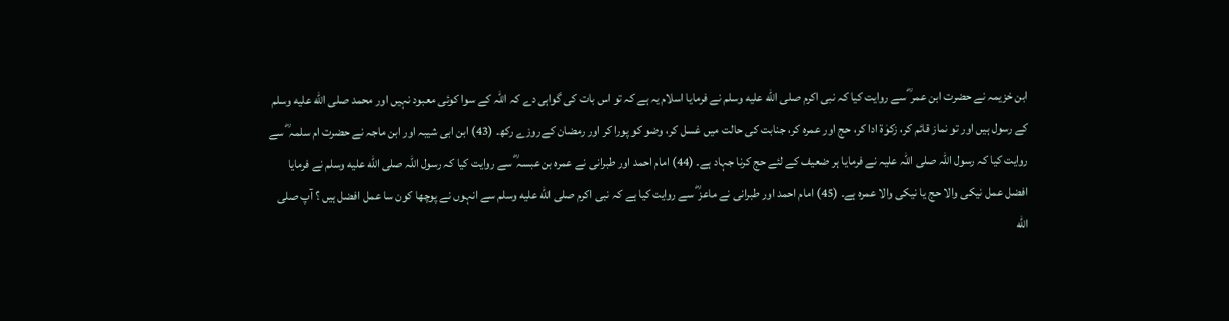ابن خزیمہ نے حضرت ابن عمر ؓ سے روایت کیا کہ نبی اکرم صلى الله عليه وسلم نے فرمایا اسلام یہ ہے کہ تو اس بات کی گواہی دے کہ اللہ کے سوا کوئی معبود نہیں اور محمد صلى الله عليه وسلم کے رسول ہیں اور تو نماز قائم کر، زکوٰۃ ادا کر، حج اور عمرہ کر، جنابت کی حالت میں غسل کر، وضو کو پورا کر اور رمضان کے روزے رکھ۔ (43) ابن ابی شیبہ اور ابن ماجہ نے حضرت ام سلمہ ؓ سے روایت کیا کہ رسول اللہ صلی اللہ علیہ نے فرمایا ہر ضعیف کے لئے حج کرنا جہاد ہے۔ (44) امام احمد اور طبرانی نے عمرہ بن عبسہ ؓ سے روایت کیا کہ رسول اللہ صلى الله عليه وسلم نے فرمایا افضل عمل نیکی والا حج یا نیکی والا عمرہ ہے۔ (45) امام احمد اور طبرانی نے ماعز ؓ سے روایت کیا ہے کہ نبی اکرم صلى الله عليه وسلم سے انہوں نے پوچھا کون سا عمل افضل ہیں ؟ آپ صلى الله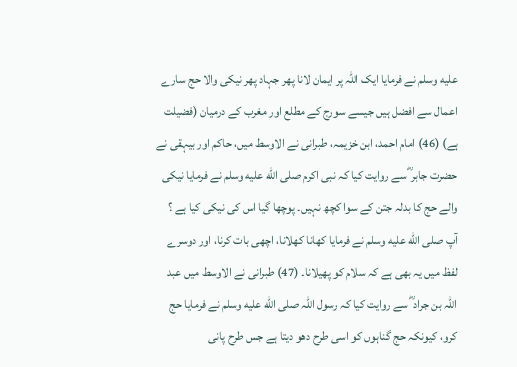عليه وسلم نے فرمایا ایک اللہ پر ایمان لانا پھر جہاد پھر نیکی والا حج سارے اعمال سے افضل ہیں جیسے سورج کے مطلع اور مغرب کے درمیان (فضیلت ہے) (46) امام احمد، ابن خزیمہ، طبرانی نے الاوسط میں، حاکم اور بیہقی نے حضرت جابر ؓ سے روایت کیا کہ نبی اکرم صلى الله عليه وسلم نے فرمایا نیکی والے حج کا بدلہ جتن کے سوا کچھ نہیں۔ پوچھا گیا اس کی نیکی کیا ہے ؟ آپ صلى الله عليه وسلم نے فرمایا کھانا کھلانا، اچھی بات کرنا، اور دوسرے لفظ میں یہ بھی ہے کہ سلام کو پھیلانا۔ (47) طبرانی نے الاوسط میں عبد اللہ بن جراد ؓ سے روایت کیا کہ رسول اللہ صلى الله عليه وسلم نے فرمایا حج کرو، کیونکہ حج گناہوں کو اسی طرح دھو دیتا ہے جس طرح پانی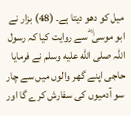میل کو دھو دیتا ہے۔ (48) بزار نے ابو موسیٰ ؓ سے روایت کیا کہ رسول اللہ صلى الله عليه وسلم نے فرمایا حاجی اپنے گھر والوں میں سے چار سو آدمیوں کی سفارش کرے گا اور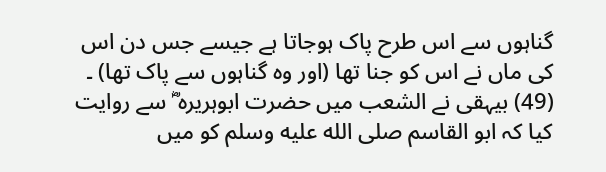گناہوں سے اس طرح پاک ہوجاتا ہے جیسے جس دن اس کی ماں نے اس کو جنا تھا (اور وہ گناہوں سے پاک تھا) ۔ (49) بیہقی نے الشعب میں حضرت ابوہریرہ ؓ سے روایت کیا کہ ابو القاسم صلى الله عليه وسلم کو میں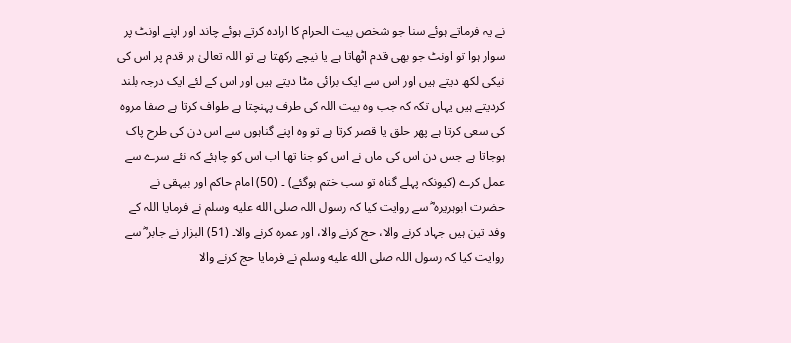نے یہ فرماتے ہوئے سنا جو شخص بیت الحرام کا ارادہ کرتے ہوئے چاند اور اپنے اونٹ پر سوار ہوا تو اونٹ جو بھی قدم اٹھاتا ہے یا نیچے رکھتا ہے تو اللہ تعالیٰ ہر قدم پر اس کی نیکی لکھ دیتے ہیں اور اس سے ایک برائی مٹا دیتے ہیں اور اس کے لئے ایک درجہ بلند کردیتے ہیں یہاں تکہ کہ جب وہ بیت اللہ کی طرف پہنچتا ہے طواف کرتا ہے صفا مروہ کی سعی کرتا ہے پھر حلق یا قصر کرتا ہے تو وہ اپنے گناہوں سے اس دن کی طرح پاک ہوجاتا ہے جس دن اس کی ماں نے اس کو جنا تھا اب اس کو چاہئے کہ نئے سرے سے عمل کرے (کیونکہ پہلے گناہ تو سب ختم ہوگئے) ۔ (50) امام حاکم اور بیہقی نے حضرت ابوہریرہ ؓ سے روایت کیا کہ رسول اللہ صلى الله عليه وسلم نے فرمایا اللہ کے وفد تین ہیں جہاد کرنے والا، حج کرنے والا، اور عمرہ کرنے والا۔ (51) البزار نے جابر ؓ سے روایت کیا کہ رسول اللہ صلى الله عليه وسلم نے فرمایا حج کرنے والا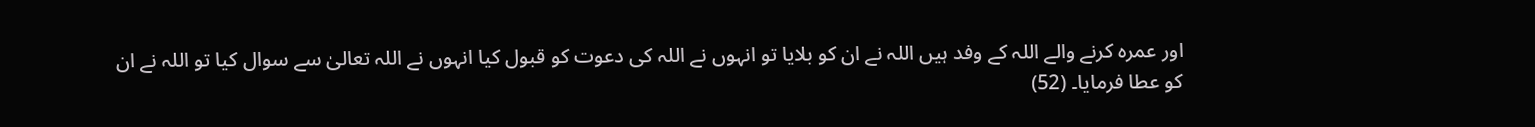اور عمرہ کرنے والے اللہ کے وفد ہیں اللہ نے ان کو بلایا تو انہوں نے اللہ کی دعوت کو قبول کیا انہوں نے اللہ تعالیٰ سے سوال کیا تو اللہ نے ان کو عطا فرمایا۔ (52)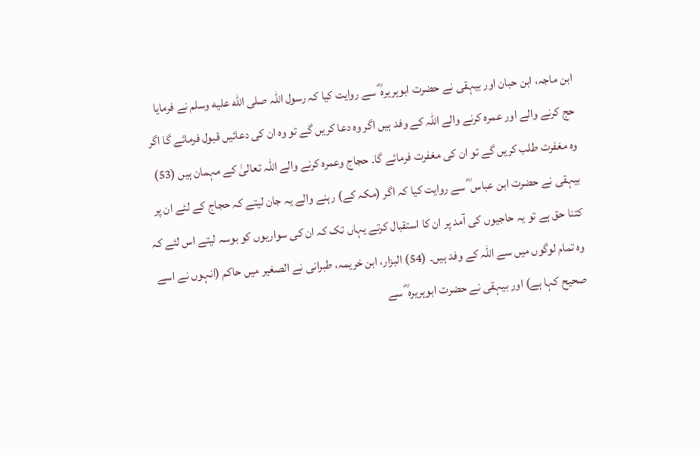ابن ماجہ، ابن حبان اور بیہقی نے حضرت ابوہریرہ ؓ سے روایت کیا کہ رسول اللہ صلى الله عليه وسلم نے فرمایا حج کرنے والے اور عمرہ کرنے والے اللہ کے وفد ہیں اگر وہ دعا کریں گے تو وہ ان کی دعائیں قبول فرمائے گا اگر وہ مغفرت طلب کریں گے تو ان کی مغفرت فرمائے گا۔ حجاج وعمرہ کرنے والے اللہ تعالیٰ کے مہمان ہیں (53) بیہقی نے حضرت ابن عباس ؓ سے روایت کیا کہ اگر (مکہ کے) رہنے والے یہ جان لیتے کہ حجاج کے لئے ان پر کتنا حق ہے تو یہ حاجیوں کی آمد پر ان کا استقبال کرتے یہاں تک کہ ان کی سواریوں کو بوسہ لیتے اس لئے کہ وہ تمام لوگوں میں سے اللہ کے وفد ہیں۔ (54) البزار، ابن خریمہ، طبرانی نے الصغیر میں حاکم (انہوں نے اسے صحیح کہا ہے) اور بیہقی نے حضرت ابوہریرہ ؓ سے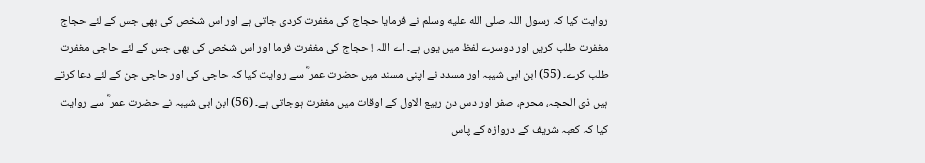روایت کیا کہ رسول اللہ صلى الله عليه وسلم نے فرمایا حجاج کی مغفرت کردی جاتی ہے اور اس شخص کی بھی جس کے لئے حجاج مغفرت طلب کریں اور دوسرے لفظ میں یوں ہے۔ اے اللہ ! حجاج کی مغفرت فرما اور اس شخص کی بھی جس کے لئے حاجی مغفرت طلب کرے۔ (55) ابن ابی شیبہ اور مسدد نے اپنی مسند میں حضرت عمر ؓ سے روایت کیا کہ حاجی کی اور حاجی جن کے لئے دعا کرتے ہیں ذی الحجہ، محرم، صفر اور دس دن ربیع الاول کے اوقات میں مغفرت ہوجاتی ہے۔ (56) ابن ابی شیبہ نے حضرت عمر ؓ سے روایت کیا کہ کعبہ شریف کے دروازہ کے پاس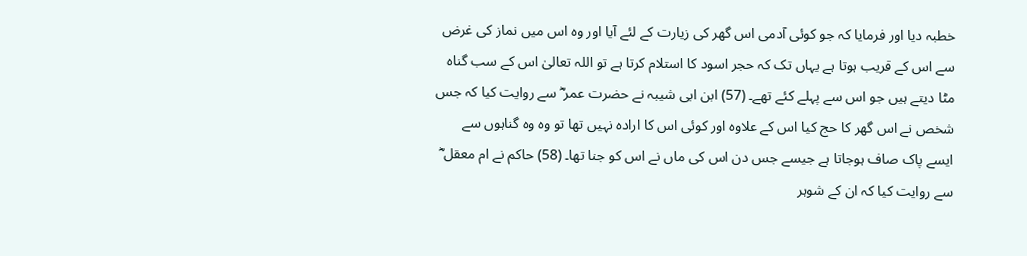خطبہ دیا اور فرمایا کہ جو کوئی آدمی اس گھر کی زیارت کے لئے آیا اور وہ اس میں نماز کی غرض سے اس کے قریب ہوتا ہے یہاں تک کہ حجر اسود کا استلام کرتا ہے تو اللہ تعالیٰ اس کے سب گناہ مٹا دیتے ہیں جو اس سے پہلے کئے تھے۔ (57) ابن ابی شیبہ نے حضرت عمر ؓ سے روایت کیا کہ جس شخص نے اس گھر کا حج کیا اس کے علاوہ اور کوئی اس کا ارادہ نہیں تھا تو وہ وہ گناہوں سے ایسے پاک صاف ہوجاتا ہے جیسے جس دن اس کی ماں نے اس کو جنا تھا۔ (58) حاکم نے ام معقل ؓ سے روایت کیا کہ ان کے شوہر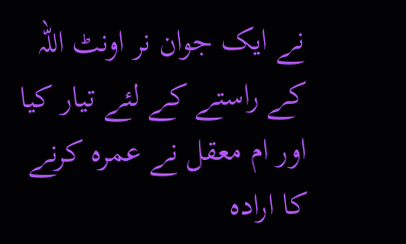نے ایک جوان نر اونٹ اللہ کے راستے کے لئے تیار کیا اور ام معقل نے عمرہ کرنے کا ارادہ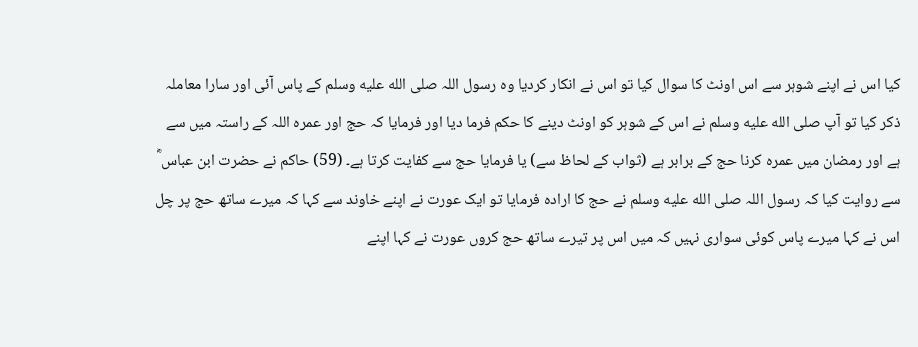کیا اس نے اپنے شوہر سے اس اونٹ کا سوال کیا تو اس نے انکار کردیا وہ رسول اللہ صلى الله عليه وسلم کے پاس آئی اور سارا معاملہ ذکر کیا تو آپ صلى الله عليه وسلم نے اس کے شوہر کو اونٹ دینے کا حکم فرما دیا اور فرمایا کہ حج اور عمرہ اللہ کے راستہ میں سے ہے اور رمضان میں عمرہ کرنا حج کے برابر ہے (ثواب کے لحاظ سے) یا فرمایا حج سے کفایت کرتا ہے۔ (59) حاکم نے حضرت ابن عباس ؓ سے روایت کیا کہ رسول اللہ صلى الله عليه وسلم نے حج کا ارادہ فرمایا تو ایک عورت نے اپنے خاوند سے کہا کہ میرے ساتھ حج پر چل اس نے کہا میرے پاس کوئی سواری نہیں کہ میں اس پر تیرے ساتھ حج کروں عورت نے کہا اپنے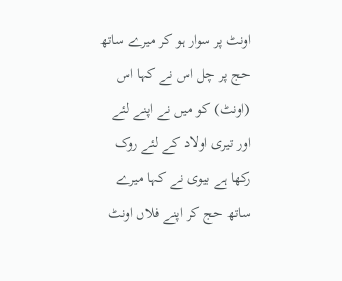اونٹ پر سوار ہو کر میرے ساتھ حج پر چل اس نے کہا اس (اونٹ) کو میں نے اپنے لئے اور تیری اولاد کے لئے روک رکھا ہے بیوی نے کہا میرے ساتھ حج کر اپنے فلاں اونٹ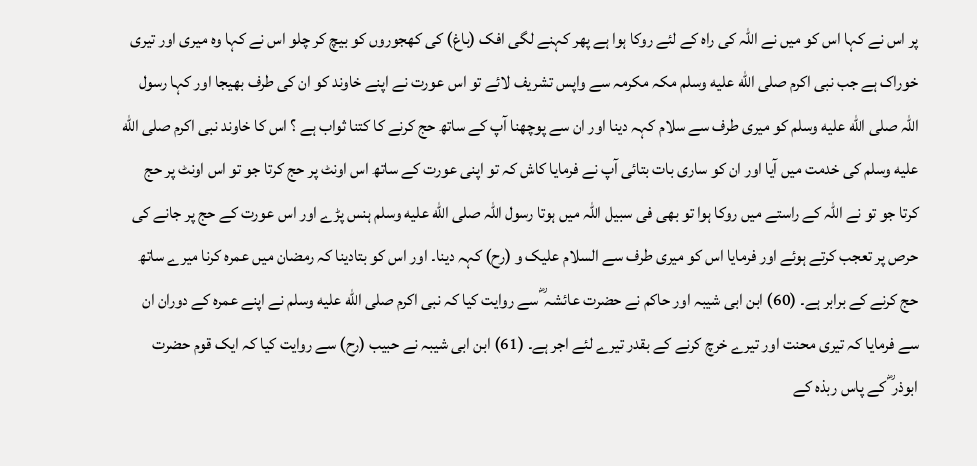پر اس نے کہا اس کو میں نے اللہ کی راہ کے لئے روکا ہوا ہے پھر کہنے لگی افک (باغ) کی کھجوروں کو بیچ کر چلو اس نے کہا وہ میری اور تیری خوراک ہے جب نبی اکرم صلى الله عليه وسلم مکہ مکرمہ سے واپس تشریف لائے تو اس عورت نے اپنے خاوند کو ان کی طرف بھیجا اور کہا رسول اللہ صلى الله عليه وسلم کو میری طرف سے سلام کہہ دینا اور ان سے پوچھنا آپ کے ساتھ حج کرنے کا کتنا ثواب ہے ؟ اس کا خاوند نبی اکرم صلى الله عليه وسلم کی خدمت میں آیا اور ان کو ساری بات بتائی آپ نے فرمایا کاش کہ تو اپنی عورت کے ساتھ اس اونٹ پر حج کرتا جو تو اس اونٹ پر حج کرتا جو تو نے اللہ کے راستے میں روکا ہوا تو بھی فی سبیل اللہ میں ہوتا رسول اللہ صلى الله عليه وسلم ہنس پڑے اور اس عورت کے حج پر جانے کی حرص پر تعجب کرتے ہوئے اور فرمایا اس کو میری طرف سے السلام علیک و (رح) کہہ دینا۔ اور اس کو بتادینا کہ رمضان میں عمرہ کرنا میرے ساتھ حج کرنے کے برابر ہے۔ (60) ابن ابی شیبہ اور حاکم نے حضرت عائشہ ؓ سے روایت کیا کہ نبی اکرم صلى الله عليه وسلم نے اپنے عمرہ کے دوران ان سے فرمایا کہ تیری محنت اور تیرے خرچ کرنے کے بقدر تیرے لئے اجر ہے۔ (61) ابن ابی شیبہ نے حبیب (رح) سے روایت کیا کہ ایک قوم حضرت ابوذر ؓ کے پاس ربذہ کے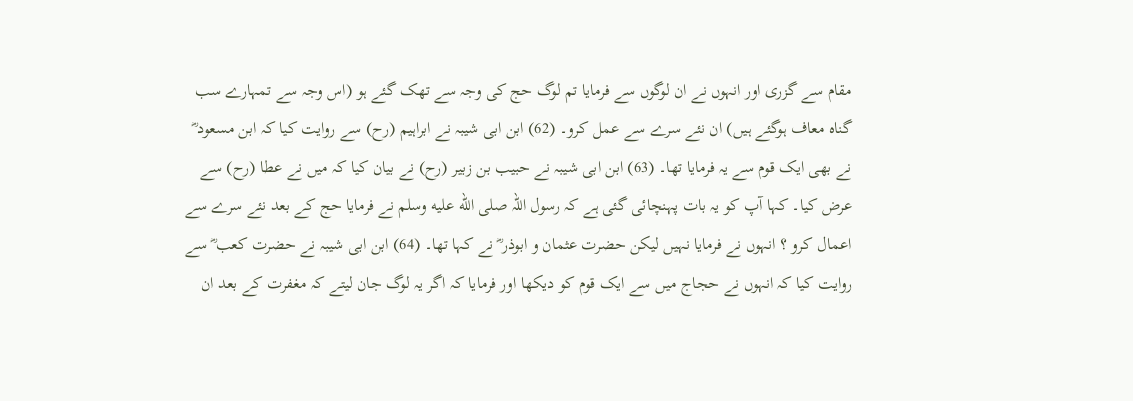مقام سے گزری اور انہوں نے ان لوگوں سے فرمایا تم لوگ حج کی وجہ سے تھک گئے ہو (اس وجہ سے تمہارے سب گناہ معاف ہوگئے ہیں) ان نئے سرے سے عمل کرو۔ (62) ابن ابی شیبہ نے ابراہیم (رح) سے روایت کیا کہ ابن مسعود ؓ نے بھی ایک قوم سے یہ فرمایا تھا۔ (63) ابن ابی شیبہ نے حبیب بن زبیر (رح) نے بیان کیا کہ میں نے عطا (رح) سے عرض کیا۔ کہا آپ کو یہ بات پہنچائی گئی ہے کہ رسول اللہ صلى الله عليه وسلم نے فرمایا حج کے بعد نئے سرے سے اعمال کرو ؟ انہوں نے فرمایا نہیں لیکن حضرت عثمان و ابوذر ؓ نے کہا تھا۔ (64) ابن ابی شیبہ نے حضرت کعب ؓ سے روایت کیا کہ انہوں نے حجاج میں سے ایک قوم کو دیکھا اور فرمایا کہ اگر یہ لوگ جان لیتے کہ مغفرت کے بعد ان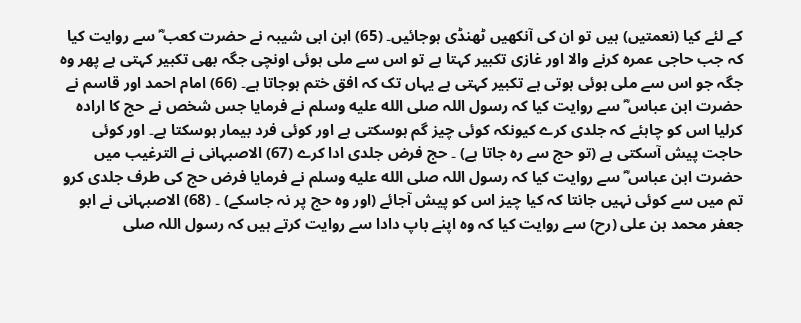کے لئے کیا (نعمتیں) ہیں تو ان کی آنکھیں ٹھنڈی ہوجائیں۔ (65) ابن ابی شیبہ نے حضرت کعب ؓ سے روایت کیا کہ جب حاجی عمرہ کرنے والا اور غازی تکبیر کہتا ہے تو اس سے ملی ہوئی اونچی جگہ بھی تکبیر کہتی ہے پھر وہ جگہ جو اس سے ملی ہوئی ہوتی ہے تکبیر کہتی ہے یہاں تک کہ افق ختم ہوجاتا ہے۔ (66) امام احمد اور قاسم نے حضرت ابن عباس ؓ سے روایت کیا کہ رسول اللہ صلى الله عليه وسلم نے فرمایا جس شخص نے حج کا ارادہ کرلیا اس کو چاہئے کہ جلدی کرے کیونکہ کوئی چیز گم ہوسکتی ہے اور کوئی فرد بیمار ہوسکتا ہے۔ اور کوئی حاجت پیش آسکتی ہے (تو حج سے رہ جاتا ہے) ۔ حج فرض جلدی ادا کرے (67) الاصبہانی نے الترغیب میں حضرت ابن عباس ؓ سے روایت کیا کہ رسول اللہ صلى الله عليه وسلم نے فرمایا فرض حج کی طرف جلدی کرو تم میں سے کوئی نہیں جانتا کہ کیا چیز اس کو پیش آجائے (اور وہ حج پر نہ جاسکے) ۔ (68) الاصبہانی نے ابو جعفر محمد بن علی (رح) سے روایت کیا کہ وہ اپنے باپ دادا سے روایت کرتے ہیں کہ رسول اللہ صلى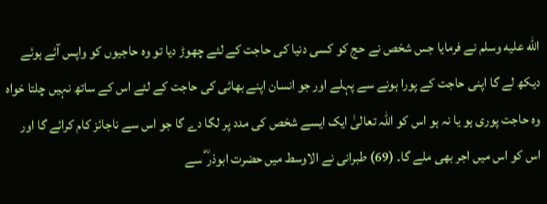الله عليه وسلم نے فرمایا جس شخص نے حج کو کسی دنیا کی حاجت کے لئے چھوڑ دیا تو وہ حاجیوں کو واپس آئے ہوئے دیکھ لے گا اپنی حاجت کے پورا ہونے سے پہلے اور جو انسان اپنے بھائی کی حاجت کے لئے اس کے ساتھ نہیں چلتا خواہ وہ حاجت پوری ہو یا نہ ہو اس کو اللہ تعالیٰ ایک ایسے شخص کی مدد پر لگا دے گا جو اس سے ناجائز کام کرائے گا اور اس کو اس میں اجر بھی ملے گا۔ (69) طبرانی نے الاوسط میں حضرت ابوذر ؓ سے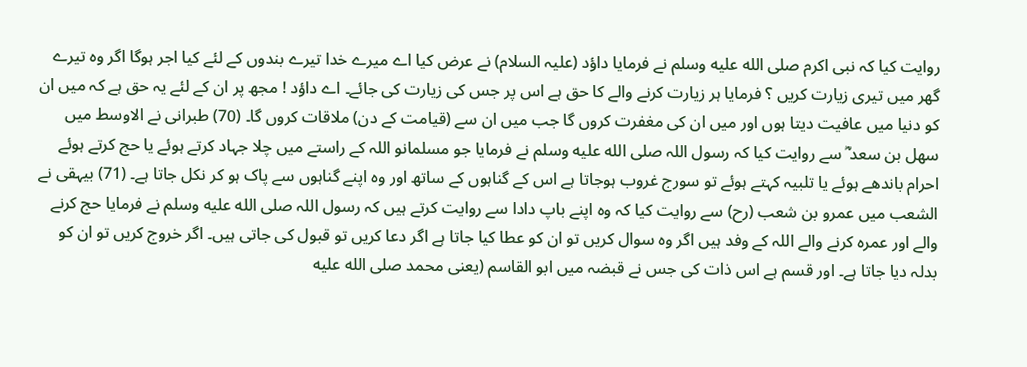روایت کیا کہ نبی اکرم صلى الله عليه وسلم نے فرمایا داؤد (علیہ السلام) نے عرض کیا اے میرے خدا تیرے بندوں کے لئے کیا اجر ہوگا اگر وہ تیرے گھر میں تیری زیارت کریں ؟ فرمایا ہر زیارت کرنے والے کا حق ہے اس پر جس کی زیارت کی جائے۔ اے داؤد ! مجھ پر ان کے لئے یہ حق ہے کہ میں ان کو دنیا میں عافیت دیتا ہوں اور میں ان کی مغفرت کروں گا جب میں ان سے (قیامت کے دن) ملاقات کروں گا۔ (70) طبرانی نے الاوسط میں سھل بن سعد ؓ سے روایت کیا کہ رسول اللہ صلى الله عليه وسلم نے فرمایا جو مسلمانو اللہ کے راستے میں چلا جہاد کرتے ہوئے یا حج کرتے ہوئے احرام باندھے ہوئے یا تلبیہ کہتے ہوئے تو سورج غروب ہوجاتا ہے اس کے گناہوں کے ساتھ اور وہ اپنے گناہوں سے پاک ہو کر نکل جاتا ہے۔ (71) بیہقی نے الشعب میں عمرو بن شعب (رح) سے روایت کیا کہ وہ اپنے باپ دادا سے روایت کرتے ہیں کہ رسول اللہ صلى الله عليه وسلم نے فرمایا حج کرنے والے اور عمرہ کرنے والے اللہ کے وفد ہیں اگر وہ سوال کریں تو ان کو عطا کیا جاتا ہے اگر دعا کریں تو قبول کی جاتی ہیں۔ اگر خروج کریں تو ان کو بدلہ دیا جاتا ہے۔ اور قسم ہے اس ذات کی جس نے قبضہ میں ابو القاسم (یعنی محمد صلى الله عليه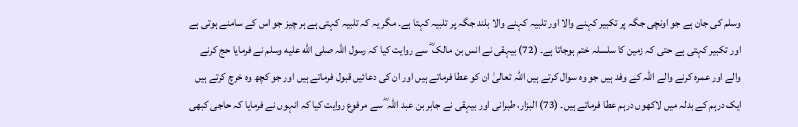وسلم کی جان ہے جو اونچی جگہ پر تکبیر کہنے والا اور تلبیہ کہنے والا بلند جگہ پر تلبیہ کہتا ہے۔ مگر یہ کہ تلبیہ کہتی ہے ہر چیز جو اس کے سامنے ہوتی ہے اور تکبیر کہتی ہے حتی کہ زمین کا سلسلہ ختم ہوجاتا ہے۔ (72) بیہقی نے انس بن مالک ؓ سے روایت کیا کہ رسول اللہ صلى الله عليه وسلم نے فرمایا حج کرنے والے اور عمرہ کرنے والے اللہ کے وفد ہیں جو وہ سوال کرتے ہیں اللہ تعالیٰ ان کو عطا فرماتے ہیں اور ان کی دعائیں قبول فرماتے ہیں اور جو کچھ وہ خرچ کرتے ہیں ایک درہم کے بدلہ میں لاکھوں درہم عطا فرماتے ہیں۔ (73) البزار، طبرانی اور بیہقی نے جابر بن عبد اللہ ؓ سے مرفوع روایت کیا کہ انہوں نے فرمایا کہ حاجی کبھی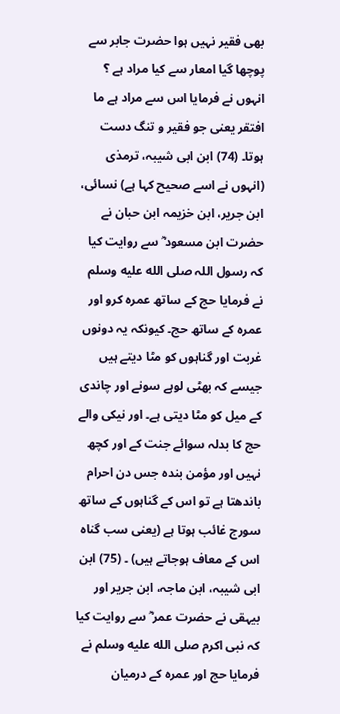بھی فقیر نہیں ہوا حضرت جابر سے پوچھا گیا امعار سے کیا مراد ہے ؟ انہوں نے فرمایا اس سے مراد ہے ما افتقر یعنی جو فقیر و تنگ دست ہوتا۔ (74) ابن ابی شیبہ، ترمذی (انہوں نے اسے صحیح کہا ہے) نسائی، ابن جریر، ابن خزیمہ ابن حبان نے حضرت ابن مسعود ؓ سے روایت کیا کہ رسول اللہ صلى الله عليه وسلم نے فرمایا حج کے ساتھ عمرہ کرو اور عمرہ کے ساتھ حج۔ کیونکہ یہ دونوں غربت اور گناہوں کو مٹا دیتے ہیں جیسے کہ بھٹی لوہے سونے اور چاندی کے میل کو مٹا دیتی ہے۔ اور نیکی والے حج کا بدلہ سوائے جنت کے اور کچھ نہیں اور مؤمن بندہ جس دن احرام باندھتا ہے تو اس کے گناہوں کے ساتھ سورج غائب ہوتا ہے (یعنی سب گناہ اس کے معاف ہوجاتے ہیں) ۔ (75) ابن ابی شیبہ، ابن ماجہ، ابن جریر اور بیہقی نے حضرت عمر ؓ سے روایت کیا کہ نبی اکرم صلى الله عليه وسلم نے فرمایا حج اور عمرہ کے درمیان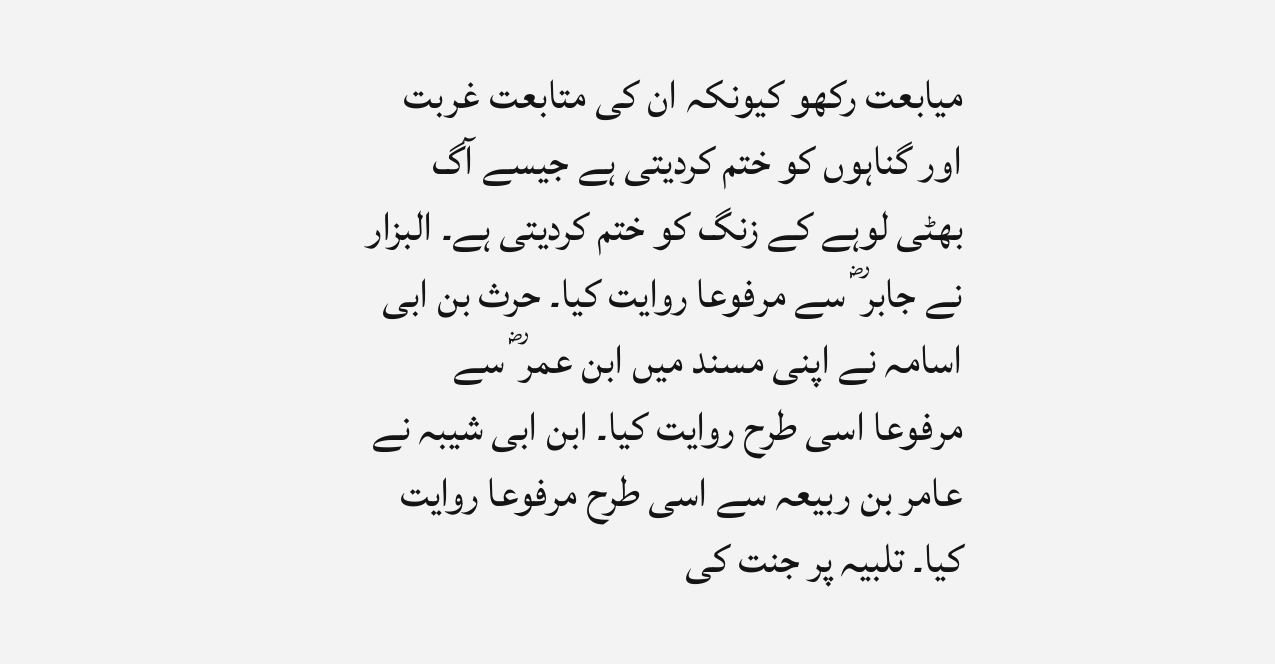میابعت رکھو کیونکہ ان کی متابعت غربت اور گناہوں کو ختم کردیتی ہے جیسے آگ بھٹی لوہے کے زنگ کو ختم کردیتی ہے۔ البزار نے جابر ؓ سے مرفوعا روایت کیا۔ حرث بن ابی اسامہ نے اپنی مسند میں ابن عمر ؓ سے مرفوعا اسی طرح روایت کیا۔ ابن ابی شیبہ نے عامر بن ربیعہ سے اسی طرح مرفوعا روایت کیا۔ تلبیہ پر جنت کی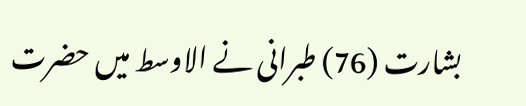بشارت (76) طبرانی نے الاوسط میں حضرت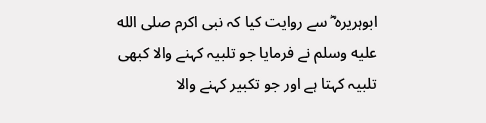ابوہریرہ ؓ سے روایت کیا کہ نبی اکرم صلى الله عليه وسلم نے فرمایا جو تلبیہ کہنے والا کبھی تلبیہ کہتا ہے اور جو تکبیر کہنے والا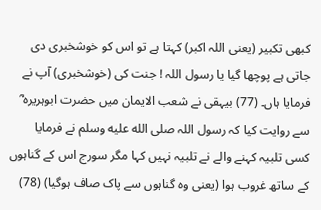کبھی تکبیر (یعنی اللہ اکبر) کہتا ہے تو اس کو خوشخبری دی جاتی ہے پوچھا گیا یا رسول اللہ ! جنت کی (خوشخبری) آپ نے فرمایا ہاں۔ (77) بیہقی نے شعب الایمان میں حضرت ابوہریرہ ؓ سے روایت کیا کہ رسول اللہ صلى الله عليه وسلم نے فرمایا کسی تلبیہ کہنے والے نے تلبیہ نہیں کہا مگر سورج اس کے گناہوں کے ساتھ غروب ہوا (یعنی وہ گناہوں سے پاک صاف ہوگیا) (78)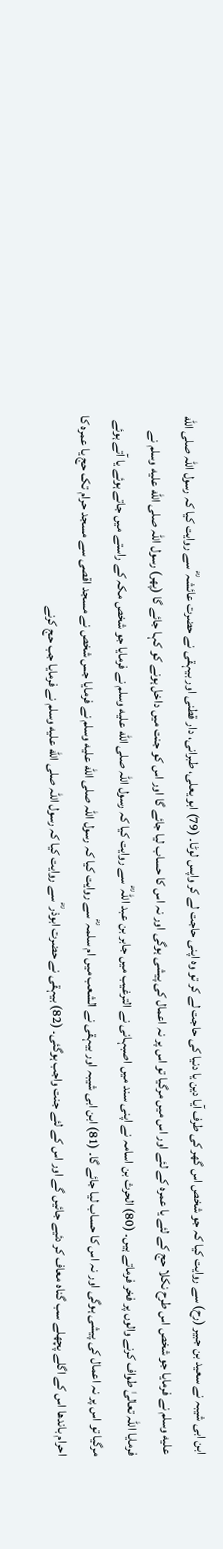ابن ابی شیبہ نے سعید بن جبیر (رح) سے روایت کیا کہ جو شخص اس گھر کی طرف آیا دین یا دنیا کی حاجت لے کر تو وہ اپنی حاجت لے کر واپس لوٹا۔ (79) ابو یعلی، طبرانی، دار قطنی اور بیہقی نے حضرت عائشہ ؓ سے روایت کیا کہ رسول اللہ صلى الله عليه وسلم نے فرمایا جو شخص اس طرح نکلا حج کے لئے یا عمرہ کے لئے اور اس میں مرگیا تو اس پر نہ اعمال کی پیشی ہوگی اور نہ اس کا حساب لیا جائے گا اور اس کو جنت میں داخل ہونے کو کہا جائے گا (پھر) رسول اللہ صلى الله عليه وسلم نے فرمایا اللہ تعالیٰ طواف کرنے والوں پر فخر فرماتے ہیں۔ (80) الحرث بن اسامہ نے اپنی سند میں اصبہانی نے الترغیب میں جابر بن عبد اللہ ؓ سے روایت کیا کہ رسول اللہ صلى الله عليه وسلم نے فرمایا جو شخص مکہ کے راستے میں جاتے ہوئے یا آتے ہوئے مرگیا تو اس پر نہ اعمال کی پیشی ہوگی اور نہ اس کا حساب لیا جائے گا۔ (81) ابن ابی شیبہ اور بیہقی نے الشعب میں ام سلمہ ؓ سے روایت کیا کہ رسول اللہ صلى الله عليه وسلم نے فرمایا جس شخص نے مسجد اقصی سے مسجد حرام تک حج یا عمرہ کا احرام باندھا اس کے اگلے پچھلے سب گناہ معاف کر دئیے جائیں گے اور اس کے لئے جنت واجب ہوگئی۔ (82) بیہقی نے حضرت ابوذر ؓ سے روایت کیا کہ رسول اللہ صلى الله عليه وسلم نے فرمایا جب حج کرنے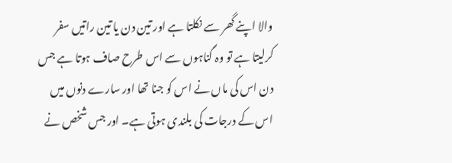والا اپنے گھر سے نکلتا ہے اور تین دن یا تین راتیں سفر کرلیتا ہے تو وہ گناہوں سے اس طرح صاف ہوتا ہے جس دن اس کی ماں نے اس کو جنا تھا اور سارے دنوں میں اس کے درجات کی بلندی ہوتی ہے۔ اور جس شخص نے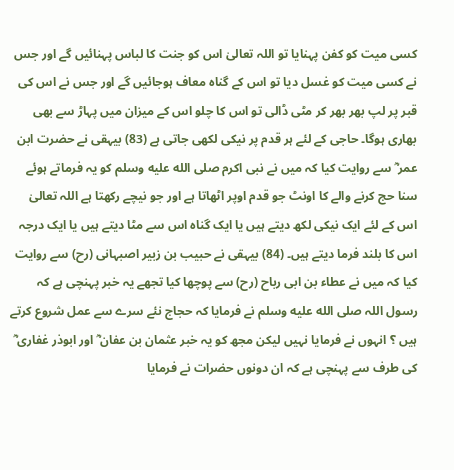کسی میت کو کفن پہنایا تو اللہ تعالیٰ اس کو جنت کا لباس پہنائیں گے اور جس نے کسی میت کو غسل دیا تو اس کے گناہ معاف ہوجائیں گے اور جس نے اس کی قبر پر لپ بھر بھر کر مٹی ڈالی تو اس کا چلو اس کے میزان میں پہاڑ سے بھی بھاری ہوگا۔ حاجی کے لئے ہر قدم پر نیکی لکھی جاتی ہے (83) بیہقی نے حضرت ابن عمر ؓ سے روایت کیا کہ میں نے نبی اکرم صلى الله عليه وسلم کو یہ فرماتے ہوئے سنا حج کرنے والے کا اونٹ جو قدم اوپر اٹھاتا ہے اور جو نیچے رکھتا ہے اللہ تعالیٰ اس کے لئے ایک نیکی لکھ دیتے ہیں یا ایک گناہ اس سے مٹا دیتے ہیں یا ایک درجہ اس کا بلند فرما دیتے ہیں۔ (84) بیہقی نے حبیب بن زبیر اصبہانی (رح) سے روایت کیا کہ میں نے عطاء بن ابی رباح (رح) سے پوچھا کیا تجھے یہ خبر پہنچی ہے کہ رسول اللہ صلى الله عليه وسلم نے فرمایا کہ حجاج نئے سرے سے عمل شروع کرتے ہیں ؟ انہوں نے فرمایا نہیں لیکن مجھ کو یہ خبر عثمان بن عفان ؓ اور ابوذر غفاری ؓ کی طرف سے پہنچی ہے کہ ان دونوں حضرات نے فرمایا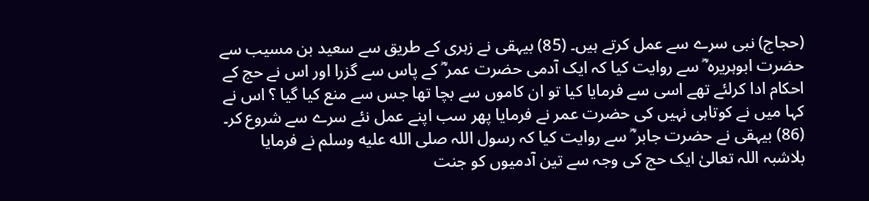(حجاج) نبی سرے سے عمل کرتے ہیں۔ (85) بیہقی نے زہری کے طریق سے سعید بن مسیب سے حضرت ابوہریرہ ؓ سے روایت کیا کہ ایک آدمی حضرت عمر ؓ کے پاس سے گزرا اور اس نے حج کے احکام ادا کرلئے تھے اسی سے فرمایا کیا تو ان کاموں سے بچا تھا جس سے منع کیا گیا ؟ اس نے کہا میں نے کوتاہی نہیں کی حضرت عمر نے فرمایا پھر سب اپنے عمل نئے سرے سے شروع کر۔ (86) بیہقی نے حضرت جابر ؓ سے روایت کیا کہ رسول اللہ صلى الله عليه وسلم نے فرمایا بلاشبہ اللہ تعالیٰ ایک حج کی وجہ سے تین آدمیوں کو جنت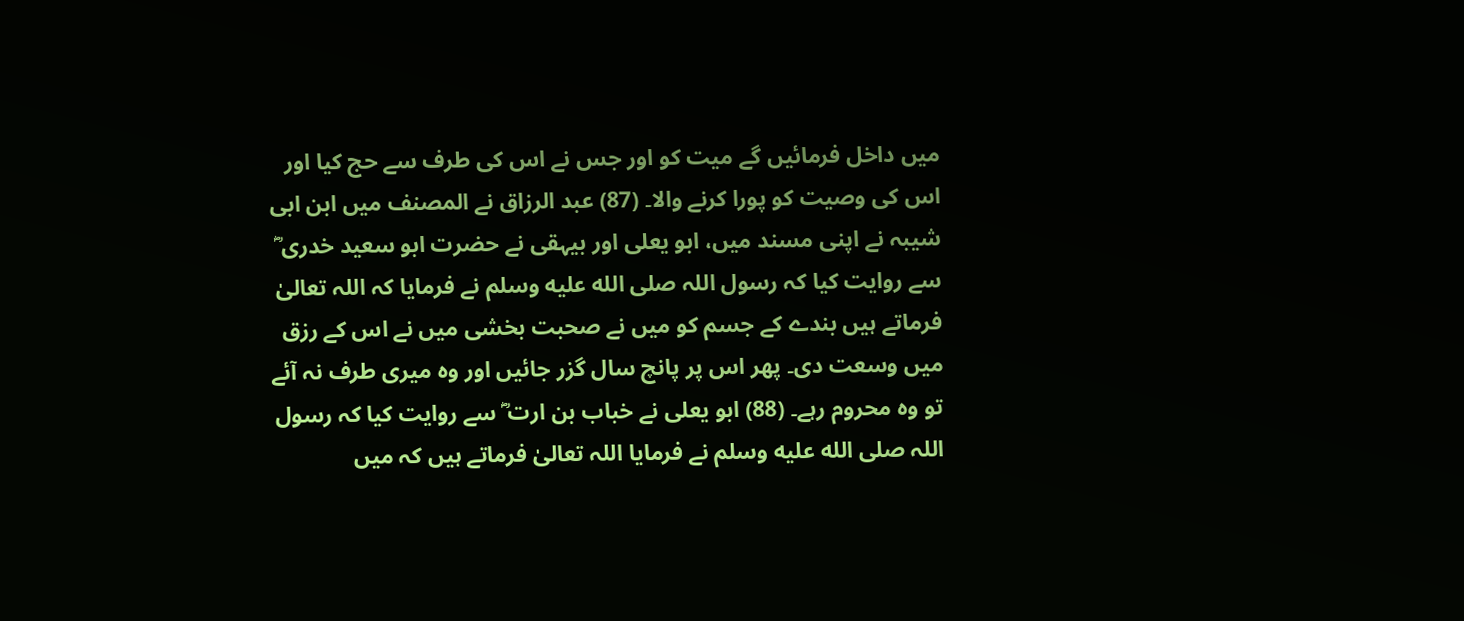میں داخل فرمائیں گے میت کو اور جس نے اس کی طرف سے حج کیا اور اس کی وصیت کو پورا کرنے والا۔ (87) عبد الرزاق نے المصنف میں ابن ابی شیبہ نے اپنی مسند میں، ابو یعلی اور بیہقی نے حضرت ابو سعید خدری ؓ سے روایت کیا کہ رسول اللہ صلى الله عليه وسلم نے فرمایا کہ اللہ تعالیٰ فرماتے ہیں بندے کے جسم کو میں نے صحبت بخشی میں نے اس کے رزق میں وسعت دی۔ پھر اس پر پانچ سال گزر جائیں اور وہ میری طرف نہ آئے تو وہ محروم رہے۔ (88) ابو یعلی نے خباب بن ارت ؓ سے روایت کیا کہ رسول اللہ صلى الله عليه وسلم نے فرمایا اللہ تعالیٰ فرماتے ہیں کہ میں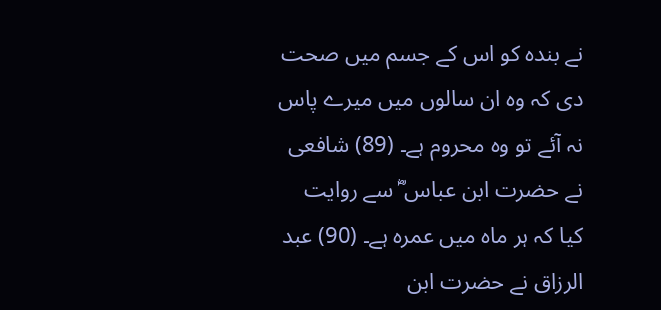نے بندہ کو اس کے جسم میں صحت دی کہ وہ ان سالوں میں میرے پاس نہ آئے تو وہ محروم ہے۔ (89) شافعی نے حضرت ابن عباس ؓ سے روایت کیا کہ ہر ماہ میں عمرہ ہے۔ (90) عبد الرزاق نے حضرت ابن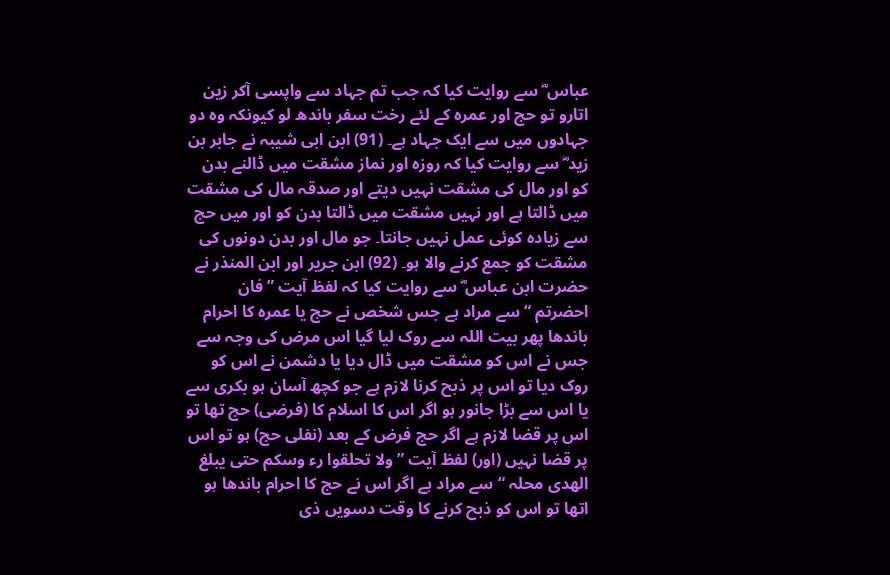عباس ؓ سے روایت کیا کہ جب تم جہاد سے واپسی آکر زین اتارو تو حج اور عمرہ کے لئے رخت سفر باندھ لو کیونکہ وہ دو جہادوں میں سے ایک جہاد ہے۔ (91) ابن ابی شیبہ نے جابر بن زید ؓ سے روایت کیا کہ روزہ اور نماز مشقت میں ڈالنے بدن کو اور مال کی مشقت نہیں دیتے اور صدقہ مال کی مشقت میں ڈالتا ہے اور نہیں مشقت میں ڈالتا بدن کو اور میں حج سے زیادہ کوئی عمل نہیں جانتا۔ جو مال اور بدن دونوں کی مشقت کو جمع کرنے والا ہو۔ (92) ابن جریر اور ابن المنذر نے حضرت ابن عباس ؓ سے روایت کیا کہ لفظ آیت ” فان احضرتم “ سے مراد ہے جس شخص نے حج یا عمرہ کا احرام باندھا پھر بیت اللہ سے روک لیا گیا اس مرض کی وجہ سے جس نے اس کو مشقت میں ڈال دیا یا دشمن نے اس کو روک دیا تو اس پر ذبح کرنا لازم ہے جو کچھ آسان ہو بکری سے یا اس سے بڑا جانور ہو اگر اس کا اسلام کا (فرضی) حج تھا تو اس پر قضا لازم ہے اگر حج فرض کے بعد (نفلی حج) ہو تو اس پر قضا نہیں (اور) لفظ آیت ” ولا تحلقوا رء وسکم حتی یبلغ الھدی محلہ “ سے مراد ہے اگر اس نے حج کا احرام باندھا ہو اتھا تو اس کو ذبح کرنے کا وقت دسویں ذی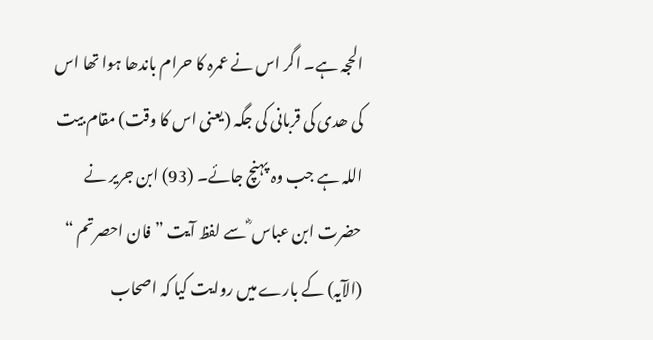الحجہ ہے۔ اگر اس نے عمرہ کا حرام باندھا ہوا تھا اس کی ھدی کی قربانی کی جگہ (یعنی اس کا وقت) مقام بیت اللہ ہے جب وہ پہنچ جائے۔ (93) ابن جریر نے حضرت ابن عباس ؓ سے لفظ آیت ” فان احصرتم “ (الآیہ) کے بارے میں روایت کیا کہ اصحاب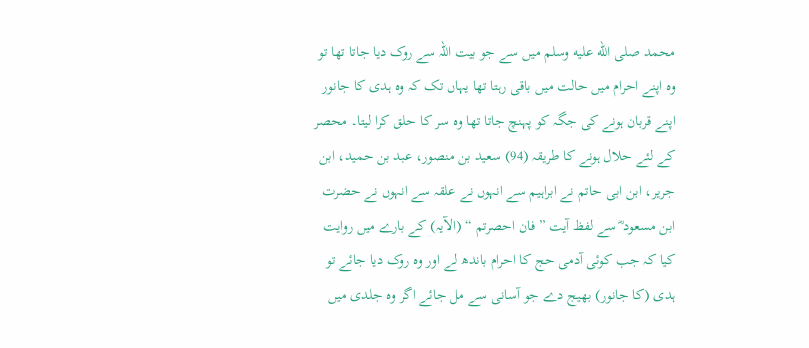محمد صلى الله عليه وسلم میں سے جو بیت اللہ سے روک دیا جاتا تھا تو وہ اپنے احرام میں حالت میں باقی رہتا تھا یہاں تک کہ وہ ہدی کا جانور اپنے قربان ہونے کی جگہ کو پہنچ جاتا تھا وہ سر کا حلق کرا لیتا۔ محصر کے لئے حلال ہونے کا طریقہ (94) سعید بن منصور، عبد بن حمید، ابن جریر، ابن ابی حاتم نے ابراہیم سے انہوں نے علقہ سے انہوں نے حضرت ابن مسعود ؓ سے لفظ آیت ” فان احصرتم “ (الآیہ) کے بارے میں روایت کیا کہ جب کوئی آدمی حج کا احرام باندھ لے اور وہ روک دیا جائے تو ہدی (کا جانور) بھیج دے جو آسانی سے مل جائے اگر وہ جلدی میں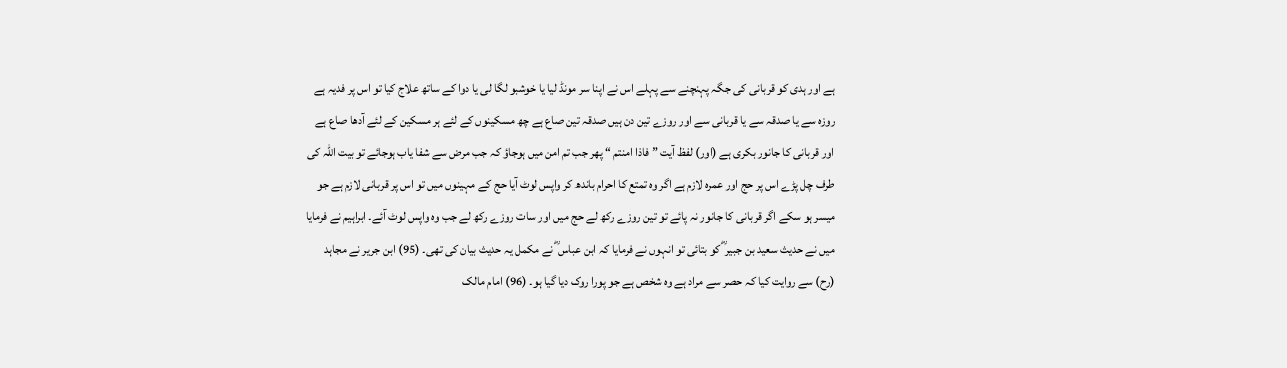ہے اور ہدی کو قربانی کی جگہ پہنچنے سے پہلے اس نے اپنا سر مونڈ لیا یا خوشبو لگا لی یا دوا کے ساتھ علاج کیا تو اس پر فدیہ ہے روزہ سے یا صدقہ سے یا قربانی سے اور روزے تین دن ہیں صدقہ تین صاع ہے چھ مسکینوں کے لئے ہر مسکین کے لئے آدھا صاع ہے اور قربانی کا جانور بکری ہے (اور) لفظ آیت ” فاذا امنتم “ پھر جب تم امن میں ہوجاؤ کہ جب مرض سے شفا یاب ہوجائے تو بیت اللہ کی طرف چل پڑے اس پر حج اور عمرہ لازم ہے اگر وہ تمتع کا احرام باندھ کر واپس لوٹ آیا حج کے مہینوں میں تو اس پر قربانی لازم ہے جو میسر ہو سکے اگر قربانی کا جانور نہ پائے تو تین روزے رکھ لے حج میں اور سات روزے رکھ لے جب وہ واپس لوٹ آئے۔ ابراہیم نے فرمایا میں نے حدیث سعید بن جبیر ؓ کو بتائی تو انہوں نے فرمایا کہ ابن عباس ؓ نے مکمل یہ حدیث بیان کی تھی۔ (95) ابن جریر نے مجاہد (رح) سے روایت کیا کہ حصر سے مراد ہے وہ شخص ہے جو پورا روک دیا گیا ہو۔ (96) امام مالک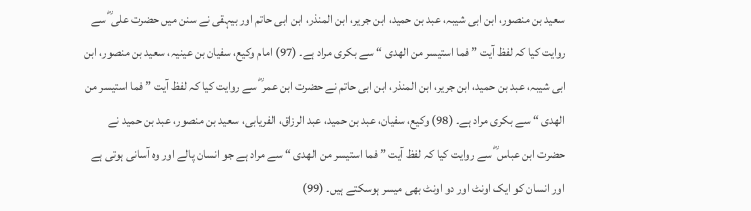سعید بن منصور، ابن ابی شیبہ، عبد بن حمید، ابن جریر، ابن المنذر، ابن ابی حاتم اور بیہقی نے سنن میں حضرت علی ؓ سے روایت کیا کہ لفظ آیت ” فما استیسر من الھدی “ سے بکری مراد ہے۔ (97) امام وکیع، سفیان بن عینیہ، سعید بن منصور، ابن ابی شیبہ، عبد بن حمید، ابن جریر، ابن المنذر، ابن ابی حاتم نے حضرت ابن عمر ؓ سے روایت کیا کہ لفظ آیت ” فما استیسر من الھدی “ سے بکری مراد ہے۔ (98) وکیع، سفیان، عبد بن حمید، عبد الرزاق، الفریابی، سعید بن منصور، عبد بن حمید نے حضرت ابن عباس ؓ سے روایت کیا کہ لفظ آیت ” فما استیسر من الھدی “ سے مراد ہے جو انسان پالے اور وہ آسانی ہوتی ہے اور انسان کو ایک اونٹ اور دو اونٹ بھی میسر ہوسکتے ہیں۔ (99)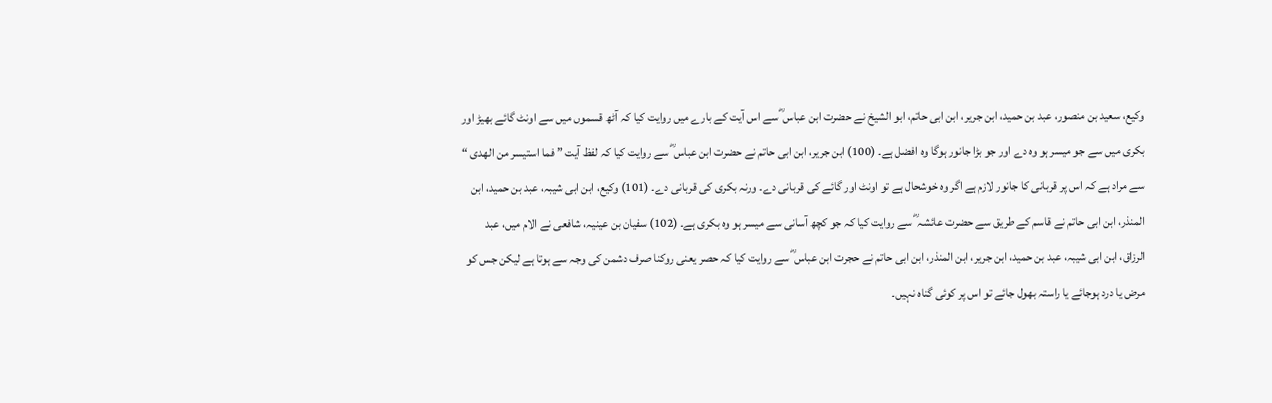وکیع، سعید بن منصور، عبد بن حمید، ابن جریر، ابن ابی حاتم، ابو الشیخ نے حضرت ابن عباس ؓ سے اس آیت کے بارے میں روایت کیا کہ آٹھ قسموں میں سے اونٹ گائے بھیڑ اور بکری میں سے جو میسر ہو وہ دے اور جو بڑا جانور ہوگا وہ افضل ہے۔ (100) ابن جریر، ابن ابی حاتم نے حضرت ابن عباس ؓ سے روایت کیا کہ لفظ آیت ” فما استیسر من الھدی “ سے مراد ہے کہ اس پر قربانی کا جانور لازم ہے اگر وہ خوشحال ہے تو اونٹ اور گائے کی قربانی دے۔ ورنہ بکری کی قربانی دے۔ (101) وکیع، ابن ابی شیبہ، عبد بن حمید، ابن المنذر، ابن ابی حاتم نے قاسم کے طریق سے حضرت عائشہ ؓ سے روایت کیا کہ جو کچھ آسانی سے میسر ہو وہ بکری ہے۔ (102) سفیان بن عینیہ، شافعی نے الام میں، عبد الرزاق، ابن ابی شیبہ، عبد بن حمید، ابن جریر، ابن المنذر، ابن ابی حاتم نے حجرت ابن عباس ؓ سے روایت کیا کہ حصر یعنی روکنا صرف دشمن کی وجہ سے ہوتا ہے لیکن جس کو مرض یا درد ہوجائے یا راستہ بھول جائے تو اس پر کوئی گناہ نہیں۔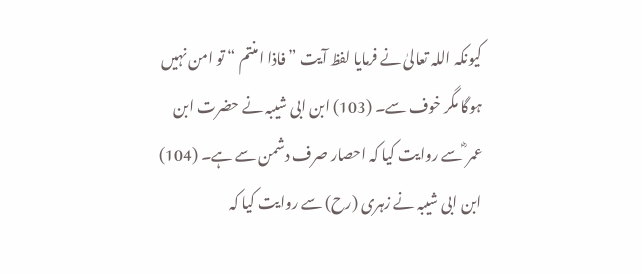کیونکہ اللہ تعالیٰ نے فرمایا لفظ آیت ” فاذا امنتم “ تو امن نہیں ہوگا مگر خوف سے۔ (103) ابن ابی شیبہ نے حضرت ابن عمر ؓ سے روایت کیا کہ احصار صرف دشمن سے ہے۔ (104) ابن ابی شیبہ نے زہری (رح) سے روایت کیا کہ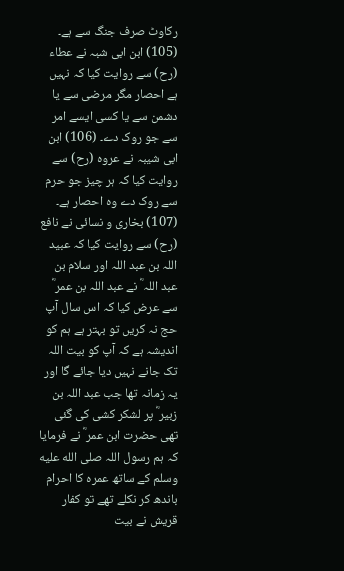رکاوٹ صرف جنگ سے ہے۔ (105) ابن ابی شبہ نے عطاء (رح) سے روایت کیا کہ نہیں ہے احصار مگر مرضی سے یا دشمن سے یا کسی ایسے امر سے جو روک دے۔ (106) ابن ابی شیبہ نے عروہ (رح) سے روایت کیا کہ ہر چیز جو حرم سے روک دے وہ احصار ہے۔ (107) بخاری و نسائی نے نافع (رح) سے روایت کیا کہ عبید اللہ بن عبد اللہ اور سلام بن عبد اللہ ؓ نے عبد اللہ بن عمر ؓ سے عرض کیا کہ اس سال آپ حج نہ کریں تو بہتر ہے ہم کو اندیشہ ہے کہ آپ کو بیت اللہ تک جانے نہیں دیا جائے گا اور یہ زمانہ تھا جب عبد اللہ بن زبیر ؓ پر لشکر کشی کی گئی تھی حضرت ابن عمر ؓ نے فرمایا کہ ہم رسول اللہ صلى الله عليه وسلم کے ساتھ عمرہ کا احرام باندھ کر نکلے تھے تو کفار قریش نے بیت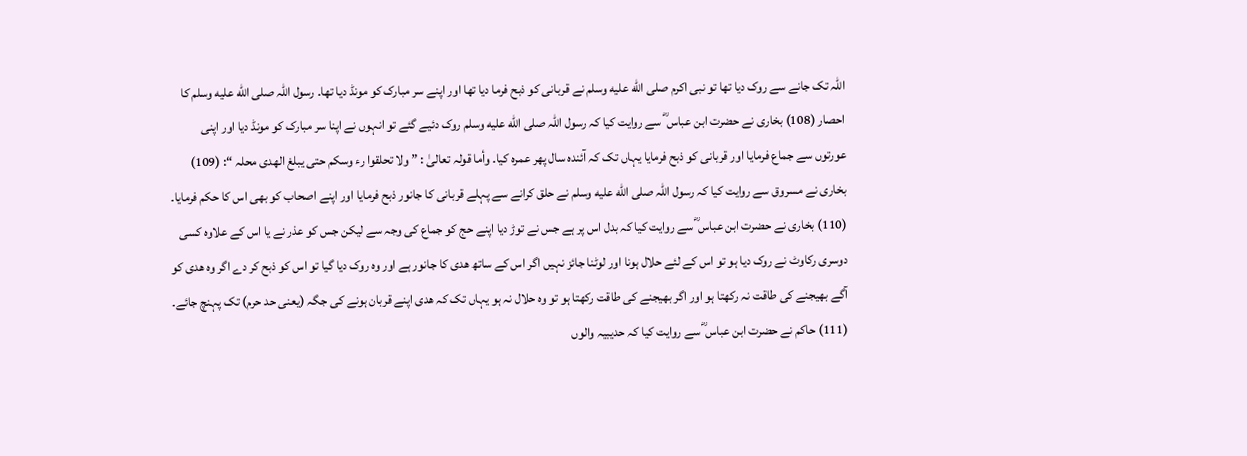اللہ تک جانے سے روک دیا تھا تو نبی اکرم صلى الله عليه وسلم نے قربانی کو ذبح فرما دیا تھا اور اپنے سر مبارک کو مونڈ دیا تھا۔ رسول اللہ صلى الله عليه وسلم کا احصار (108) بخاری نے حضرت ابن عباس ؓ سے روایت کیا کہ رسول اللہ صلى الله عليه وسلم روک دئیے گئے تو انہوں نے اپنا سر مبارک کو مونڈ دیا اور اپنی عورتوں سے جماع فرمایا اور قربانی کو ذبح فرمایا یہاں تک کہ آئندہ سال پھر عمرہ کیا۔ وأما قولہ تعالیٰ : ” ولا تحلقوا رء وسکم حتی یبلغ الھدی محلہ “: (109) بخاری نے مسروق سے روایت کیا کہ رسول اللہ صلى الله عليه وسلم نے حلق کرانے سے پہلے قربانی کا جانور ذبح فرمایا اور اپنے اصحاب کو بھی اس کا حکم فرمایا۔ (110) بخاری نے حضرت ابن عباس ؓ سے روایت کیا کہ بدل اس پر ہے جس نے توڑ دیا اپنے حج کو جماع کی وجہ سے لیکن جس کو عذر نے یا اس کے علاوہ کسی دوسری رکاوٹ نے روک دیا ہو تو اس کے لئے حلال ہونا اور لوٹنا جائز نہیں اگر اس کے ساتھ ھدی کا جانور ہے اور وہ روک دیا گیا تو اس کو ذبح کر دے اگر وہ ھدی کو آگے بھیجنے کی طاقت نہ رکھتا ہو اور اگر بھیجنے کی طاقت رکھتا ہو تو وہ حلال نہ ہو یہاں تک کہ ھدی اپنے قربان ہونے کی جگہ (یعنی حد حرم) تک پہنچ جائے۔ (111) حاکم نے حضرت ابن عباس ؓ سے روایت کیا کہ حدیبیہ والوں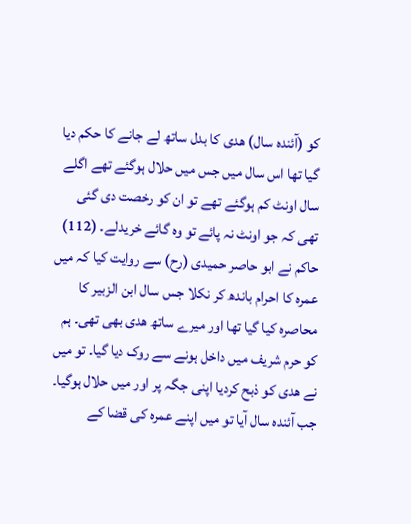کو (آئندہ سال) ھدی کا بدل ساتھ لے جانے کا حکم دیا گیا تھا اس سال میں جس میں حلال ہوگئے تھے اگلے سال اونٹ کم ہوگئے تھے تو ان کو رخصت دی گئی تھی کہ جو اونٹ نہ پائے تو وہ گائے خریدلے۔ (112) حاکم نے ابو حاصر حمیدی (رح) سے روایت کیا کہ میں عمرہ کا احرام باندھ کر نکلا جس سال ابن الزبیر کا محاصرہ کیا گیا تھا اور میرے ساتھ ھدی بھی تھی۔ ہم کو حرم شریف میں داخل ہونے سے روک دیا گیا۔ تو میں نے ھدی کو ذبح کردیا اپنی جگہ پر اور میں حلال ہوگیا۔ جب آئندہ سال آیا تو میں اپنے عمرہ کی قضا کے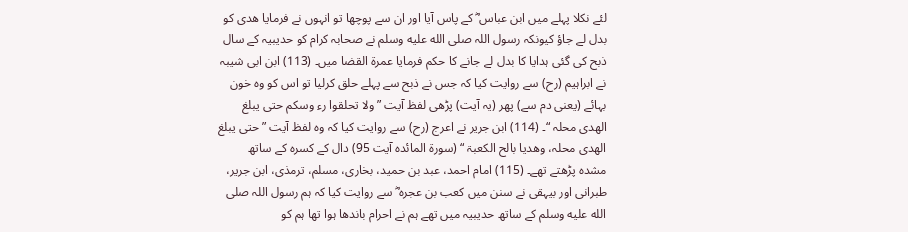لئے نکلا پہلے میں ابن عباس ؓ کے پاس آیا اور ان سے پوچھا تو انہوں نے فرمایا ھدی کو بدل لے جاؤ کیونکہ رسول اللہ صلى الله عليه وسلم نے صحابہ کرام کو حدیبیہ کے سال ذبح کی گئی ہدایا کا بدل لے جانے کا حکم فرمایا عمرۃ القضا میں۔ (113) ابن ابی شیبہ نے ابراہیم (رح) سے روایت کیا کہ جس نے ذبح سے پہلے حلق کرلیا تو اس کو وہ خون بہائے (یعنی دم سے) پھر (یہ آیت) پڑھی لفظ آیت ” ولا تحلقوا رء وسکم حتی یبلغ الھدی محلہ “۔ (114) ابن جریر نے اعرج (رح) سے روایت کیا کہ وہ لفظ آیت ” حتی یبلغ الھدی محلہ، وھدیا بالح الکعبۃ “ (سورۃ المائدہ آیت 95) دال کے کسرہ کے ساتھ مشدہ پڑھتے تھے۔ (115) امام احمد، عبد بن حمید، بخاری، مسلم، ترمذی، ابن جریر، طبرانی اور بیہقی نے سنن میں کعب بن عجرہ ؓ سے روایت کیا کہ ہم رسول اللہ صلى الله عليه وسلم کے ساتھ حدیبیہ میں تھے ہم نے احرام باندھا ہوا تھا ہم کو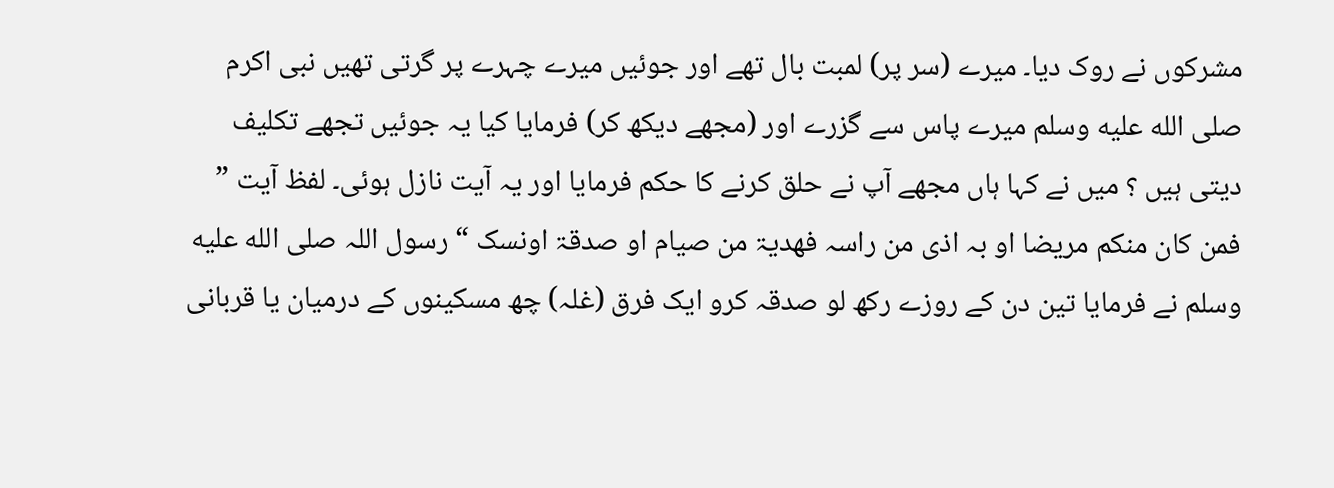مشرکوں نے روک دیا۔ میرے (سر پر) لمبت بال تھے اور جوئیں میرے چہرے پر گرتی تھیں نبی اکرم صلى الله عليه وسلم میرے پاس سے گزرے اور (مجھے دیکھ کر) فرمایا کیا یہ جوئیں تجھے تکلیف دیتی ہیں ؟ میں نے کہا ہاں مجھے آپ نے حلق کرنے کا حکم فرمایا اور یہ آیت نازل ہوئی۔ لفظ آیت ” فمن کان منکم مریضا او بہ اذی من راسہ فھدیۃ من صیام او صدقۃ اونسک “ رسول اللہ صلى الله عليه وسلم نے فرمایا تین دن کے روزے رکھ لو صدقہ کرو ایک فرق (غلہ) چھ مسکینوں کے درمیان یا قربانی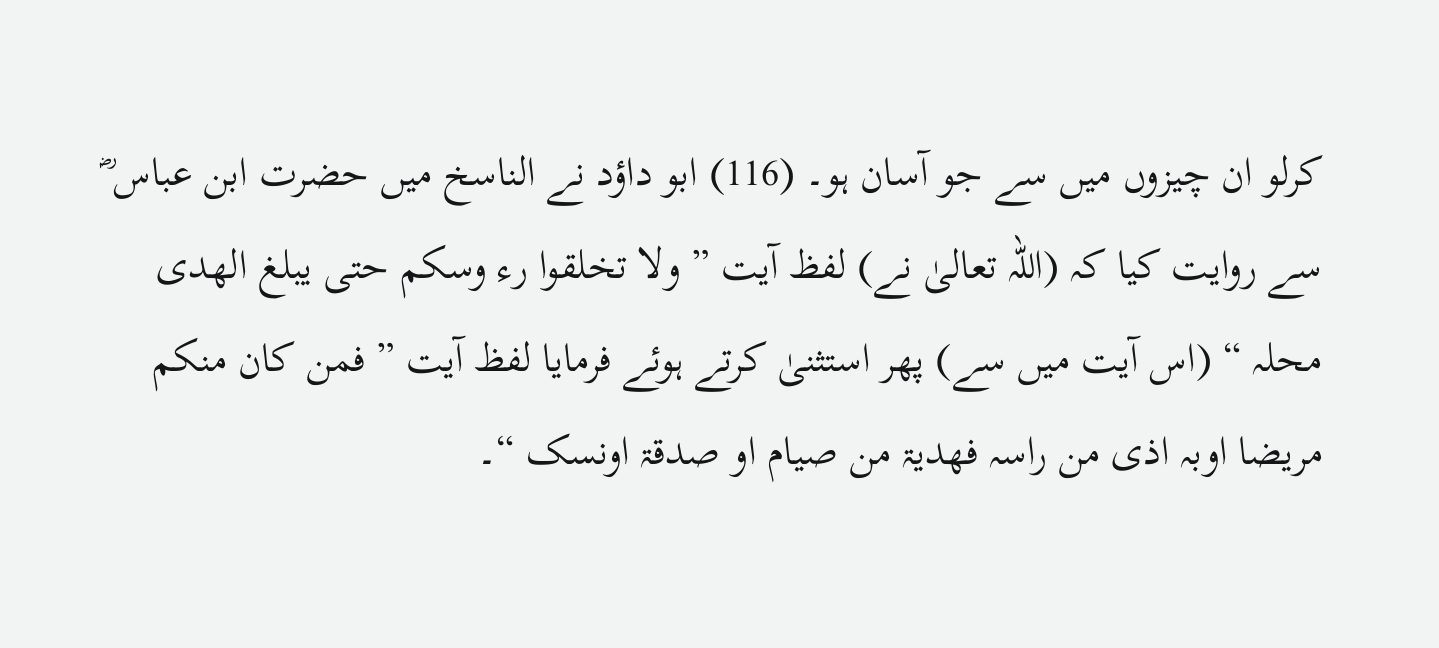کرلو ان چیزوں میں سے جو آسان ہو۔ (116) ابو داؤد نے الناسخ میں حضرت ابن عباس ؓ سے روایت کیا کہ (اللہ تعالیٰ نے) لفظ آیت ” ولا تخلقوا رء وسکم حتی یبلغ الھدی محلہ “ (اس آیت میں سے) پھر استثنیٰ کرتے ہوئے فرمایا لفظ آیت ” فمن کان منکم مریضا اوبہ اذی من راسہ فھدیۃ من صیام او صدقۃ اونسک “۔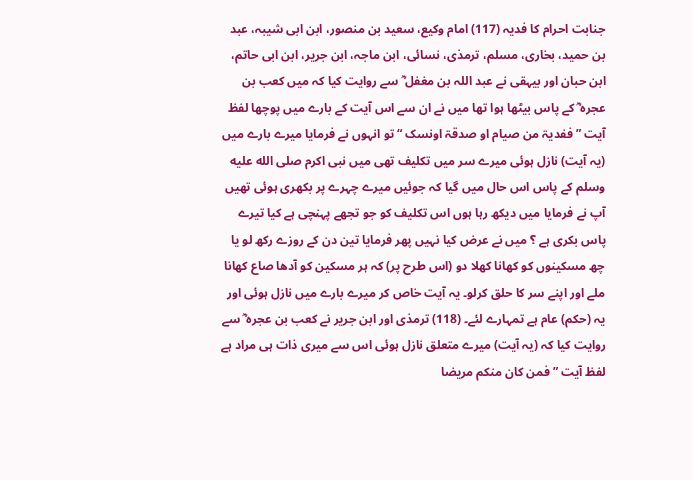جنابت احرام کا فدیہ (117) امام وکیع، سعید بن منصور، ابن ابی شیبہ، عبد بن حمید، بخاری، مسلم، ترمذی، نسائی، ابن ماجہ، ابن جریر، ابن ابی حاتم، ابن حبان اور بیہقی نے عبد اللہ بن مغفل ؓ سے روایت کیا کہ میں کعب بن عجرہ ؓ کے پاس بیٹھا ہوا تھا میں نے ان سے اس آیت کے بارے میں پوچھا لفظ آیت ” ففدیۃ من صیام او صدقۃ اونسک “ تو انہوں نے فرمایا میرے بارے میں (یہ آیت) نازل ہوئی میرے سر میں تکلیف تھی میں نبی اکرم صلى الله عليه وسلم کے پاس اس حال میں گیا کہ جوئیں میرے چہرے پر بکھری ہوئی تھیں آپ نے فرمایا میں دیکھ رہا ہوں اس تکلیف کو جو تجھے پہنچی ہے کیا تیرے پاس بکری ہے ؟ میں نے عرض کیا نہیں پھر فرمایا تین دن کے روزے رکھ لو یا چھ مسکینوں کو کھانا کھلا دو (اس طرح پر) کہ ہر مسکین کو آدھا صاع کھانا ملے اور اپنے سر کا حلق کرلو۔ یہ آیت خاص کر میرے بارے میں نازل ہوئی اور یہ (حکم) عام ہے تمہارے لئے۔ (118) ترمذی اور ابن جریر نے کعب بن عجرہ ؓ سے روایت کیا کہ (یہ آیت) میرے متعلق نازل ہوئی اس سے میری ذات ہی مراد ہے لفظ آیت ” فمن کان منکم مریضا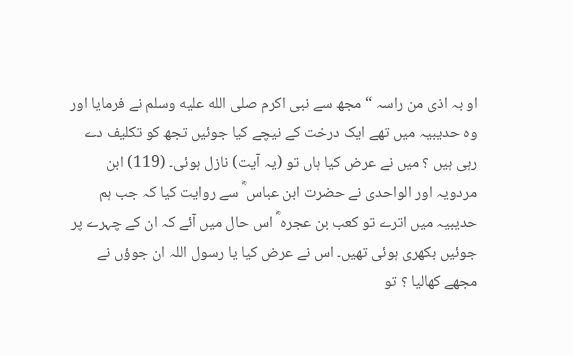او بہ اذی من راسہ “ مجھ سے نبی اکرم صلى الله عليه وسلم نے فرمایا اور وہ حدیبیہ میں تھے ایک درخت کے نیچے کیا جوئیں تجھ کو تکلیف دے رہی ہیں ؟ میں نے عرض کیا ہاں تو (یہ آیت) نازل ہوئی۔ (119) ابن مردویہ اور الواحدی نے حضرت ابن عباس ؓ سے روایت کیا کہ جب ہم حدیبیہ میں اترے تو کعب بن عجرہ ؓ اس حال میں آئے کہ ان کے چہرے پر جوئیں بکھری ہوئی تھیں۔ اس نے عرض کیا یا رسول اللہ ان جوؤں نے مجھے کھالیا ؟ تو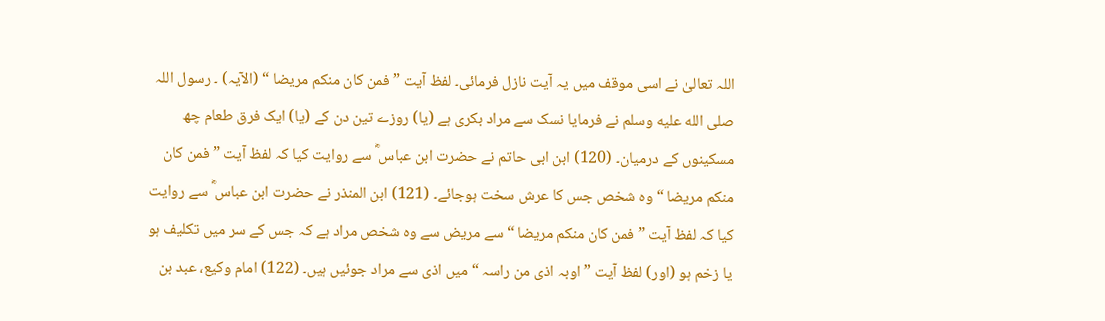اللہ تعالیٰ نے اسی موقف میں یہ آیت نازل فرمائی۔ لفظ آیت ” فمن کان منکم مریضا “ (الآیہ) ۔ رسول اللہ صلى الله عليه وسلم نے فرمایا نسک سے مراد بکری ہے (یا) روزے تین دن کے (یا) ایک فرق طعام چھ مسکینوں کے درمیان۔ (120) ابن ابی حاتم نے حضرت ابن عباس ؓ سے روایت کیا کہ لفظ آیت ” فمن کان منکم مریضا “ وہ شخص جس کا عرش سخت ہوجائے۔ (121) ابن المنذر نے حضرت ابن عباس ؓ سے روایت کیا کہ لفظ آیت ” فمن کان منکم مریضا “ سے مریض سے وہ شخص مراد ہے کہ جس کے سر میں تکلیف ہو یا زخم ہو (اور) لفظ آیت ” اوبہ اذی من راسہ “ میں اذی سے مراد جوئیں ہیں۔ (122) امام وکیع، عبد بن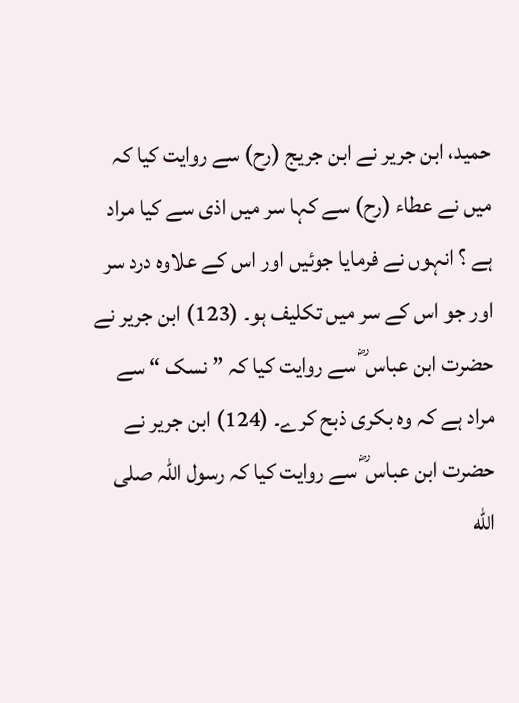حمید، ابن جریر نے ابن جریج (رح) سے روایت کیا کہ میں نے عطاء (رح) سے کہا سر میں اذی سے کیا مراد ہے ؟ انہوں نے فرمایا جوئیں اور اس کے علاوہ درد سر اور جو اس کے سر میں تکلیف ہو۔ (123) ابن جریر نے حضرت ابن عباس ؓ سے روایت کیا کہ ” نسک “ سے مراد ہے کہ وہ بکری ذبح کرے۔ (124) ابن جریر نے حضرت ابن عباس ؓ سے روایت کیا کہ رسول اللہ صلى الله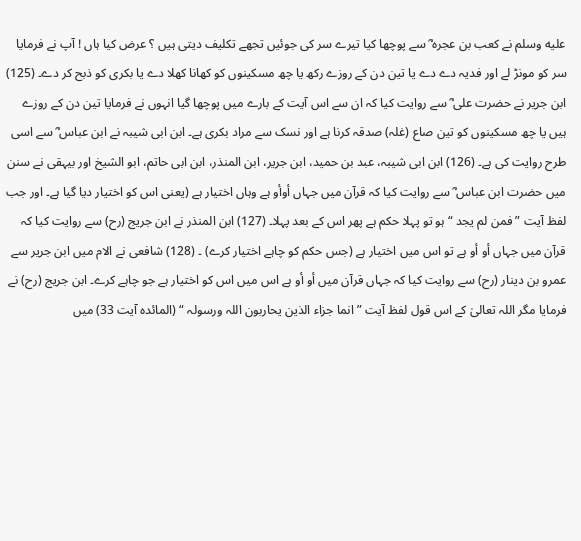عليه وسلم نے کعب بن عجرہ ؓ سے پوچھا کیا تیرے سر کی جوئیں تجھے تکلیف دیتی ہیں ؟ عرض کیا ہاں ! آپ نے فرمایا سر کو مونڑ لے اور فدیہ دے دے یا تین دن کے روزے رکھ یا چھ مسکینوں کو کھانا کھلا دے یا بکری کو ذبح کر دے۔ (125) ابن جریر نے حضرت علی ؓ سے روایت کیا کہ ان سے اس آیت کے بارے میں پوچھا گیا انہوں نے فرمایا تین دن کے روزے ہیں یا چھ مسکینوں کو تین صاع (غلہ) صدقہ کرنا ہے اور نسک سے مراد بکری ہے۔ ابن ابی شیبہ نے ابن عباس ؓ سے اسی طرح روایت کی ہے۔ (126) ابن ابی شیبہ، عبد بن حمید، ابن جریر، ابن المنذر، ابن ابی حاتم، ابو الشیخ اور بیہقی نے سنن میں حضرت ابن عباس ؓ سے روایت کیا کہ قرآن میں جہاں أوأو ہے وہاں اختیار ہے (یعنی اس کو اختیار دیا گیا ہے۔ اور جب لفظ آیت ” فمن لم یجد “ ہو تو پہلا حکم ہے پھر اس کے بعد پہلا۔ (127) ابن المنذر نے ابن جریج (رح) سے روایت کیا کہ قرآن میں جہاں أو أو ہے تو اس میں اختیار ہے (جس حکم کو چاہے اختیار کرے) ۔ (128) شافعی نے الام میں ابن جریر سے عمرو بن دینار (رح) سے روایت کیا کہ جہاں قرآن میں أو أو ہے اس میں اس کو اختیار ہے جو چاہے کرے۔ ابن جریج (رح) نے فرمایا مگر اللہ تعالیٰ کے اس قول لفظ آیت ” انما جزاء الذین یحاربون اللہ ورسولہ “ (المائدہ آیت 33) میں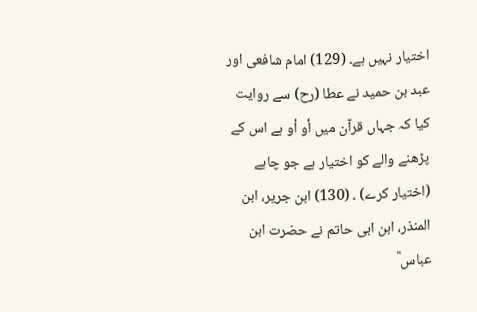اختیار نہیں ہے۔ (129) امام شافعی اور عبد بن حمید نے عطا (رح) سے روایت کیا کہ جہاں قرآن میں أو أو ہے اس کے پڑھنے والے کو اختیار ہے جو چاہے (اختیار کرے) ۔ (130) ابن جریر، ابن المنذر، ابن ابی حاتم نے حضرت ابن عباس ؓ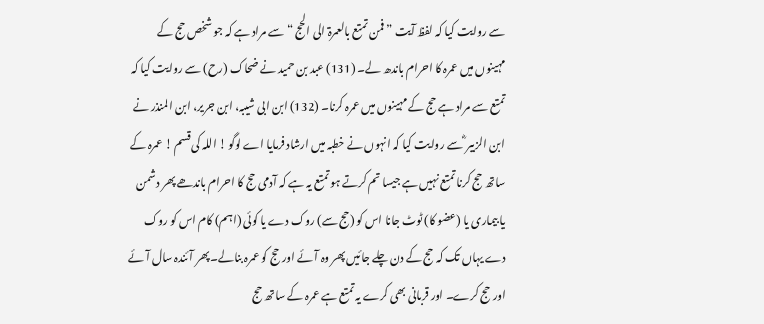سے روایت کیا کہ لفظ آیت ” فمن تمتع بالعمرۃ الی الحج “ سے مراد ہے کہ جو شخص حج کے مہینوں میں عمرہ کا احرام باندھ لے۔ (131) عبد بن حمید نے ضحاک (رح) سے روایت کیا کہ تمتع سے مراد ہے حج کے مہینوں میں عمرہ کرنا۔ (132) ابن ابی شیبہ، ابن جریر، ابن المنذر نے ابن الزبیر ؓ سے روایت کیا کہ انہوں نے خطبہ میں ارشاد فرمایا اے لوگو ! اللہ کی قسم ! عمرہ کے ساتھ حج کرنا تمتع نہیں ہے جیسا تم کرتے ہو تمتع یہ ہے کہ آدمی حج کا احرام باندھے پھر دشمن یا بیماری یا (عضو کا) ٹوٹ جانا اس کو (حج سے) روک دے یا کوئی (اہم) کام اس کو روک دے یہاں تک کہ حج کے دن چلے جائیں پھر وہ آئے اور حج کو عمرہ بنالے۔ پھر آئندہ سال آئے اور حج کرے۔ اور قربانی بھی کرے یہ تمتع ہے عمرہ کے ساتھ حج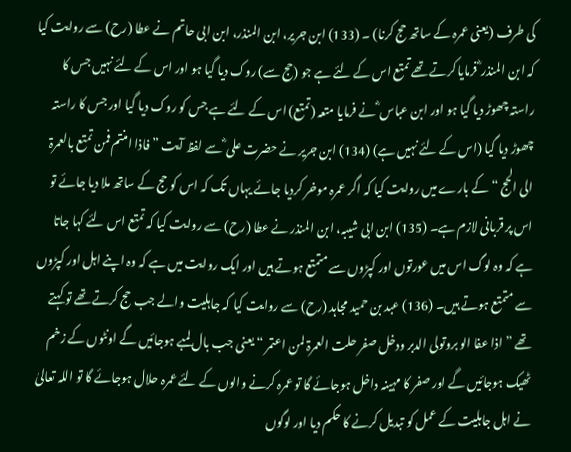کی طرف (یعنی عمرہ کے ساتھ حج کرنا) ۔ (133) ابن جریر، ابن المنذر، ابن ابی حاتم نے عطا (رح) سے روایت کیا کہ ابن المنذر ؓ فرمایا کرتے تھے تمتع اس کے لئے ہے جو (حج سے) روک دیا گیا ہو اور اس کے لئے نہیں جس کا راستہ چھوڑ دیا گیا ہو اور ابن عباس ؓ نے فرمایا متعہ (تمتع) اس کے لئے ہے جس کو روک دیا گیا اور جس کا راستہ چھوڑ دیا گیا (اس کے لئے نہیں ہے) (134) ابن جریر نے حضرت علی ؓ سے لفظ آیت ” فاذا امنتم فمن تمتع بالعمرۃ الی الحج “ کے بارے میں روایت کیا کہ اگر عمرہ موخر کردیا جائے یہاں تک کہ اس کو حج کے ساتھ ملا دیا جائے تو اس پر قربانی لازم ہے۔ (135) ابن ابی شیبہ، ابن المنذر نے عطا (رح) سے روایت کیا کہ تمتع اس لئے کہا جاتا ہے کہ وہ لوگ اس میں عورتوں اور کپڑوں سے متمتع ہوتے ہیں اور ایک روایت میں ہے کہ وہ اپنے اہل اور کپڑوں سے متمتع ہوتے ہیں۔ (136) عبد بن حمید مجاہد (رح) سے روایت کیا کہ جاہلیت والے جب حج کرتے تھے تو کہتے تھے ” اذا عفا الو بروتولی الدبر ودخل صفر حلت العمرۃ لمن اعتمر “ یعنی جب بال لمبے ہوجائیں گے اونٹوں کے زخم ٹھیک ہوجائیں گے اور صفر کا مہینہ داخل ہوجائے گا تو عمرہ کرنے والوں کے لئے عمرہ حلال ہوجائے گا تو اللہ تعالیٰ نے اہل جاہلیت کے عمل کو تبدیل کرنے کا حکم دیا اور لوگوں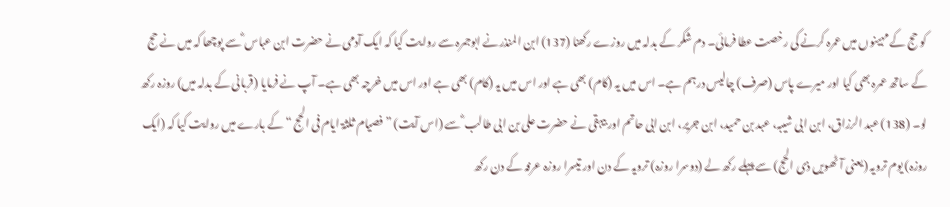کو حج کے مہینوں میں عمرہ کرنے کی رخصت عطا فرمائی۔ دم شکر کے بدلہ میں روزے رکھنا (137) ابن المنذرنے ابوجمرہ سے روایت کیا کہ ایک آدمی نے حضرت ابن عباس ؓ سے پوچھا کہ میں نے حج کے ساتھ عمرہ بھی کیا اور میرے پاس (صرف) چالیس درہم ہے۔ اس میں یہ (کام) بھی ہے اور اس میں یہ (کام) بھی ہے اور اس میں خرچہ بھی ہے۔ آپ نے فرمایا (قربانی کے بدلہ میں) روزہ رکھ لو۔ (138) عبد الرزاق، ابن ابی شیبہ، عبد بن حمید، ابن جریر، ابن ابی حاتم اور بیہقی نے حضرت علی بن ابی طالب ؓ سے (اس آیت) ” فصیام ثلثۃ ایام فی الحج “ کے بارے میں روایت کیا کہ (ایک روزہ) یوم ترویہ (یعنی آٹھویں ذی الحج) سے پہلے رکھ لے (دوسرا روزہ) ترویہ کے دن اور تیسرا روزہ عرفہ کے دن رکھ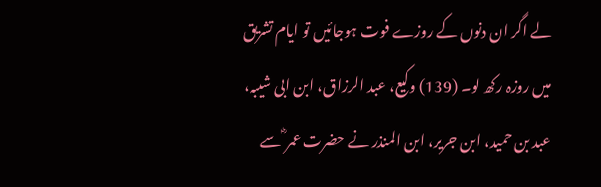لے اگر ان دنوں کے روزے فوت ہوجائیں تو ایام تشریق میں روزہ رکھ لو۔ (139) وکیع، عبد الرزاق، ابن ابی شیبہ، عبد بن حمید، ابن جریر، ابن المنذر نے حضرت عمر ؓ سے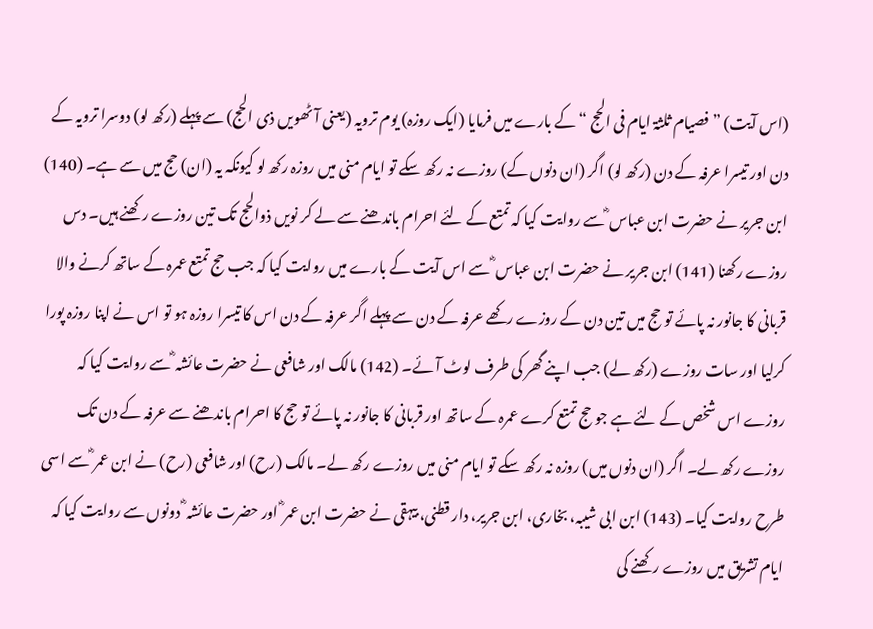(اس آیت) ” فصیام ثلثۃ ایام فی الحج “ کے بارے میں فرمایا (ایک روزہ) یوم ترویہ (یعنی آٹھویں ذی الحج) سے پہلے (رکھ لو) دوسرا ترویہ کے دن اور تیسرا عرفہ کے دن (رکھ لو) اگر (ان دنوں کے) روزے نہ رکھ سکے تو ایام منی میں روزہ رکھ لو کیونکہ یہ (ان) حج میں سے ہے۔ (140) ابن جریر نے حضرت ابن عباس ؓ سے روایت کیا کہ تمتع کے لئے احرام باندھنے سے لے کر نویں ذوالحج تک تین روزے رکھنے ہیں۔ دس روزے رکھنا (141) ابن جریر نے حضرت ابن عباس ؓ سے اس آیت کے بارے میں روایت کیا کہ جب حج تمتع عمرہ کے ساتھ کرنے والا قربانی کا جانور نہ پائے تو حج میں تین دن کے روزے رکھے عرفہ کے دن سے پہلے اگر عرفہ کے دن اس کا تیسرا روزہ ہو تو اس نے اپنا روزہ پورا کرلیا اور سات روزے (رکھ لے) جب اپنے گھر کی طرف لوٹ آئے۔ (142) مالک اور شافعی نے حضرت عائشہ ؓ سے روایت کیا کہ روزے اس شخص کے لئے ہے جو حج تمتع کرے عمرہ کے ساتھ اور قربانی کا جانور نہ پائے تو حج کا احرام باندھنے سے عرفہ کے دن تک روزے رکھ لے۔ اگر (ان دنوں میں) روزہ نہ رکھ سکے تو ایام منی میں روزے رکھ لے۔ مالک (رح) اور شافعی (رح) نے ابن عمر ؓ سے اسی طرح روایت کیا۔ (143) ابن ابی شیبہ، بخاری، ابن جریر، دار قطنی، بیہقی نے حضرت ابن عمر ؓ اور حضرت عائشہ ؓ دونوں سے روایت کیا کہ ایام تشریق میں روزے رکھنے کی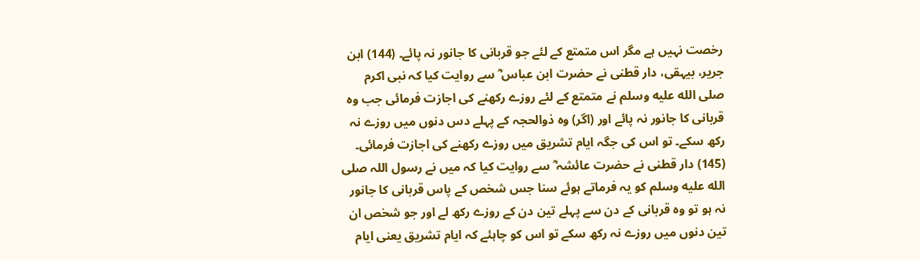رخصت نہیں ہے مگر اس متمتع کے لئے جو قربانی کا جانور نہ پائے۔ (144) ابن جریر، بیہقی، دار قطنی نے حضرت ابن عباس ؓ سے روایت کیا کہ نبی اکرم صلى الله عليه وسلم نے متمتع کے لئے روزے رکھنے کی اجازت فرمائی جب وہ قربانی کا جانور نہ پائے اور (اگر) وہ ذوالحجہ کے پہلے دس دنوں میں روزے نہ رکھ سکے۔ تو اس کی جگہ ایام تشریق میں روزے رکھنے کی اجازت فرمائی۔ (145) دار قطنی نے حضرت عائشہ ؓ سے روایت کیا کہ میں نے رسول اللہ صلى الله عليه وسلم کو یہ فرماتے ہوئے سنا جس شخص کے پاس قربانی کا جانور نہ ہو تو وہ قربانی کے دن سے پہلے تین دن کے روزے رکھ لے اور جو شخص ان تین دنوں میں روزے نہ رکھ سکے تو اس کو چاہئے کہ ایام تشریق یعنی ایام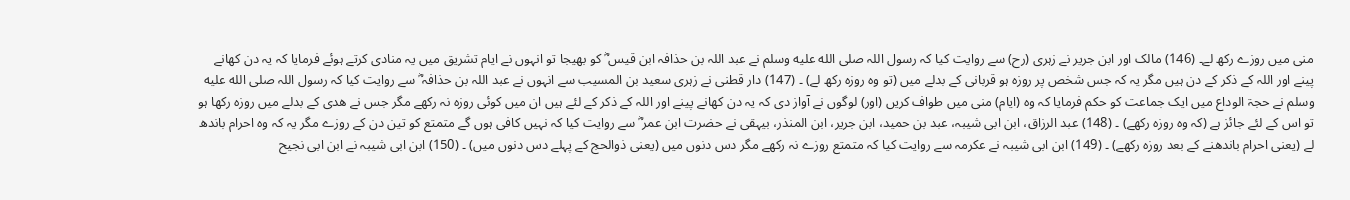منی میں روزے رکھ لے۔ (146) مالک اور ابن جریر نے زہری (رح) سے روایت کیا کہ رسول اللہ صلى الله عليه وسلم نے عبد اللہ بن حذافہ ابن قیس ؓ کو بھیجا تو انہوں نے ایام تشریق میں یہ منادی کرتے ہوئے فرمایا کہ یہ دن کھانے پینے اور اللہ کے ذکر کے دن ہیں مگر یہ کہ جس شخص پر روزہ ہو قربانی کے بدلے میں (تو وہ روزہ رکھ لے) ۔ (147) دار قطنی نے زہری سعید بن المسیب سے انہوں نے عبد اللہ بن حذافہ ؓ سے روایت کیا کہ رسول اللہ صلى الله عليه وسلم نے حجۃ الوداع میں ایک جماعت کو حکم فرمایا کہ وہ (ایام) منی میں طواف کریں (اور) لوگوں نے آواز دی کہ یہ دن کھانے پینے اور اللہ کے ذکر کے لئے ہیں ان میں کوئی روزہ نہ رکھے مگر جس نے ھدی کے بدلے میں روزہ رکھا ہو تو اس کے لئے جائز ہے (کہ وہ روزہ رکھے) ۔ (148) عبد الرزاق، ابن ابی شیبہ، عبد بن حمید، ابن جریر، ابن المنذر، بیہقی نے حضرت ابن عمر ؓ سے روایت کیا کہ نہیں کافی ہوں گے متمتع کو تین دن کے روزے مگر یہ کہ وہ احرام باندھ لے (یعنی احرام باندھنے کے بعد روزہ رکھے) ۔ (149) ابن ابی شیبہ نے عکرمہ سے روایت کیا کہ متمتع روزے نہ رکھے مگر دس دنوں میں (یعنی ذوالحج کے پہلے دس دنوں میں) ۔ (150) ابن ابی شیبہ نے ابن ابی نجیح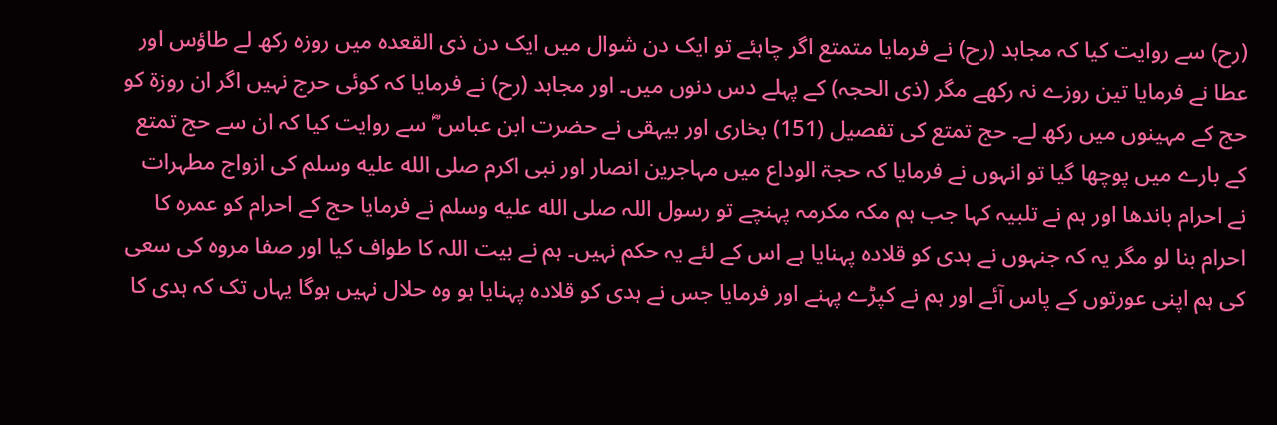(رح) سے روایت کیا کہ مجاہد (رح) نے فرمایا متمتع اگر چاہئے تو ایک دن شوال میں ایک دن ذی القعدہ میں روزہ رکھ لے طاؤس اور عطا نے فرمایا تین روزے نہ رکھے مگر (ذی الحجہ) کے پہلے دس دنوں میں۔ اور مجاہد (رح) نے فرمایا کہ کوئی حرج نہیں اگر ان روزۃ کو حج کے مہینوں میں رکھ لے۔ حج تمتع کی تفصیل (151) بخاری اور بیہقی نے حضرت ابن عباس ؓ سے روایت کیا کہ ان سے حج تمتع کے بارے میں پوچھا گیا تو انہوں نے فرمایا کہ حجۃ الوداع میں مہاجرین انصار اور نبی اکرم صلى الله عليه وسلم کی ازواج مطہرات نے احرام باندھا اور ہم نے تلبیہ کہا جب ہم مکہ مکرمہ پہنچے تو رسول اللہ صلى الله عليه وسلم نے فرمایا حج کے احرام کو عمرہ کا احرام بنا لو مگر یہ کہ جنہوں نے ہدی کو قلادہ پہنایا ہے اس کے لئے یہ حکم نہیں۔ ہم نے بیت اللہ کا طواف کیا اور صفا مروہ کی سعی کی ہم اپنی عورتوں کے پاس آئے اور ہم نے کپڑے پہنے اور فرمایا جس نے ہدی کو قلادہ پہنایا ہو وہ حلال نہیں ہوگا یہاں تک کہ ہدی کا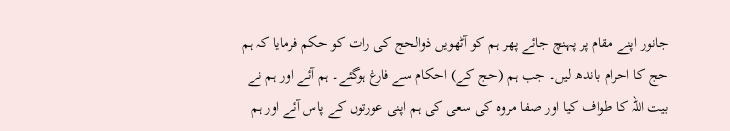جانور اپنے مقام پر پہنچ جائے پھر ہم کو آٹھویں ذوالحج کی رات کو حکم فرمایا کہ ہم حج کا احرام باندھ لیں۔ جب ہم (حج کے) احکام سے فارغ ہوگئے۔ ہم آئے اور ہم نے بیت اللہ کا طواف کیا اور صفا مروہ کی سعی کی ہم اپنی عورتوں کے پاس آئے اور ہم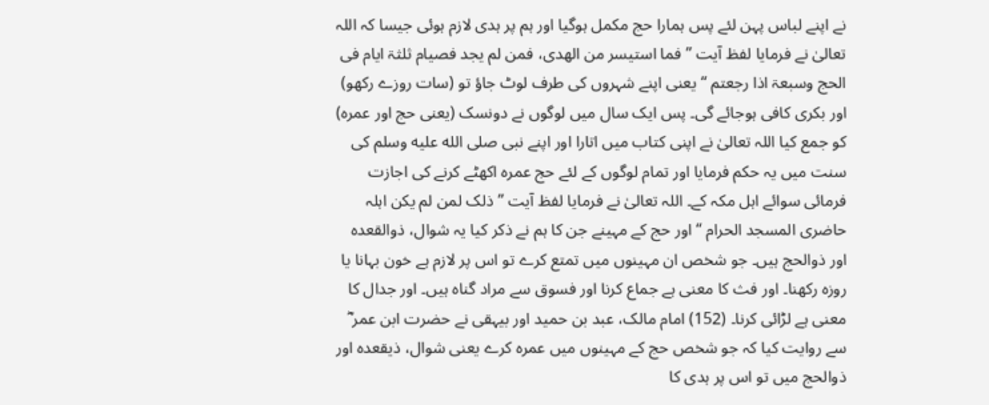نے اپنے لباس پہن لئے پس ہمارا حج مکمل ہوگیا اور ہم پر ہدی لازم ہوئی جیسا کہ اللہ تعالیٰ نے فرمایا لفظ آیت ” فما استیسر من الھدی، فمن لم یجد فصیام ثلثۃ ایام فی الحج وسبعۃ اذا رجعتم “ یعنی اپنے شہروں کی طرف لوٹ جاؤ تو (سات روزے رکھو) اور بکری کافی ہوجائے گی۔ پس ایک سال میں لوگوں نے دونسک (یعنی حج اور عمرہ) کو جمع کیا اللہ تعالیٰ نے اپنی کتاب میں اتارا اور اپنے نبی صلى الله عليه وسلم کی سنت میں یہ حکم فرمایا اور تمام لوگوں کے لئے حج عمرہ اکھٹے کرنے کی اجازت فرمائی سوائے اہل مکہ کے۔ اللہ تعالیٰ نے فرمایا لفظ آیت ” ذلک لمن لم یکن اہلہ حاضری المسجد الحرام “ اور حج کے مہینے جن کا ہم نے ذکر کیا یہ شوال، ذوالقعدہ اور ذوالحج ہیں۔ جو شخص ان مہینوں میں تمتع کرے تو اس پر لازم ہے خون بہانا یا روزہ رکھنا۔ اور فث کا معنی ہے جماع کرنا اور فسوق سے مراد گناہ ہیں۔ اور جدال کا معنی ہے لڑائی کرنا۔ (152) امام مالک، عبد بن حمید اور بیہقی نے حضرت ابن عمر ؓ سے روایت کیا کہ جو شخص حج کے مہینوں میں عمرہ کرے یعنی شوال، ذیقعدہ اور ذوالحج میں تو اس پر ہدی کا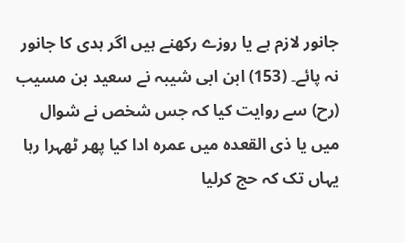جانور لازم ہے یا روزے رکھنے ہیں اگر ہدی کا جانور نہ پائے۔ (153) ابن ابی شیبہ نے سعید بن مسیب (رح) سے روایت کیا کہ جس شخص نے شوال میں یا ذی القعدہ میں عمرہ ادا کیا پھر ٹھہرا رہا یہاں تک کہ حج کرلیا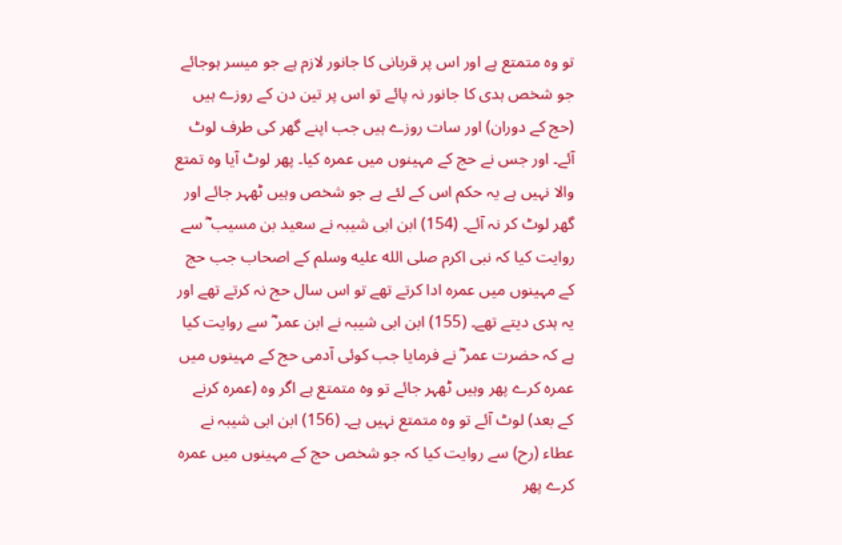تو وہ متمتع ہے اور اس پر قربانی کا جانور لازم ہے جو میسر ہوجائے جو شخص ہدی کا جانور نہ پائے تو اس پر تین دن کے روزے ہیں (حج کے دوران) اور سات روزے ہیں جب اپنے گھر کی طرف لوٹ آئے۔ اور جس نے حج کے مہینوں میں عمرہ کیا۔ پھر لوٹ آیا وہ تمتع والا نہیں ہے یہ حکم اس کے لئے ہے جو شخص وہیں ٹھہر جائے اور گھر لوٹ کر نہ آئے۔ (154) ابن ابی شیبہ نے سعید بن مسیب ؓ سے روایت کیا کہ نبی اکرم صلى الله عليه وسلم کے اصحاب جب حج کے مہینوں میں عمرہ ادا کرتے تھے تو اس سال حج نہ کرتے تھے اور یہ ہدی دیتے تھے۔ (155) ابن ابی شیبہ نے ابن عمر ؓ سے روایت کیا ہے کہ حضرت عمر ؓ نے فرمایا جب کوئی آدمی حج کے مہینوں میں عمرہ کرے پھر وہیں ٹھہر جائے تو وہ متمتع ہے اگر وہ (عمرہ کرنے کے بعد) لوٹ آئے تو وہ متمتع نہیں ہے۔ (156) ابن ابی شیبہ نے عطاء (رح) سے روایت کیا کہ جو شخص حج کے مہینوں میں عمرہ کرے پھر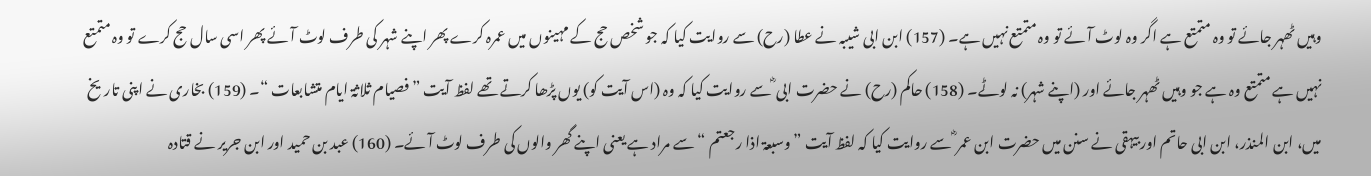وہیں ٹھہر جائے تو وہ متمتع ہے اگر وہ لوٹ آئے تو وہ متمتع نہیں ہے۔ (157) ابن ابی شیبہ نے عطا (رح) سے روایت کیا کہ جو شخص حج کے مہینوں میں عمرہ کرے پھر اپنے شہر کی طرف لوٹ آئے پھر اسی سال حج کرے تو وہ متمتع نہیں ہے متمتع وہ ہے جو وہیں ٹھہر جائے اور (اپنے شہر) نہ لوٹے۔ (158) حاکم (رح) نے حضرت ابی ؓ سے روایت کیا کہ وہ (اس آیت کو) یوں پڑھا کرتے تھے لفظ آیت ” فصیام ثلاثۃ ایام متشابعات “۔ (159) بخاری نے اپنی تاریخ میں، ابن المنذر، ابن ابی حاتم اور بیہقی نے سنن میں حضرت ابن عمر ؓ سے روایت کیا کہ لفظ آیت ” وسبعۃ اذا رجعتم “ سے مراد ہے یعنی اپنے گھر والوں کی طرف لوٹ آئے۔ (160) عبد بن حمید اور ابن جریر نے قتادہ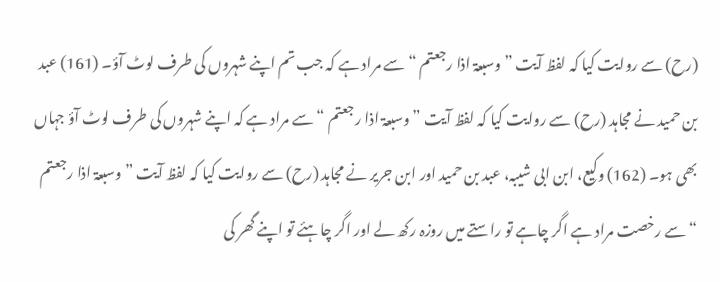(رح) سے روایت کیا کہ لفظ آیت ” وسبعۃ اذا رجعتم “ سے مراد ہے کہ جب تم اپنے شہروں کی طرف لوٹ آؤ۔ (161) عبد بن حمید نے مجاہد (رح) سے روایت کیا کہ لفظ آیت ” وسبعۃ اذا رجعتم “ سے مراد ہے کہ اپنے شہروں کی طرف لوٹ آؤ جہاں بھی ہو۔ (162) وکیع، ابن ابی شیبہ، عبد بن حمید اور ابن جریر نے مجاہد (رح) سے روایت کیا کہ لفظ آیت ” وسبعۃ اذا رجعتم “ سے رخصت مراد ہے اگر چاہے تو راستے میں روزہ رکھ لے اور اگر چاہئے تو اپنے گھر کی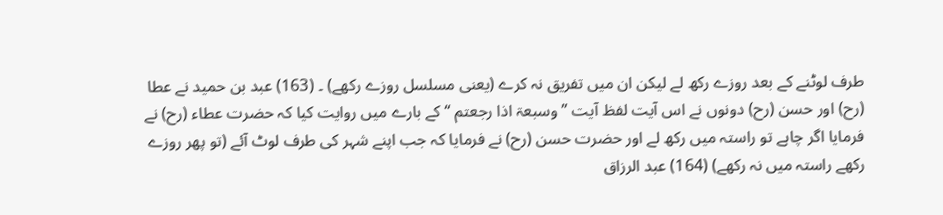طرف لوٹنے کے بعد روزے رکھ لے لیکن ان میں تفریق نہ کرے (یعنی مسلسل روزے رکھے) ۔ (163) عبد بن حمید نے عطا (رح) اور حسن (رح) دونوں نے اس آیت لفظ آیت ” وسبعۃ اذا رجعتم “ کے بارے میں روایت کیا کہ حضرت عطاء (رح) نے فرمایا اگر چاہے تو راستہ میں رکھ لے اور حضرت حسن (رح) نے فرمایا کہ جب اپنے شہر کی طرف لوٹ آئے (تو پھر روزے رکھے راستہ میں نہ رکھے) (164) عبد الرزاق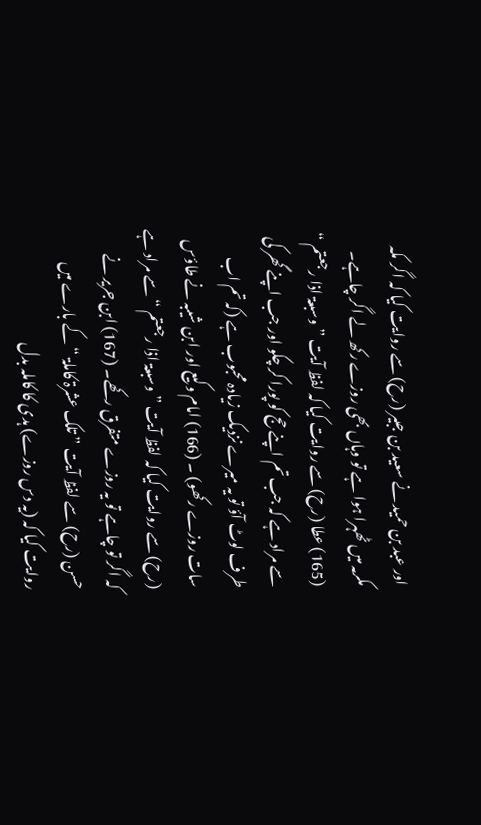اور عبد بن حمید نے سعید بن جبیر (رح) سے روایت کیا کہ اگر مکہ مکرمہ میں ٹھہرا ہوا ہے تو وہاں بھی روزے رکھ لے اگر چاہے۔ (165) عطا (رح) سے روایت کیا کہ لفظ آیت ” وسبعۃ اذا رجعتم “ سے مراد ہے کہ جب تم اپنے حج کو پورا کر چکو اور جب اپنے گھر کی طرف لوٹ آؤ تو یہ میرے نزدیک زیادہ محبوب ہے (کہ تم اب سات روزے رکھو) ۔ (166) امام وکیع اور ابن شیبہ نے طاؤس (رح) سے روایت کیا کہ لفظ آیت ” وسبعۃ اذا رجعتم “ سے مراد ہے کہ اگر تو چاہے تو یہ روزے متفرق رکھے۔ (167) ابن جریر نے حسن (رح) سے لفظ آیت ” تلک عشرۃ کاملۃ “ کے بارے میں روایت کیا کہ (یہ دس روزے) ہدی کا کاملہ بدل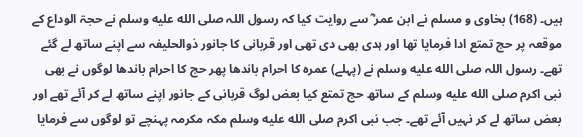ہیں۔ (168) بخاوی و مسلم نے ابن عمر ؓ سے روایت کیا کہ رسول اللہ صلى الله عليه وسلم نے حجۃ الوداع کے موقعہ پر حج تمتع ادا فرمایا تھا اور ہدی بھی دی تھی اور قربانی کا جانور ذوالحلیفہ سے اپنے ساتھ لے گئے تھے۔ رسول اللہ صلى الله عليه وسلم نے (پہلے) عمرہ کا احرام باندھا پھر حج کا احرام باندھا لوگوں نے بھی نبی اکرم صلى الله عليه وسلم کے ساتھ حج تمتع کیا بعض لوگ قربانی کے جانور اپنے ساتھ لے کر آئے تھے اور بعض ساتھ لے کر نہیں آئے تھے۔ جب نبی اکرم صلى الله عليه وسلم مکہ مکرمہ پہنچے تو لوگوں سے فرمایا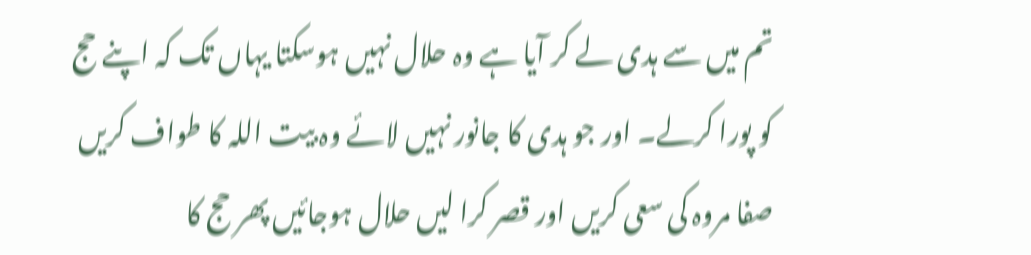تم میں سے ہدی لے کر آیا ہے وہ حلال نہیں ہوسکتا یہاں تک کہ اپنے حج کو پورا کرلے۔ اور جو ہدی کا جانور نہیں لائے وہ بیت اللہ کا طواف کریں صفا مروہ کی سعی کریں اور قصر کرا لیں حلال ہوجائیں پھر حج کا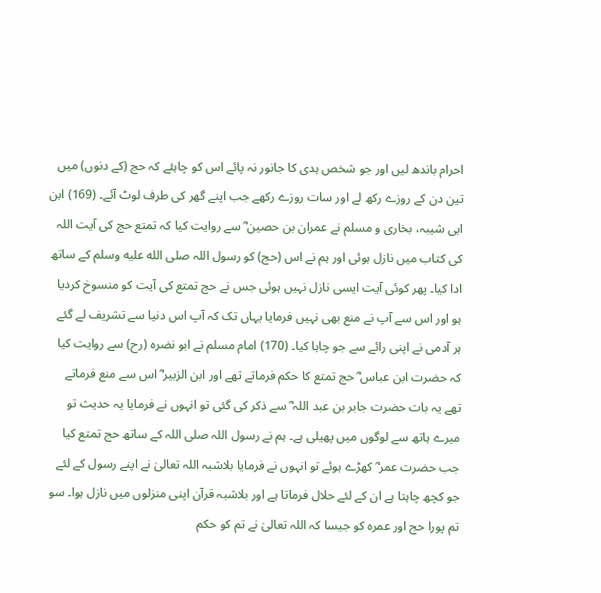احرام باندھ لیں اور جو شخص ہدی کا جانور نہ پائے اس کو چاہئے کہ حج (کے دنوں) میں تین دن کے روزے رکھ لے اور سات روزے رکھے جب اپنے گھر کی طرف لوٹ آئے۔ (169) ابن ابی شیبہ، بخاری و مسلم نے عمران بن حصین ؓ سے روایت کیا کہ تمتع حج کی آیت اللہ کی کتاب میں نازل ہوئی اور ہم نے اس (حج) کو رسول اللہ صلى الله عليه وسلم کے ساتھ ادا کیا۔ پھر کوئی آیت ایسی نازل نہیں ہوئی جس نے حج تمتع کی آیت کو منسوخ کردیا ہو اور اس سے آپ نے منع بھی نہیں فرمایا یہاں تک کہ آپ اس دنیا سے تشریف لے گئے ہر آدمی نے اپنی رائے سے جو چاہا کیا۔ (170) امام مسلم نے ابو نضرہ (رح) سے روایت کیا کہ حضرت ابن عباس ؓ حج تمتع کا حکم فرماتے تھے اور ابن الزبیر ؓ اس سے منع فرماتے تھے یہ بات حضرت جابر بن عبد اللہ ؓ سے ذکر کی گئی تو انہوں نے فرمایا یہ حدیث تو میرے ہاتھ سے لوگوں میں پھیلی ہے۔ ہم نے رسول اللہ صلی اللہ کے ساتھ حج تمتع کیا جب حضرت عمر ؓ کھڑے ہوئے تو انہوں نے فرمایا بلاشبہ اللہ تعالیٰ نے اپنے رسول کے لئے جو کچھ چاہتا ہے ان کے لئے حلال فرماتا ہے اور بلاشبہ قرآن اپنی منزلوں میں نازل ہوا۔ سو تم پورا حج اور عمرہ کو جیسا کہ اللہ تعالیٰ نے تم کو حکم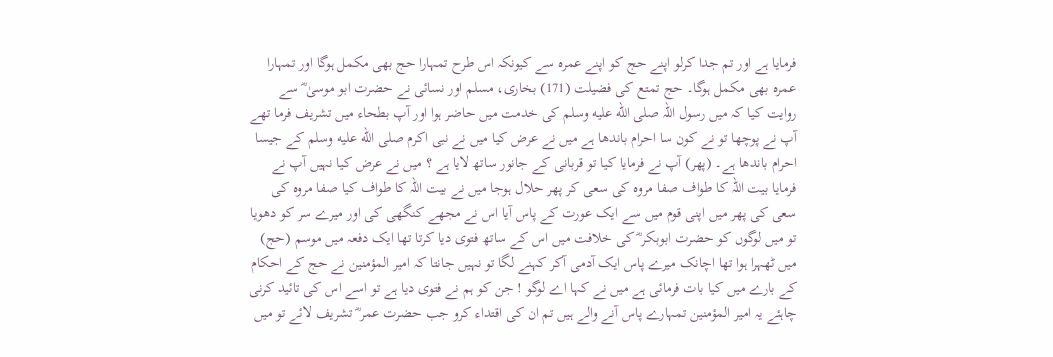فرمایا ہے اور تم جدا کرلو اپنے حج کو اپنے عمرہ سے کیونکہ اس طرح تمہارا حج بھی مکمل ہوگا اور تمہارا عمرہ بھی مکمل ہوگا۔ حج تمتع کی فضیلت (171) بخاری، مسلم اور نسائی نے حضرت ابو موسیٰ ؓ سے روایت کیا کہ میں رسول اللہ صلى الله عليه وسلم کی خدمت میں حاضر ہوا اور آپ بطحاء میں تشریف فرما تھے آپ نے پوچھا تو نے کون سا احرام باندھا ہے میں نے عرض کیا میں نے نبی اکرم صلى الله عليه وسلم کے جیسا احرام باندھا ہے۔ (پھر) آپ نے فرمایا کیا تو قربانی کے جانور ساتھ لایا ہے ؟ میں نے عرض کیا نہیں آپ نے فرمایا بیت اللہ کا طواف صفا مروہ کی سعی کر پھر حلال ہوجا میں نے بیت اللہ کا طواف کیا صفا مروہ کی سعی کی پھر میں اپنی قوم میں سے ایک عورت کے پاس آیا اس نے مجھے کنگھی کی اور میرے سر کو دھویا تو میں لوگوں کو حضرت ابوبکر ؓ کی خلافت میں اس کے ساتھ فتوی دیا کرتا تھا ایک دفعہ میں موسم (حج) میں ٹھہرا ہوا تھا اچانک میرے پاس ایک آدمی آکر کہنے لگا تو نہیں جانتا کہ امیر المؤمنین نے حج کے احکام کے بارے میں کیا بات فرمائی ہے میں نے کہا اے لوگو ! جن کو ہم نے فتوی دیا ہے تو اسے اس کی تائید کرنی چاہئے یہ امیر المؤمنین تمہارے پاس آنے والے ہیں تم ان کی اقتداء کرو جب حضرت عمر ؓ تشریف لائے تو میں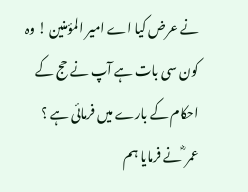نے عرض کیا اے امیر المؤمنین ! وہ کون سی بات ہے آپ نے حج کے احکام کے بارے میں فرمائی ہے ؟ عمر ؓ نے فرمایا ہم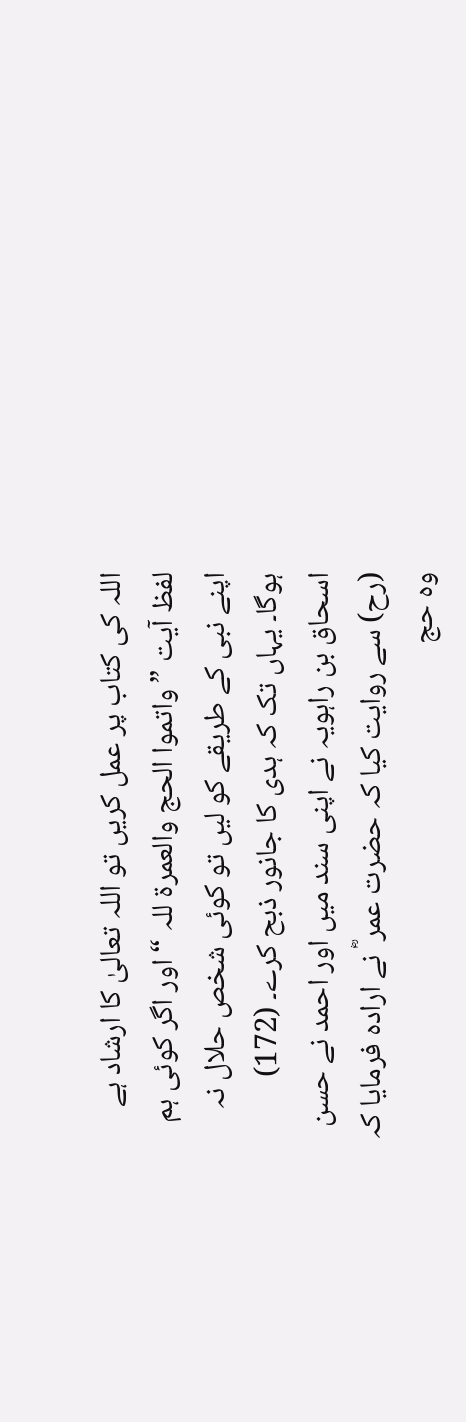اللہ کی کتاب پر عمل کریں تو اللہ تعالیٰ کا ارشاد ہے لفظ آیت ” واتموا الحج والعمرۃ للہ “ اور اگر کوئی ہم اپنے نبی کے طریقے کو لیں تو کوئی شخص حلال نہ ہوگا۔ یہاں تک کہ ہدی کا جانور ذبح کرے۔ (172) اسحاق بن راہویہ نے اپنی سند میں اور احمد نے حسن (رح) سے روایت کیا کہ حضرت عمر ؓ نے ارادہ فرمایا کہ وہ حج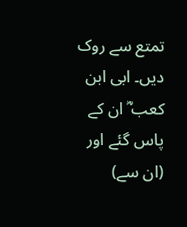تمتع سے روک دیں۔ ابی ابن کعب ؓ ان کے پاس گئے اور (ان سے)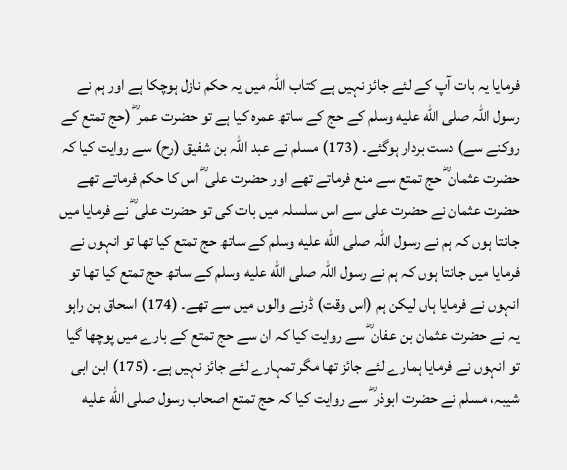فرمایا یہ بات آپ کے لئے جائز نہیں ہے کتاب اللہ میں یہ حکم نازل ہوچکا ہے اور ہم نے رسول اللہ صلى الله عليه وسلم کے حج کے ساتھ عمرہ کیا ہے تو حضرت عمر ؓ (حج تمتع کے روکنے سے) دست بردار ہوگئے۔ (173) مسلم نے عبد اللہ بن شفیق (رح) سے روایت کیا کہ حضرت عثمان ؓ حج تمتع سے منع فرماتے تھے اور حضرت علی ؓ اس کا حکم فرماتے تھے حضرت عثمان نے حضرت علی سے اس سلسلہ میں بات کی تو حضرت علی ؓ نے فرمایا میں جانتا ہوں کہ ہم نے رسول اللہ صلى الله عليه وسلم کے ساتھ حج تمتع کیا تھا تو انہوں نے فرمایا میں جانتا ہوں کہ ہم نے رسول اللہ صلى الله عليه وسلم کے ساتھ حج تمتع کیا تھا تو انہوں نے فرمایا ہاں لیکن ہم (اس وقت) ڈرنے والوں میں سے تھے۔ (174) اسحاق بن راہو یہ نے حضرت عثمان بن عفان ؓ سے روایت کیا کہ ان سے حج تمتع کے بارے میں پوچھا گیا تو انہوں نے فرمایا ہمارے لئے جائز تھا مگر تمہارے لئے جائز نہیں ہے۔ (175) ابن ابی شیبہ، مسلم نے حضرت ابوذر ؓ سے روایت کیا کہ حج تمتع اصحاب رسول صلى الله عليه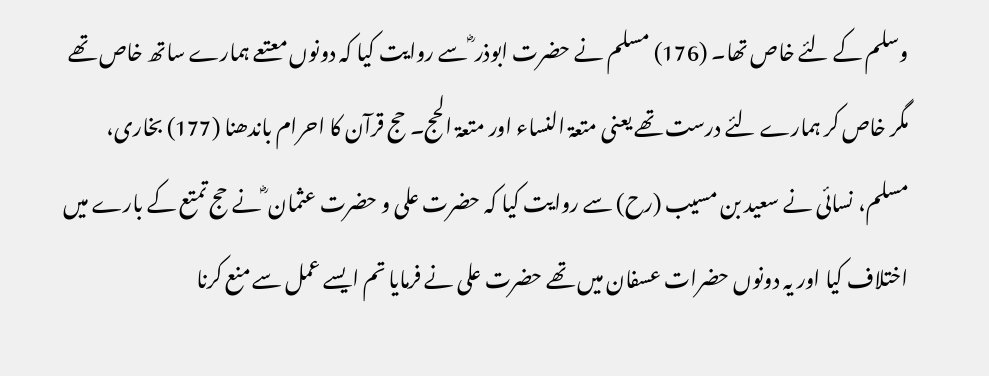وسلم کے لئے خاص تھا۔ (176) مسلم نے حضرت ابوذر ؓ سے روایت کیا کہ دونوں معتعے ہمارے ساتھ خاص تھے مگر خاص کر ہمارے لئے درست تھے یعنی متعۃ النساء اور متعۃ الحج۔ حج قرآن کا احرام باندھنا (177) بخاری، مسلم، نسائی نے سعید بن مسیب (رح) سے روایت کیا کہ حضرت علی و حضرت عثمان ؓ نے حج تمتع کے بارے میں اختلاف کیا اور یہ دونوں حضرات عسفان میں تھے حضرت علی نے فرمایا تم ایسے عمل سے منع کرنا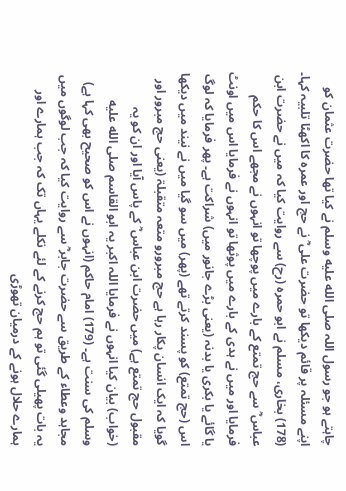چاہتے ہو جو رسول اللہ صلى الله عليه وسلم نے کیا تھا حضرت عثمان کو اپنے مسئلہ پر قائم دیکھا تو حضرت علی ؓ نے حج اور عمرہ کا اکھٹا تلبیہ کہا۔ (178) بخاری، مسلم نے ابو حمرہ (رح) سے روایت کیا کہ میں نے حضرت ابن عباس ؓ سے حج تمتع کے بارے میں پوچھا تو انہوں نے مجھے اس کا حکم فرمایا اور میں نے ہدی کے بارے میں پوثھا تو انہوں نے فرمایا اس میں اونٹ یا گائے یا بکری یا بدنہ (یعنی بڑے جانور میں) شراکت ہے۔ پھر فرمایا کہ لوگ اس (حج تمتع) کو پسند کرتے تھے (پھر) میں سو گیا میں نے نیند میں دیکھا گویا کہ ایک انسان پکار رہا ہے حج مبرورو متعہ متقبلۃ (یعنی حج مبرور اور مقبول حج تمتع ہے) میں حضرت ابن عباس ؓ کے پاس آیا اور ان کو یہ (خواب) بیان کیا انہوں نے فرمایا اللہ اکبر یہ ابو القاسم صلى الله عليه وسلم کی سنت ہے۔ (179) امام حاکم (انہوں نے اس کو صحیح بھی کہا ہے) مجاہد وعطاء کے طریق سے حضرت جابر ؓ سے روایت کیا کہ جب لوگوں میں یہ بات پھیلی گئی تو ہم حج کرنے کے لئے نکلے یہاں تک کہ جب ہمارے اور ہمارے حلال ہونے کے درمیان تھوڑی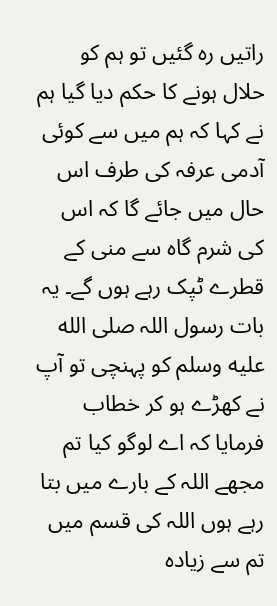راتیں رہ گئیں تو ہم کو حلال ہونے کا حکم دیا گیا ہم نے کہا کہ ہم میں سے کوئی آدمی عرفہ کی طرف اس حال میں جائے گا کہ اس کی شرم گاہ سے منی کے قطرے ٹپک رہے ہوں گے۔ یہ بات رسول اللہ صلى الله عليه وسلم کو پہنچی تو آپ نے کھڑے ہو کر خطاب فرمایا کہ اے لوگو کیا تم مجھے اللہ کے بارے میں بتا رہے ہوں اللہ کی قسم میں تم سے زیادہ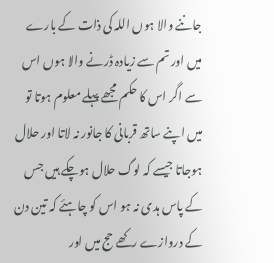جاننے والا ہوں اللہ کی ذات کے بارے میں اور تم سے زیادہ ڈرنے والا ہوں اس سے اگر اس کا حکم مجھے پہلے معلوم ہوتا تو میں اپنے ساتھ قربانی کا جانور نہ لاتا اور حلال ہوجاتا جیسے کہ لوگ حلال ہوچکے ہیں جس کے پاس ہدی نہ ہو اس کو چاہئے کہ تین دن کے دروازے رکھے حج میں اور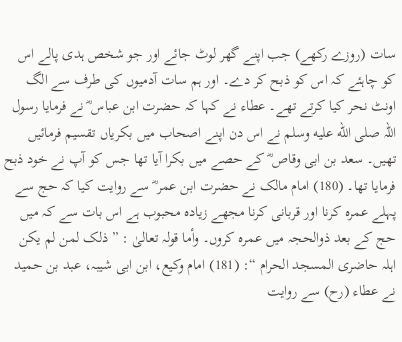سات (روزے رکھے) جب اپنے گھر لوٹ جائے اور جو شخص ہدی پالے اس کو چاہئے کہ اس کو ذبح کر دے۔ اور ہم سات آدمیوں کی طرف سے الگ اونٹ نحر کیا کرتے تھے۔ عطاء نے کہا کہ حضرت ابن عباس ؓ نے فرمایا رسول اللہ صلى الله عليه وسلم نے اس دن اپنے اصحاب میں بکریاں تقسیم فرمائیں تھیں۔ سعد بن ابی وقاص ؓ کے حصے میں بکرا آیا تھا جس کو آپ نے خود ذبح فرمایا تھا۔ (180) امام مالک نے حضرت ابن عمر ؓ سے روایت کیا کہ حج سے پہلے عمرہ کرنا اور قربانی کرنا مجھے زیادہ محبوب ہے اس بات سے کہ میں حج کے بعد ذوالحجہ میں عمرہ کروں۔ وأما قولہ تعالیٰ : ” ذلک لمن لم یکن اہلہ حاضری المسجد الحرام “: (181) امام وکیع، ابن ابی شیبہ، عبد بن حمید نے عطاء (رح) سے روایت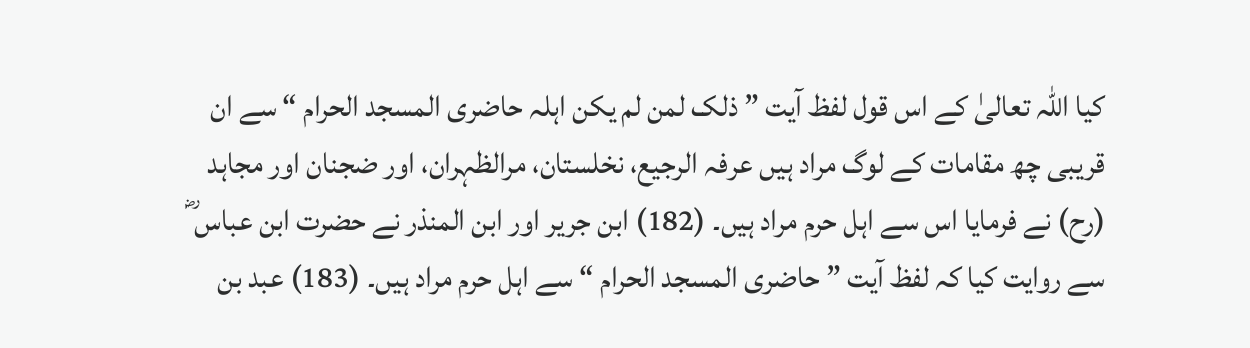کیا اللہ تعالیٰ کے اس قول لفظ آیت ” ذلک لمن لم یکن اہلہ حاضری المسجد الحرام “ سے ان قریبی چھ مقامات کے لوگ مراد ہیں عرفہ الرجیع، نخلستان، مرالظہران، اور ضجنان اور مجاہد (رح) نے فرمایا اس سے اہل حرم مراد ہیں۔ (182) ابن جریر اور ابن المنذر نے حضرت ابن عباس ؓ سے روایت کیا کہ لفظ آیت ” حاضری المسجد الحرام “ سے اہل حرم مراد ہیں۔ (183) عبد بن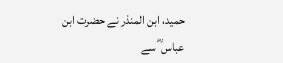حمید، ابن المنذر نے حضرت ابن عباس ؓ سے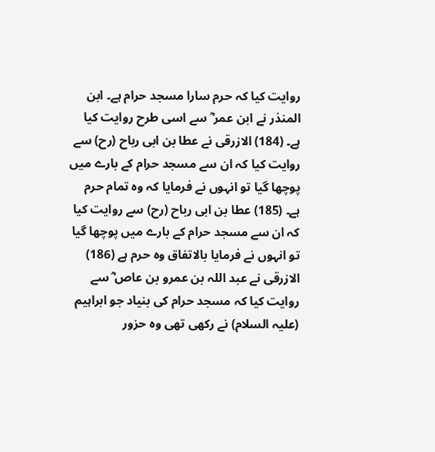روایت کیا کہ حرم سارا مسجد حرام ہے۔ ابن المنذر نے ابن عمر ؓ سے اسی طرح روایت کیا ہے۔ (184) الازرقی نے عطا بن ابی رباح (رح) سے روایت کیا کہ ان سے مسجد حرام کے بارے میں پوچھا گیا تو انہوں نے فرمایا کہ وہ تمام حرم ہے۔ (185) عطا بن ابی رباح (رح) سے روایت کیا کہ ان سے مسجد حرام کے بارے میں پوچھا گیا تو انہوں نے فرمایا بالاتفاق وہ حرم ہے (186) الازرقی نے عبد اللہ بن عمرو بن عاص ؓ سے روایت کیا کہ مسجد حرام کی بنیاد جو ابراہیم (علیہ السلام) نے رکھی تھی وہ حزور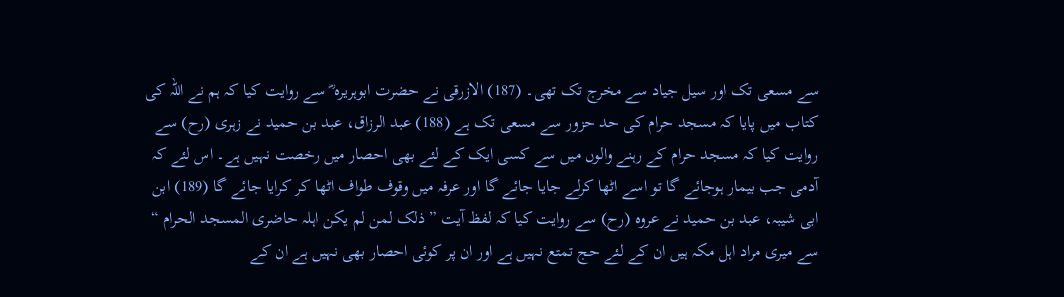سے مسعی تک اور سیل جیاد سے مخرج تک تھی۔ (187) الازرقی نے حضرت ابوہریرہ ؓ سے روایت کیا کہ ہم نے اللہ کی کتاب میں پایا کہ مسجد حرام کی حد حزور سے مسعی تک ہے (188) عبد الرزاق، عبد بن حمید نے زہری (رح) سے روایت کیا کہ مسجد حرام کے رہنے والوں میں سے کسی ایک کے لئے بھی احصار میں رخصت نہیں ہے۔ اس لئے کہ آدمی جب بیمار ہوجائے گا تو اسے اٹھا کرلے جایا جائے گا اور عرفہ میں وقوف طواف اٹھا کر کرایا جائے گا (189) ابن ابی شیبہ، عبد بن حمید نے عروہ (رح) سے روایت کیا کہ لفظ آیت ” ذلک لمن لم یکن اہلہ حاضری المسجد الحرام “ سے میری مراد اہل مکہ ہیں ان کے لئے حج تمتع نہیں ہے اور ان پر کوئی احصار بھی نہیں ہے ان کے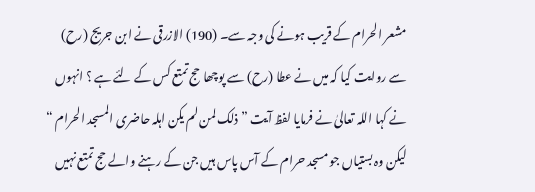مشعر الحرام کے قریب ہونے کی وجہ سے۔ (190) الازرقی نے ابن جریج (رح) سے روایت کیا کہ میں نے عطا (رح) سے پوچھا حج تمتع کس کے لئے ہے ؟ انہوں نے کہا اللہ تعالیٰ نے فرمایا لفظ آیت ” ذلک لمن لم یکن اہلہ حاضری المسجد الحرام “ لیکن وہ بستیاں جو مسجد حرام کے آس پاس ہیں جن کے رہنے والے حج تمتع نہیں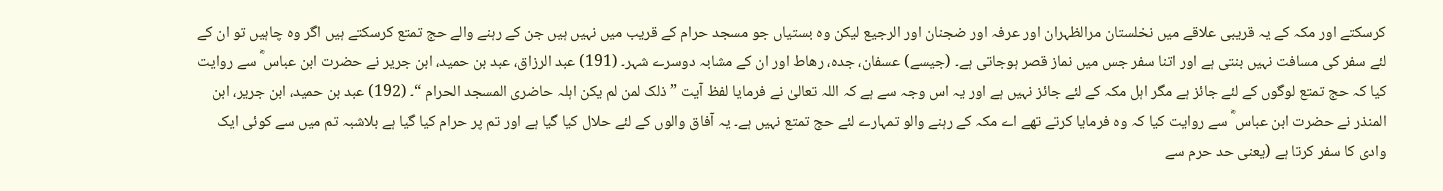کرسکتے اور مکہ کے یہ قریبی علاقے میں نخلستان مرالظہران اور عرفہ اور ضجنان اور الرجیع لیکن وہ بستیاں جو مسجد حرام کے قریب میں نہیں ہیں جن کے رہنے والے حج تمتع کرسکتے ہیں اگر وہ چاہیں تو ان کے لئے سفر کی مسافت نہیں بنتی ہے اور اتنا سفر جس میں نماز قصر ہوجاتی ہے۔ (جیسے) عسفان، جدہ، رھاط اور ان کے مشابہ دوسرے شہر۔ (191) عبد الرزاق، عبد بن حمید، ابن جریر نے حضرت ابن عباس ؓ سے روایت کیا کہ حج تمتع لوگوں کے لئے جائز ہے مگر اہل مکہ کے لئے جائز نہیں ہے اور یہ اس وجہ سے ہے کہ اللہ تعالیٰ نے فرمایا لفظ آیت ” ذلک لمن لم یکن اہلہ حاضری المسجد الحرام “۔ (192) عبد بن حمید، ابن جریر، ابن المنذر نے حضرت ابن عباس ؓ سے روایت کیا کہ وہ فرمایا کرتے تھے اے مکہ کے رہنے والو تمہارے لئے حج تمتع نہیں ہے۔ یہ آفاق والوں کے لئے حلال کیا گیا ہے اور تم پر حرام کیا گیا ہے بلاشبہ تم میں سے کوئی ایک وادی کا سفر کرتا ہے (یعنی حد حرم سے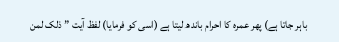باہر جاتا ہے) پھر عمرہ کا احرام باندھ لیتا ہے (اسی کو فرمایا) لفظ آیت ” ذلک لمن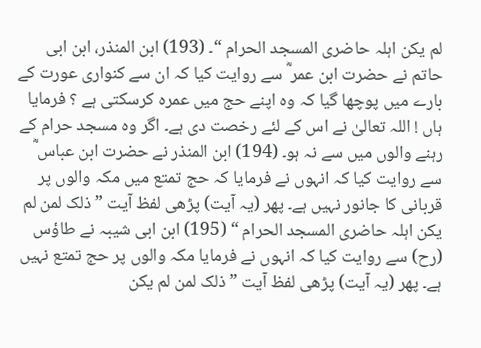لم یکن اہلہ حاضری المسجد الحرام “۔ (193) ابن المنذر، ابن ابی حاتم نے حضرت ابن عمر ؓ سے روایت کیا کہ ان سے کنواری عورت کے بارے میں پوچھا گیا کہ وہ اپنے حج میں عمرہ کرسکتی ہے ؟ فرمایا ہاں ! اللہ تعالیٰ نے اس کے لئے رخصت دی ہے۔ اگر وہ مسجد حرام کے رہنے والوں میں سے نہ ہو۔ (194) ابن المنذر نے حضرت ابن عباس ؓ سے روایت کیا کہ انہوں نے فرمایا کہ حج تمتع میں مکہ والوں پر قربانی کا جانور نہیں ہے۔ پھر (یہ آیت) پڑھی لفظ آیت ” ذلک لمن لم یکن اہلہ حاضری المسجد الحرام “ (195) ابن ابی شیبہ نے طاؤس (رح) سے روایت کیا کہ انہوں نے فرمایا مکہ والوں پر حج تمتع نہیں ہے۔ پھر (یہ آیت) پڑھی لفظ آیت ” ذلک لمن لم یکن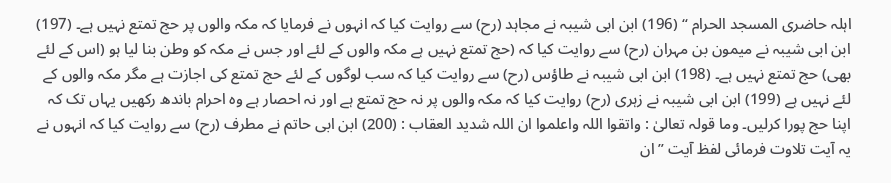اہلہ حاضری المسجد الحرام “ (196) ابن ابی شیبہ نے مجاہد (رح) سے روایت کیا کہ انہوں نے فرمایا کہ مکہ والوں پر حج تمتع نہیں ہے۔ (197) ابن ابی شیبہ نے میمون بن مہران (رح) سے روایت کیا کہ (حج تمتع نہیں ہے مکہ والوں کے لئے اور جس نے مکہ کو وطن بنا لیا ہو (اس کے لئے بھی) حج تمتع نہیں ہے۔ (198) ابن ابی شیبہ نے طاؤس (رح) سے روایت کیا کہ سب لوگوں کے لئے حج تمتع کی اجازت ہے مگر مکہ والوں کے لئے نہیں ہے (199) ابن ابی شیبہ نے زہری (رح) روایت کیا کہ مکہ والوں پر نہ حج تمتع ہے اور نہ احصار ہے وہ احرام باندھ رکھیں یہاں تک کہ اپنا حج پورا کرلیں۔ وما قولہ تعالیٰ : واتقوا اللہ واعلموا ان اللہ شدید العقاب : (200) ابن ابی حاتم نے مطرف (رح) سے روایت کیا کہ انہوں نے یہ آیت تلاوت فرمائی لفظ آیت ” ان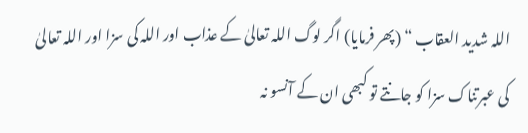اللہ شدید العقاب “ (پھر فرمایا) اگر لوگ اللہ تعالیٰ کے عذاب اور اللہ کی سزا اور اللہ تعالیٰ کی عبرتناک سزا کو جانتے تو کبھی ان کے آنسو نہ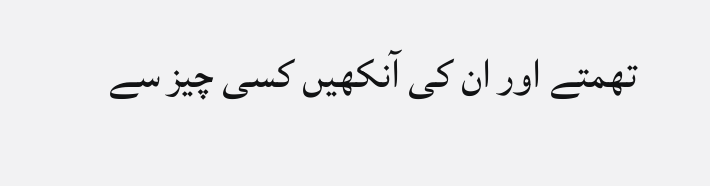تھمتے اور ان کی آنکھیں کسی چیز سے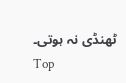ٹھنڈی نہ ہوتی۔
Top